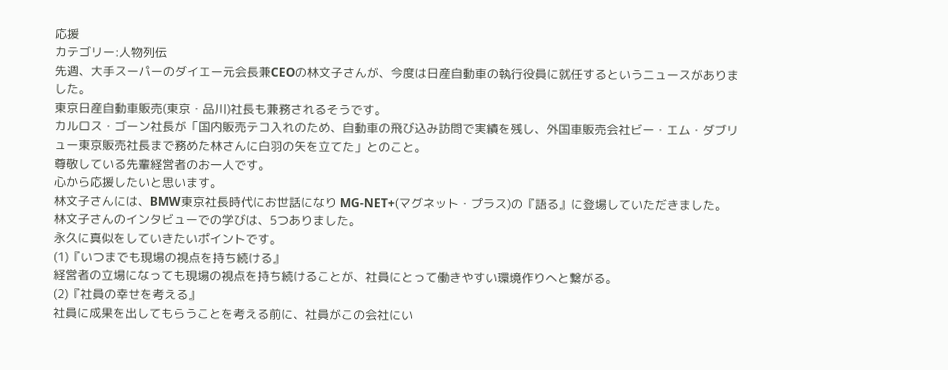応援
カテゴリー:人物列伝
先週、大手スーパーのダイエー元会長兼CEOの林文子さんが、今度は日産自動車の執行役員に就任するというニュースがありました。
東京日産自動車販売(東京・品川)社長も兼務されるそうです。
カルロス・ゴーン社長が「国内販売テコ入れのため、自動車の飛び込み訪問で実績を残し、外国車販売会社ビー・エム・ダブリュー東京販売社長まで務めた林さんに白羽の矢を立てた」とのこと。
尊敬している先輩経営者のお一人です。
心から応援したいと思います。
林文子さんには、BMW東京社長時代にお世話になり MG-NET+(マグネット・プラス)の『語る』に登場していただきました。
林文子さんのインタビューでの学びは、5つありました。
永久に真似をしていきたいポイントです。
(1)『いつまでも現場の視点を持ち続ける』
経営者の立場になっても現場の視点を持ち続けることが、社員にとって働きやすい環境作りへと繋がる。
(2)『社員の幸せを考える』
社員に成果を出してもらうことを考える前に、社員がこの会社にい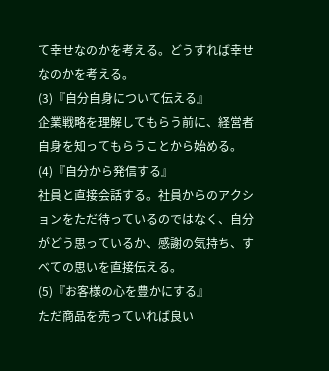て幸せなのかを考える。どうすれば幸せなのかを考える。
(3)『自分自身について伝える』
企業戦略を理解してもらう前に、経営者自身を知ってもらうことから始める。
(4)『自分から発信する』
社員と直接会話する。社員からのアクションをただ待っているのではなく、自分がどう思っているか、感謝の気持ち、すべての思いを直接伝える。
(5)『お客様の心を豊かにする』
ただ商品を売っていれば良い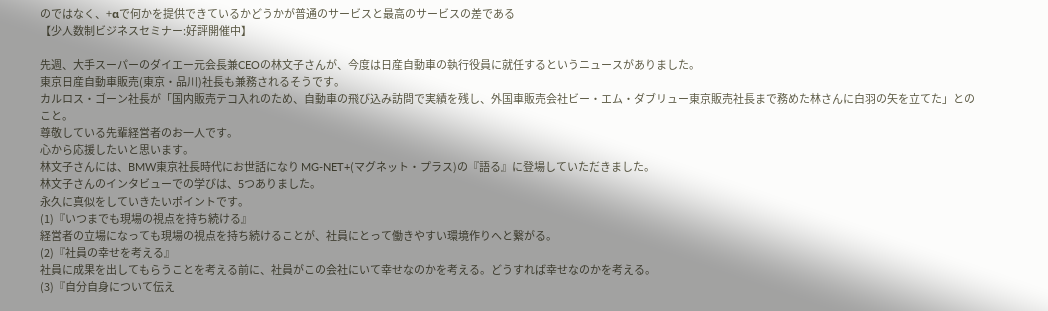のではなく、+αで何かを提供できているかどうかが普通のサービスと最高のサービスの差である
【少人数制ビジネスセミナー:好評開催中】

先週、大手スーパーのダイエー元会長兼CEOの林文子さんが、今度は日産自動車の執行役員に就任するというニュースがありました。
東京日産自動車販売(東京・品川)社長も兼務されるそうです。
カルロス・ゴーン社長が「国内販売テコ入れのため、自動車の飛び込み訪問で実績を残し、外国車販売会社ビー・エム・ダブリュー東京販売社長まで務めた林さんに白羽の矢を立てた」とのこと。
尊敬している先輩経営者のお一人です。
心から応援したいと思います。
林文子さんには、BMW東京社長時代にお世話になり MG-NET+(マグネット・プラス)の『語る』に登場していただきました。
林文子さんのインタビューでの学びは、5つありました。
永久に真似をしていきたいポイントです。
(1)『いつまでも現場の視点を持ち続ける』
経営者の立場になっても現場の視点を持ち続けることが、社員にとって働きやすい環境作りへと繋がる。
(2)『社員の幸せを考える』
社員に成果を出してもらうことを考える前に、社員がこの会社にいて幸せなのかを考える。どうすれば幸せなのかを考える。
(3)『自分自身について伝え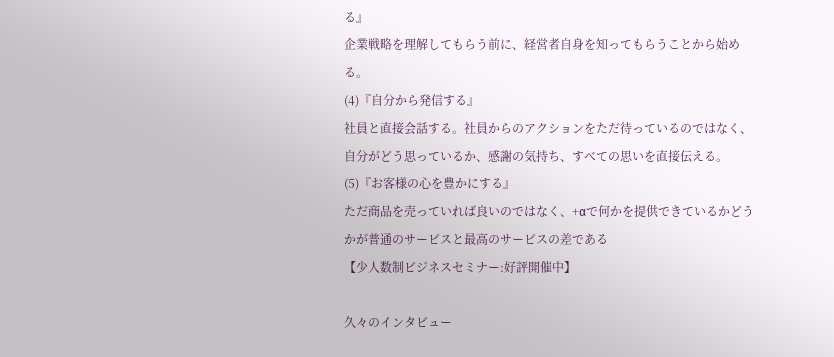る』
企業戦略を理解してもらう前に、経営者自身を知ってもらうことから始める。
(4)『自分から発信する』
社員と直接会話する。社員からのアクションをただ待っているのではなく、自分がどう思っているか、感謝の気持ち、すべての思いを直接伝える。
(5)『お客様の心を豊かにする』
ただ商品を売っていれば良いのではなく、+αで何かを提供できているかどうかが普通のサービスと最高のサービスの差である
【少人数制ビジネスセミナー:好評開催中】

久々のインタビュー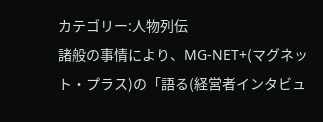カテゴリー:人物列伝
諸般の事情により、MG-NET+(マグネット・プラス)の「語る(経営者インタビュ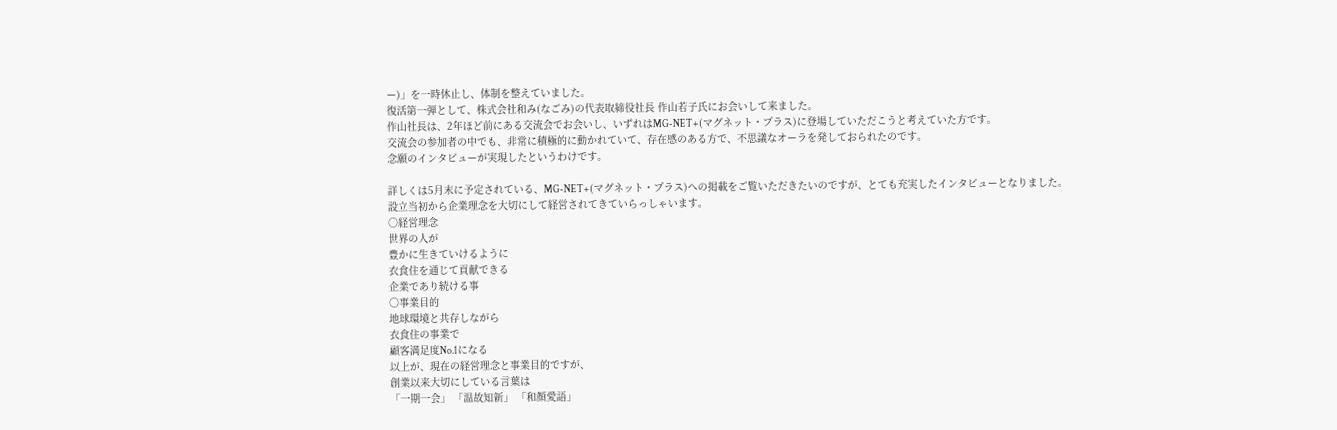ー)」を一時休止し、体制を整えていました。
復活第一弾として、株式会社和み(なごみ)の代表取締役社長 作山若子氏にお会いして来ました。
作山社長は、2年ほど前にある交流会でお会いし、いずれはMG-NET+(マグネット・プラス)に登場していただこうと考えていた方です。
交流会の参加者の中でも、非常に積極的に動かれていて、存在感のある方で、不思議なオーラを発しておられたのです。
念願のインタビューが実現したというわけです。

詳しくは5月末に予定されている、MG-NET+(マグネット・プラス)への掲載をご覧いただきたいのですが、とても充実したインタビューとなりました。
設立当初から企業理念を大切にして経営されてきていらっしゃいます。
○経営理念
世界の人が
豊かに生きていけるように
衣食住を通じて貢献できる
企業であり続ける事
○事業目的
地球環境と共存しながら
衣食住の事業で
顧客満足度No.1になる
以上が、現在の経営理念と事業目的ですが、
創業以来大切にしている言葉は
「一期一会」 「温故知新」 「和顔愛語」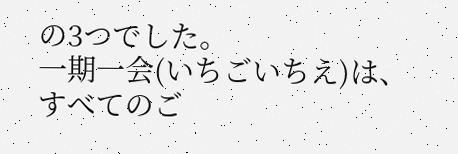の3つでした。
一期一会(いちごいちえ)は、すべてのご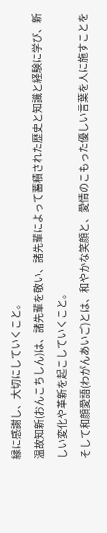縁に感謝し、大切にしていくこと。
温故知新(おんこちしん)は、諸先輩を敬い、諸先輩によって蓄積された歴史と知識と経験に学び、新しい変化や革新を起こしていくこと。
そして和顔愛語(わがんあいご)とは、和やかな笑顔と、愛情のこもった優しい言葉を人に施すことを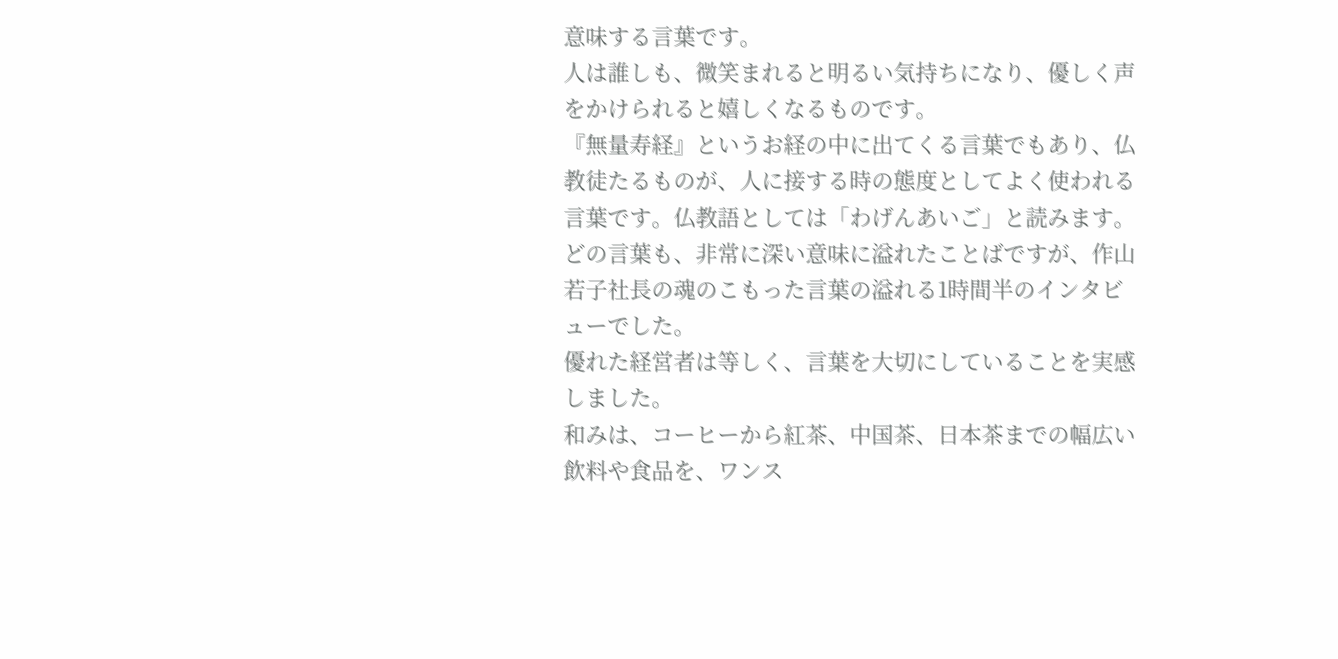意味する言葉です。
人は誰しも、微笑まれると明るい気持ちになり、優しく声をかけられると嬉しくなるものです。
『無量寿経』というお経の中に出てくる言葉でもあり、仏教徒たるものが、人に接する時の態度としてよく使われる言葉です。仏教語としては「わげんあいご」と読みます。
どの言葉も、非常に深い意味に溢れたことばですが、作山若子社長の魂のこもった言葉の溢れる1時間半のインタビューでした。
優れた経営者は等しく、言葉を大切にしていることを実感しました。
和みは、コーヒーから紅茶、中国茶、日本茶までの幅広い飲料や食品を、ワンス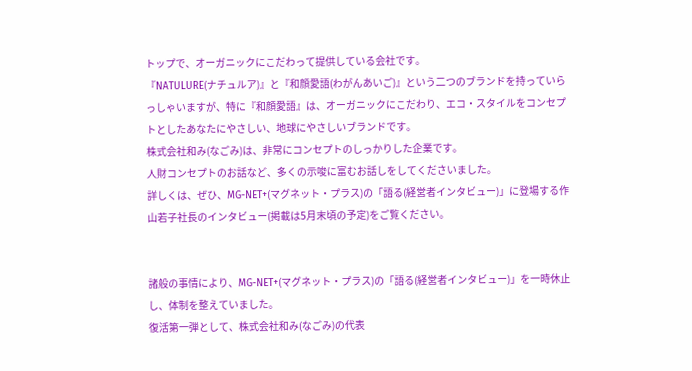トップで、オーガニックにこだわって提供している会社です。
『NATULURE(ナチュルア)』と『和顔愛語(わがんあいご)』という二つのブランドを持っていらっしゃいますが、特に『和顔愛語』は、オーガニックにこだわり、エコ・スタイルをコンセプトとしたあなたにやさしい、地球にやさしいブランドです。
株式会社和み(なごみ)は、非常にコンセプトのしっかりした企業です。
人財コンセプトのお話など、多くの示唆に富むお話しをしてくださいました。
詳しくは、ぜひ、MG-NET+(マグネット・プラス)の「語る(経営者インタビュー)」に登場する作山若子社長のインタビュー(掲載は5月末頃の予定)をご覧ください。


諸般の事情により、MG-NET+(マグネット・プラス)の「語る(経営者インタビュー)」を一時休止し、体制を整えていました。
復活第一弾として、株式会社和み(なごみ)の代表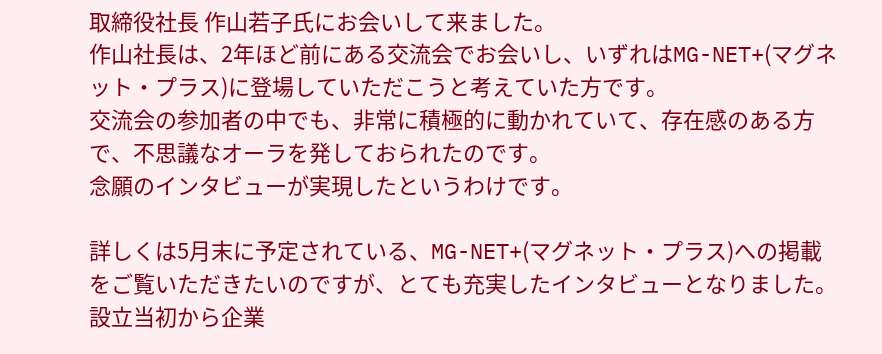取締役社長 作山若子氏にお会いして来ました。
作山社長は、2年ほど前にある交流会でお会いし、いずれはMG-NET+(マグネット・プラス)に登場していただこうと考えていた方です。
交流会の参加者の中でも、非常に積極的に動かれていて、存在感のある方で、不思議なオーラを発しておられたのです。
念願のインタビューが実現したというわけです。

詳しくは5月末に予定されている、MG-NET+(マグネット・プラス)への掲載をご覧いただきたいのですが、とても充実したインタビューとなりました。
設立当初から企業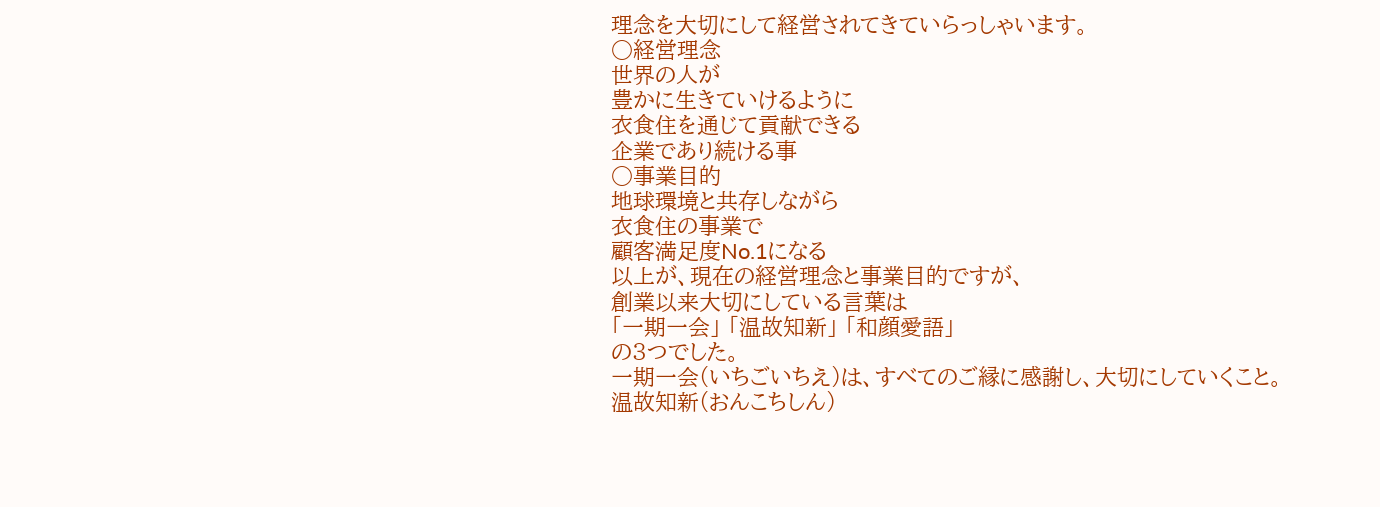理念を大切にして経営されてきていらっしゃいます。
○経営理念
世界の人が
豊かに生きていけるように
衣食住を通じて貢献できる
企業であり続ける事
○事業目的
地球環境と共存しながら
衣食住の事業で
顧客満足度No.1になる
以上が、現在の経営理念と事業目的ですが、
創業以来大切にしている言葉は
「一期一会」 「温故知新」 「和顔愛語」
の3つでした。
一期一会(いちごいちえ)は、すべてのご縁に感謝し、大切にしていくこと。
温故知新(おんこちしん)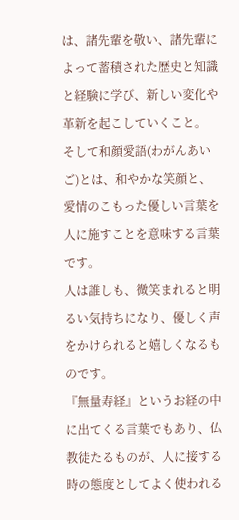は、諸先輩を敬い、諸先輩によって蓄積された歴史と知識と経験に学び、新しい変化や革新を起こしていくこと。
そして和顔愛語(わがんあいご)とは、和やかな笑顔と、愛情のこもった優しい言葉を人に施すことを意味する言葉です。
人は誰しも、微笑まれると明るい気持ちになり、優しく声をかけられると嬉しくなるものです。
『無量寿経』というお経の中に出てくる言葉でもあり、仏教徒たるものが、人に接する時の態度としてよく使われる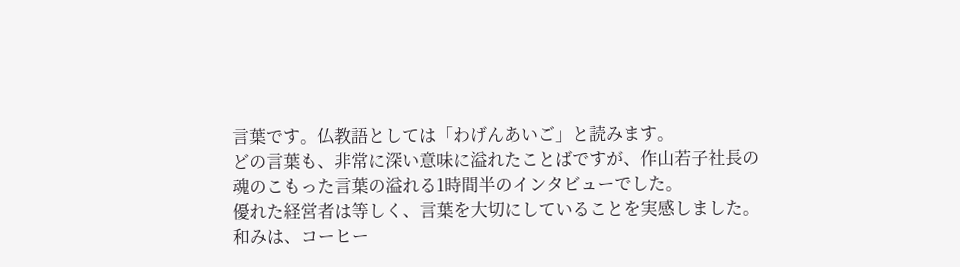言葉です。仏教語としては「わげんあいご」と読みます。
どの言葉も、非常に深い意味に溢れたことばですが、作山若子社長の魂のこもった言葉の溢れる1時間半のインタビューでした。
優れた経営者は等しく、言葉を大切にしていることを実感しました。
和みは、コーヒー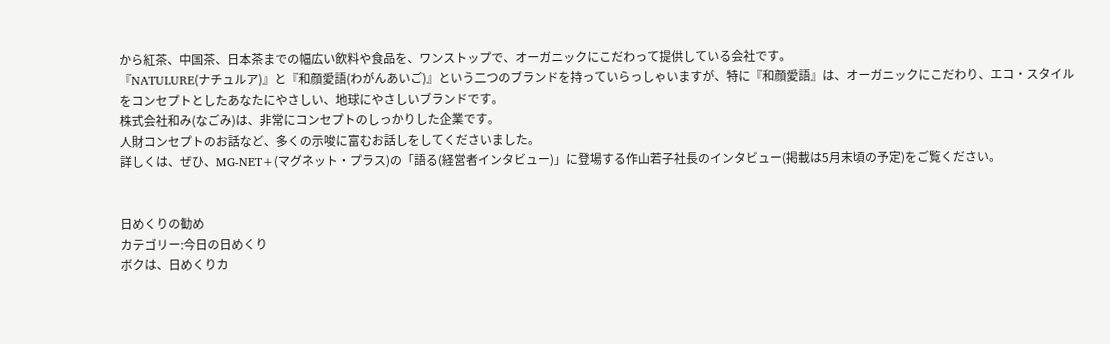から紅茶、中国茶、日本茶までの幅広い飲料や食品を、ワンストップで、オーガニックにこだわって提供している会社です。
『NATULURE(ナチュルア)』と『和顔愛語(わがんあいご)』という二つのブランドを持っていらっしゃいますが、特に『和顔愛語』は、オーガニックにこだわり、エコ・スタイルをコンセプトとしたあなたにやさしい、地球にやさしいブランドです。
株式会社和み(なごみ)は、非常にコンセプトのしっかりした企業です。
人財コンセプトのお話など、多くの示唆に富むお話しをしてくださいました。
詳しくは、ぜひ、MG-NET+(マグネット・プラス)の「語る(経営者インタビュー)」に登場する作山若子社長のインタビュー(掲載は5月末頃の予定)をご覧ください。


日めくりの勧め
カテゴリー:今日の日めくり
ボクは、日めくりカ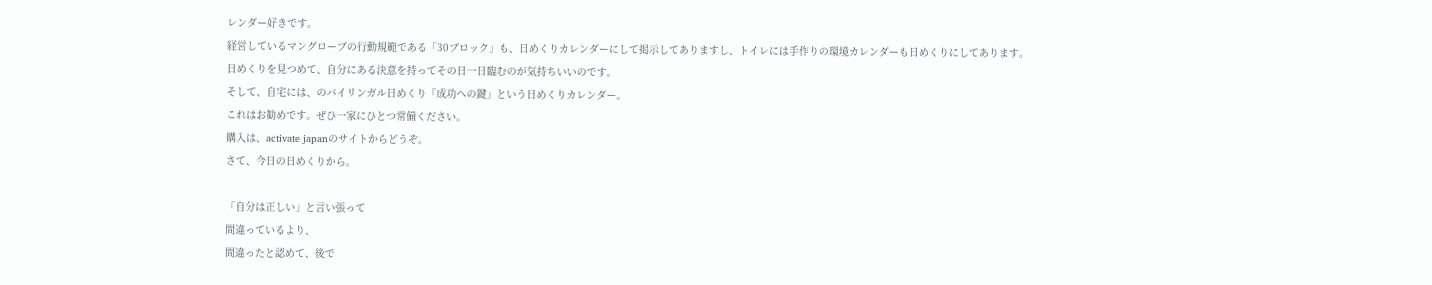レンダー好きです。
経営しているマングローブの行動規範である「30ブロック」も、日めくりカレンダーにして掲示してありますし、トイレには手作りの環境カレンダーも日めくりにしてあります。
日めくりを見つめて、自分にある決意を持ってその日一日臨むのが気持ちいいのです。
そして、自宅には、のバイリンガル日めくり「成功への鍵」という日めくりカレンダー。
これはお勧めです。ぜひ一家にひとつ常備ください。
購入は、activate japanのサイトからどうぞ。
さて、今日の日めくりから。

「自分は正しい」と言い張って
間違っているより、
間違ったと認めて、後で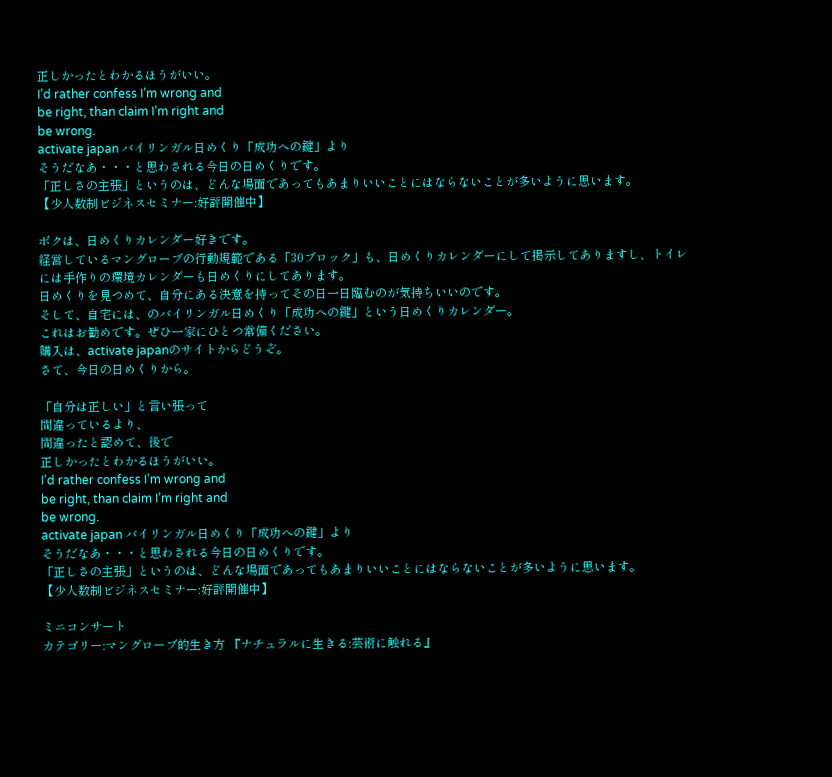正しかったとわかるほうがいい。
I’d rather confess I’m wrong and
be right, than claim I’m right and
be wrong.
activate japan バイリンガル日めくり「成功への鍵」より
そうだなあ・・・と思わされる今日の日めくりです。
「正しさの主張」というのは、どんな場面であってもあまりいいことにはならないことが多いように思います。
【少人数制ビジネスセミナー:好評開催中】

ボクは、日めくりカレンダー好きです。
経営しているマングローブの行動規範である「30ブロック」も、日めくりカレンダーにして掲示してありますし、トイレには手作りの環境カレンダーも日めくりにしてあります。
日めくりを見つめて、自分にある決意を持ってその日一日臨むのが気持ちいいのです。
そして、自宅には、のバイリンガル日めくり「成功への鍵」という日めくりカレンダー。
これはお勧めです。ぜひ一家にひとつ常備ください。
購入は、activate japanのサイトからどうぞ。
さて、今日の日めくりから。

「自分は正しい」と言い張って
間違っているより、
間違ったと認めて、後で
正しかったとわかるほうがいい。
I’d rather confess I’m wrong and
be right, than claim I’m right and
be wrong.
activate japan バイリンガル日めくり「成功への鍵」より
そうだなあ・・・と思わされる今日の日めくりです。
「正しさの主張」というのは、どんな場面であってもあまりいいことにはならないことが多いように思います。
【少人数制ビジネスセミナー:好評開催中】

ミニコンサート
カテゴリー:マングローブ的生き方 『ナチュラルに生きる:芸術に触れる』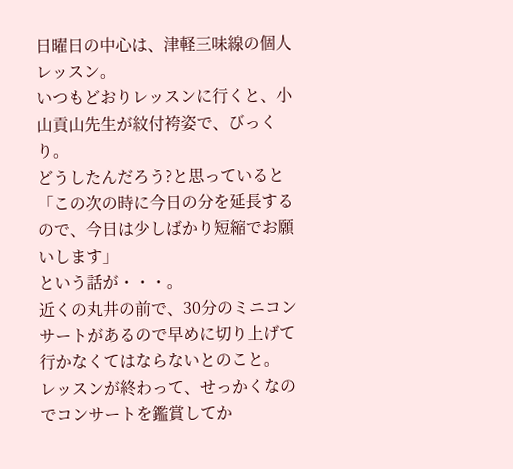日曜日の中心は、津軽三味線の個人レッスン。
いつもどおりレッスンに行くと、小山貢山先生が紋付袴姿で、びっくり。
どうしたんだろう?と思っていると
「この次の時に今日の分を延長するので、今日は少しばかり短縮でお願いします」
という話が・・・。
近くの丸井の前で、30分のミニコンサートがあるので早めに切り上げて行かなくてはならないとのこと。
レッスンが終わって、せっかくなのでコンサートを鑑賞してか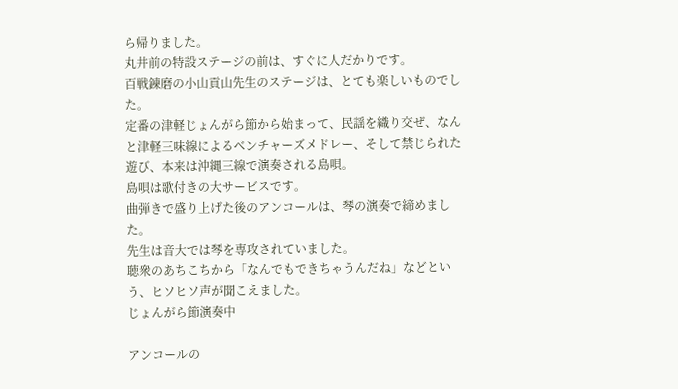ら帰りました。
丸井前の特設ステージの前は、すぐに人だかりです。
百戦錬磨の小山貢山先生のステージは、とても楽しいものでした。
定番の津軽じょんがら節から始まって、民謡を織り交ぜ、なんと津軽三味線によるベンチャーズメドレー、そして禁じられた遊び、本来は沖縄三線で演奏される島唄。
島唄は歌付きの大サービスです。
曲弾きで盛り上げた後のアンコールは、琴の演奏で締めました。
先生は音大では琴を専攻されていました。
聴衆のあちこちから「なんでもできちゃうんだね」などという、ヒソヒソ声が聞こえました。
じょんがら節演奏中

アンコールの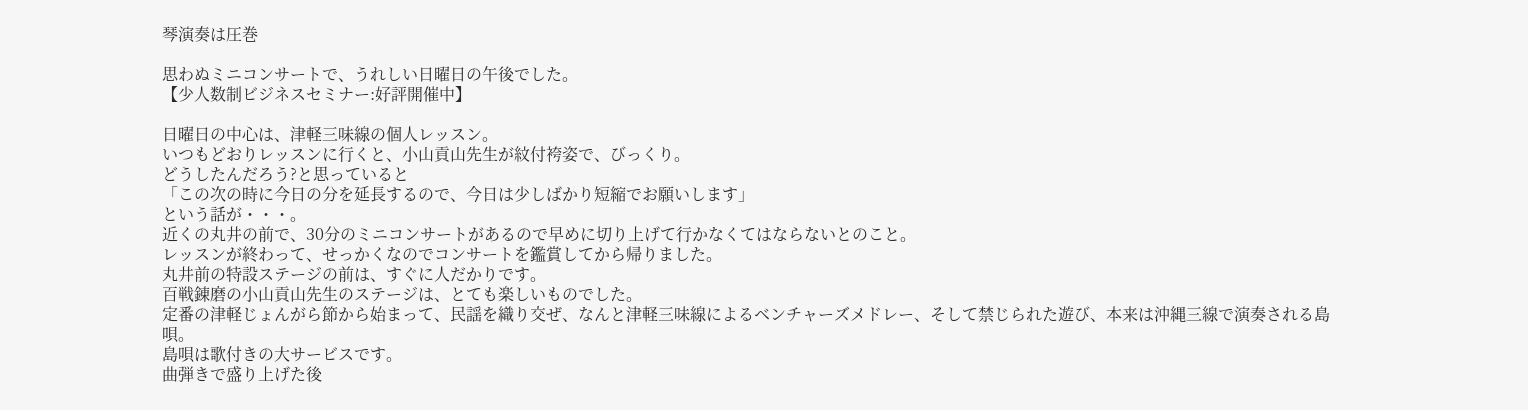琴演奏は圧巻

思わぬミニコンサートで、うれしい日曜日の午後でした。
【少人数制ビジネスセミナー:好評開催中】

日曜日の中心は、津軽三味線の個人レッスン。
いつもどおりレッスンに行くと、小山貢山先生が紋付袴姿で、びっくり。
どうしたんだろう?と思っていると
「この次の時に今日の分を延長するので、今日は少しばかり短縮でお願いします」
という話が・・・。
近くの丸井の前で、30分のミニコンサートがあるので早めに切り上げて行かなくてはならないとのこと。
レッスンが終わって、せっかくなのでコンサートを鑑賞してから帰りました。
丸井前の特設ステージの前は、すぐに人だかりです。
百戦錬磨の小山貢山先生のステージは、とても楽しいものでした。
定番の津軽じょんがら節から始まって、民謡を織り交ぜ、なんと津軽三味線によるベンチャーズメドレー、そして禁じられた遊び、本来は沖縄三線で演奏される島唄。
島唄は歌付きの大サービスです。
曲弾きで盛り上げた後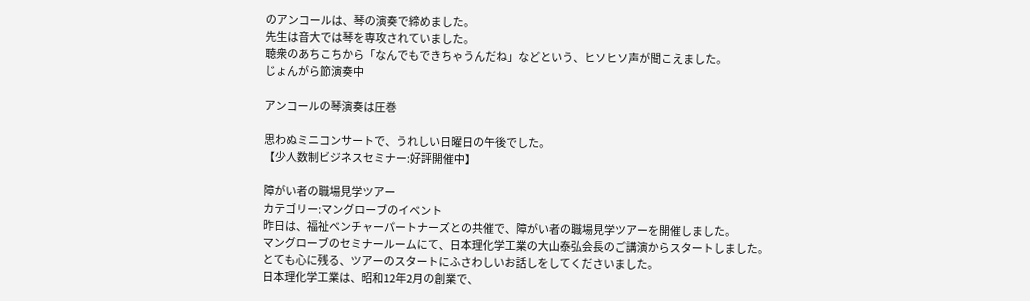のアンコールは、琴の演奏で締めました。
先生は音大では琴を専攻されていました。
聴衆のあちこちから「なんでもできちゃうんだね」などという、ヒソヒソ声が聞こえました。
じょんがら節演奏中

アンコールの琴演奏は圧巻

思わぬミニコンサートで、うれしい日曜日の午後でした。
【少人数制ビジネスセミナー:好評開催中】

障がい者の職場見学ツアー
カテゴリー:マングローブのイベント
昨日は、福祉ベンチャーパートナーズとの共催で、障がい者の職場見学ツアーを開催しました。
マングローブのセミナールームにて、日本理化学工業の大山泰弘会長のご講演からスタートしました。
とても心に残る、ツアーのスタートにふさわしいお話しをしてくださいました。
日本理化学工業は、昭和12年2月の創業で、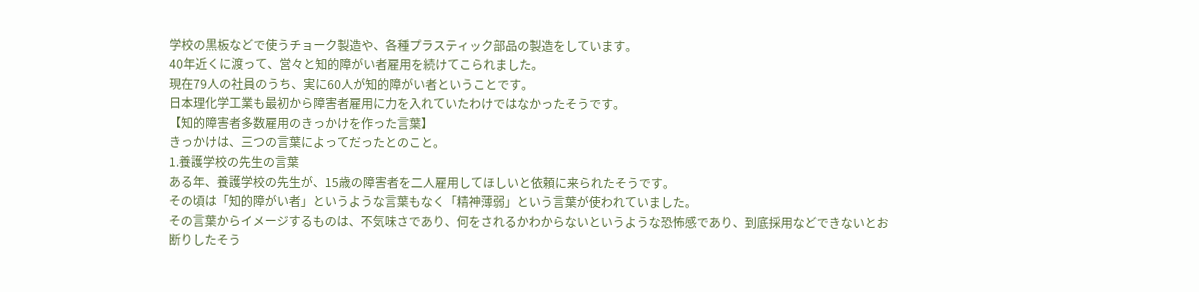学校の黒板などで使うチョーク製造や、各種プラスティック部品の製造をしています。
40年近くに渡って、営々と知的障がい者雇用を続けてこられました。
現在79人の社員のうち、実に60人が知的障がい者ということです。
日本理化学工業も最初から障害者雇用に力を入れていたわけではなかったそうです。
【知的障害者多数雇用のきっかけを作った言葉】
きっかけは、三つの言葉によってだったとのこと。
1.養護学校の先生の言葉
ある年、養護学校の先生が、15歳の障害者を二人雇用してほしいと依頼に来られたそうです。
その頃は「知的障がい者」というような言葉もなく「精神薄弱」という言葉が使われていました。
その言葉からイメージするものは、不気味さであり、何をされるかわからないというような恐怖感であり、到底採用などできないとお断りしたそう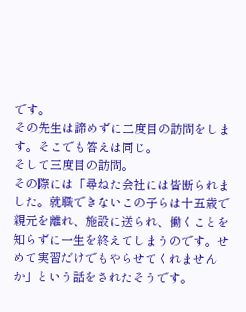です。
その先生は諦めずに二度目の訪問をします。そこでも答えは同じ。
そして三度目の訪問。
その際には「尋ねた会社には皆断られました。就職できないこの子らは十五歳で親元を離れ、施設に送られ、働くことを知らずに一生を終えてしまうのです。せめて実習だけでもやらせてくれませんか」という話をされたそうです。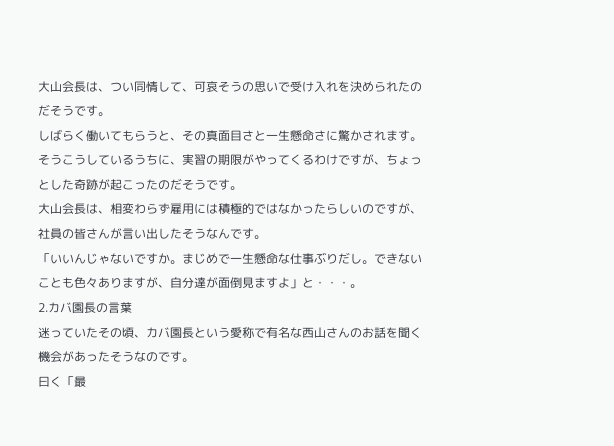大山会長は、つい同情して、可哀そうの思いで受け入れを決められたのだそうです。
しばらく働いてもらうと、その真面目さと一生懸命さに驚かされます。
そうこうしているうちに、実習の期限がやってくるわけですが、ちょっとした奇跡が起こったのだそうです。
大山会長は、相変わらず雇用には積極的ではなかったらしいのですが、社員の皆さんが言い出したそうなんです。
「いいんじゃないですか。まじめで一生懸命な仕事ぶりだし。できないことも色々ありますが、自分達が面倒見ますよ」と・・・。
2.カバ園長の言葉
迷っていたその頃、カバ園長という愛称で有名な西山さんのお話を聞く機会があったそうなのです。
曰く「最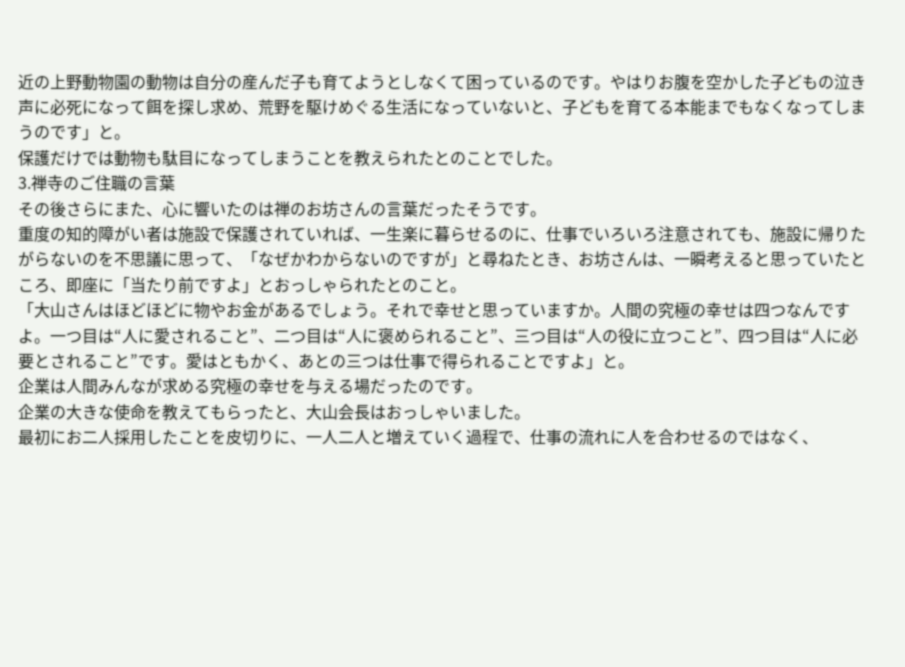近の上野動物園の動物は自分の産んだ子も育てようとしなくて困っているのです。やはりお腹を空かした子どもの泣き声に必死になって餌を探し求め、荒野を駆けめぐる生活になっていないと、子どもを育てる本能までもなくなってしまうのです」と。
保護だけでは動物も駄目になってしまうことを教えられたとのことでした。
3.禅寺のご住職の言葉
その後さらにまた、心に響いたのは禅のお坊さんの言葉だったそうです。
重度の知的障がい者は施設で保護されていれば、一生楽に暮らせるのに、仕事でいろいろ注意されても、施設に帰りたがらないのを不思議に思って、「なぜかわからないのですが」と尋ねたとき、お坊さんは、一瞬考えると思っていたところ、即座に「当たり前ですよ」とおっしゃられたとのこと。
「大山さんはほどほどに物やお金があるでしょう。それで幸せと思っていますか。人間の究極の幸せは四つなんですよ。一つ目は“人に愛されること”、二つ目は“人に褒められること”、三つ目は“人の役に立つこと”、四つ目は“人に必要とされること”です。愛はともかく、あとの三つは仕事で得られることですよ」と。
企業は人間みんなが求める究極の幸せを与える場だったのです。
企業の大きな使命を教えてもらったと、大山会長はおっしゃいました。
最初にお二人採用したことを皮切りに、一人二人と増えていく過程で、仕事の流れに人を合わせるのではなく、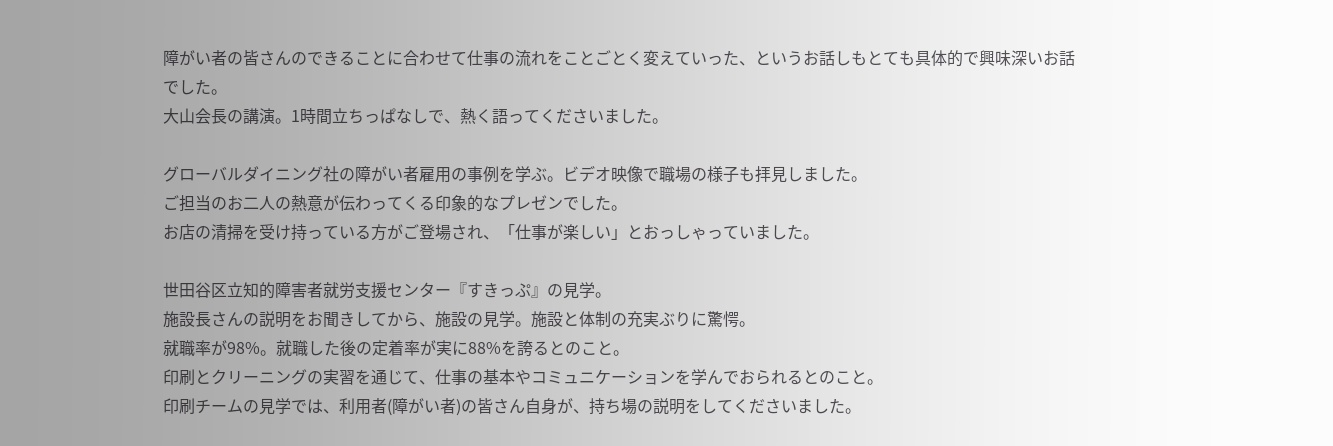障がい者の皆さんのできることに合わせて仕事の流れをことごとく変えていった、というお話しもとても具体的で興味深いお話でした。
大山会長の講演。1時間立ちっぱなしで、熱く語ってくださいました。

グローバルダイニング社の障がい者雇用の事例を学ぶ。ビデオ映像で職場の様子も拝見しました。
ご担当のお二人の熱意が伝わってくる印象的なプレゼンでした。
お店の清掃を受け持っている方がご登場され、「仕事が楽しい」とおっしゃっていました。

世田谷区立知的障害者就労支援センター『すきっぷ』の見学。
施設長さんの説明をお聞きしてから、施設の見学。施設と体制の充実ぶりに驚愕。
就職率が98%。就職した後の定着率が実に88%を誇るとのこと。
印刷とクリーニングの実習を通じて、仕事の基本やコミュニケーションを学んでおられるとのこと。
印刷チームの見学では、利用者(障がい者)の皆さん自身が、持ち場の説明をしてくださいました。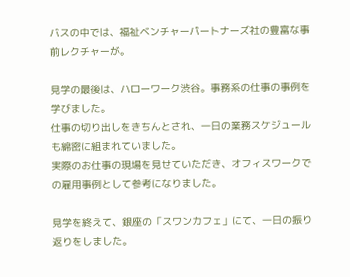バスの中では、福祉ベンチャーパートナーズ社の豊富な事前レクチャーが。

見学の最後は、ハローワーク渋谷。事務系の仕事の事例を学びました。
仕事の切り出しをきちんとされ、一日の業務スケジュールも綿密に組まれていました。
実際のお仕事の現場を見せていただき、オフィスワークでの雇用事例として参考になりました。

見学を終えて、銀座の「スワンカフェ」にて、一日の振り返りをしました。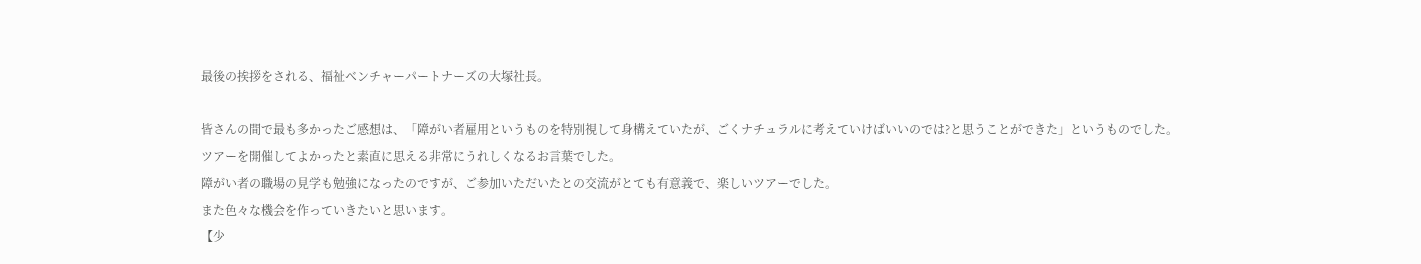最後の挨拶をされる、福祉ベンチャーパートナーズの大塚社長。

皆さんの間で最も多かったご感想は、「障がい者雇用というものを特別視して身構えていたが、ごくナチュラルに考えていけばいいのでは?と思うことができた」というものでした。
ツアーを開催してよかったと素直に思える非常にうれしくなるお言葉でした。
障がい者の職場の見学も勉強になったのですが、ご参加いただいたとの交流がとても有意義で、楽しいツアーでした。
また色々な機会を作っていきたいと思います。
【少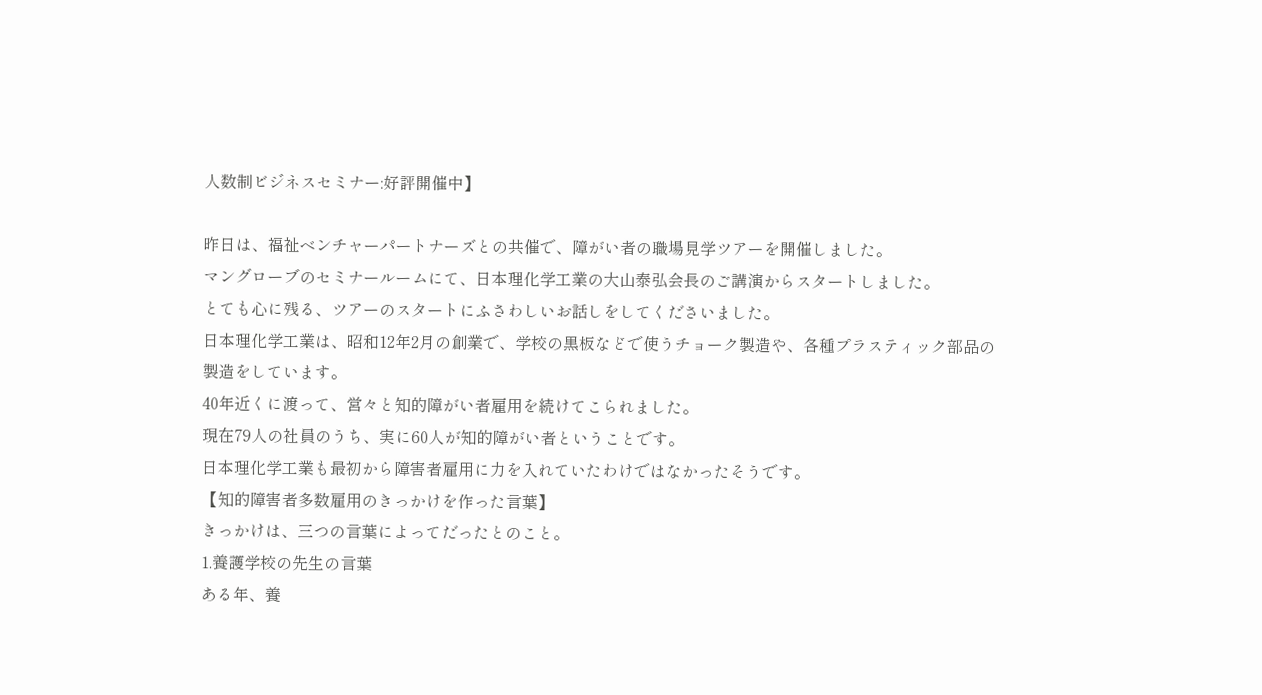人数制ビジネスセミナー:好評開催中】

昨日は、福祉ベンチャーパートナーズとの共催で、障がい者の職場見学ツアーを開催しました。
マングローブのセミナールームにて、日本理化学工業の大山泰弘会長のご講演からスタートしました。
とても心に残る、ツアーのスタートにふさわしいお話しをしてくださいました。
日本理化学工業は、昭和12年2月の創業で、学校の黒板などで使うチョーク製造や、各種プラスティック部品の製造をしています。
40年近くに渡って、営々と知的障がい者雇用を続けてこられました。
現在79人の社員のうち、実に60人が知的障がい者ということです。
日本理化学工業も最初から障害者雇用に力を入れていたわけではなかったそうです。
【知的障害者多数雇用のきっかけを作った言葉】
きっかけは、三つの言葉によってだったとのこと。
1.養護学校の先生の言葉
ある年、養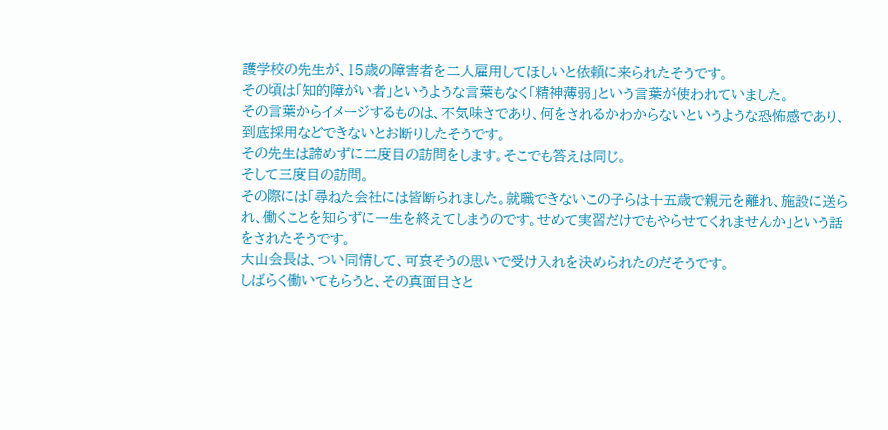護学校の先生が、15歳の障害者を二人雇用してほしいと依頼に来られたそうです。
その頃は「知的障がい者」というような言葉もなく「精神薄弱」という言葉が使われていました。
その言葉からイメージするものは、不気味さであり、何をされるかわからないというような恐怖感であり、到底採用などできないとお断りしたそうです。
その先生は諦めずに二度目の訪問をします。そこでも答えは同じ。
そして三度目の訪問。
その際には「尋ねた会社には皆断られました。就職できないこの子らは十五歳で親元を離れ、施設に送られ、働くことを知らずに一生を終えてしまうのです。せめて実習だけでもやらせてくれませんか」という話をされたそうです。
大山会長は、つい同情して、可哀そうの思いで受け入れを決められたのだそうです。
しばらく働いてもらうと、その真面目さと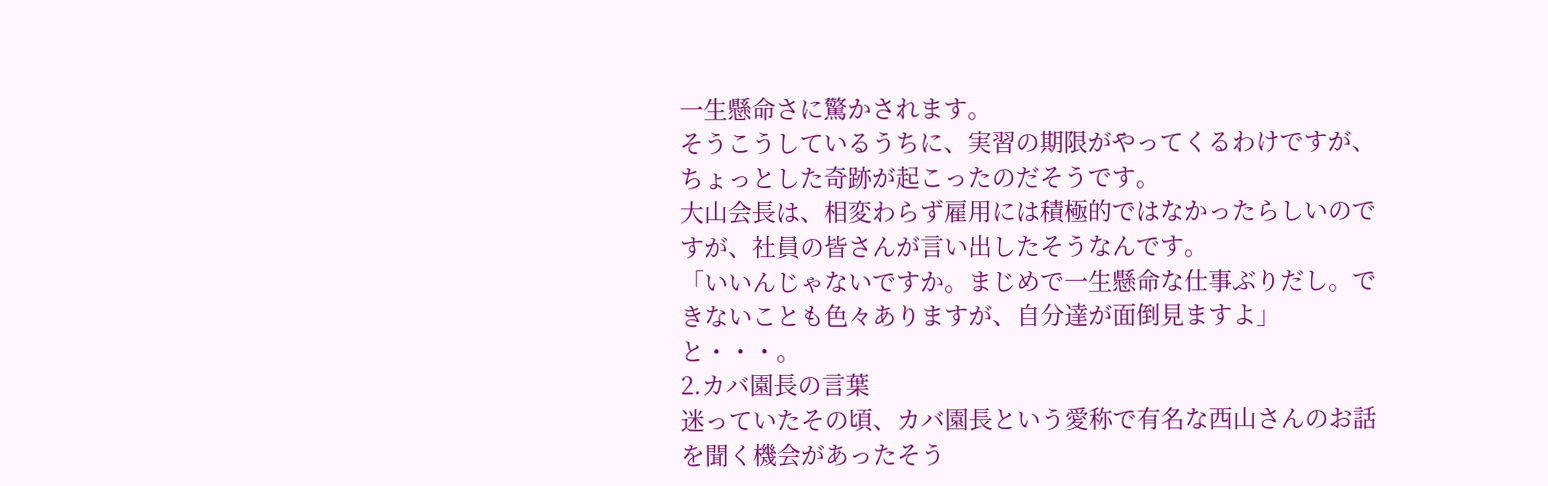一生懸命さに驚かされます。
そうこうしているうちに、実習の期限がやってくるわけですが、ちょっとした奇跡が起こったのだそうです。
大山会長は、相変わらず雇用には積極的ではなかったらしいのですが、社員の皆さんが言い出したそうなんです。
「いいんじゃないですか。まじめで一生懸命な仕事ぶりだし。できないことも色々ありますが、自分達が面倒見ますよ」と・・・。
2.カバ園長の言葉
迷っていたその頃、カバ園長という愛称で有名な西山さんのお話を聞く機会があったそう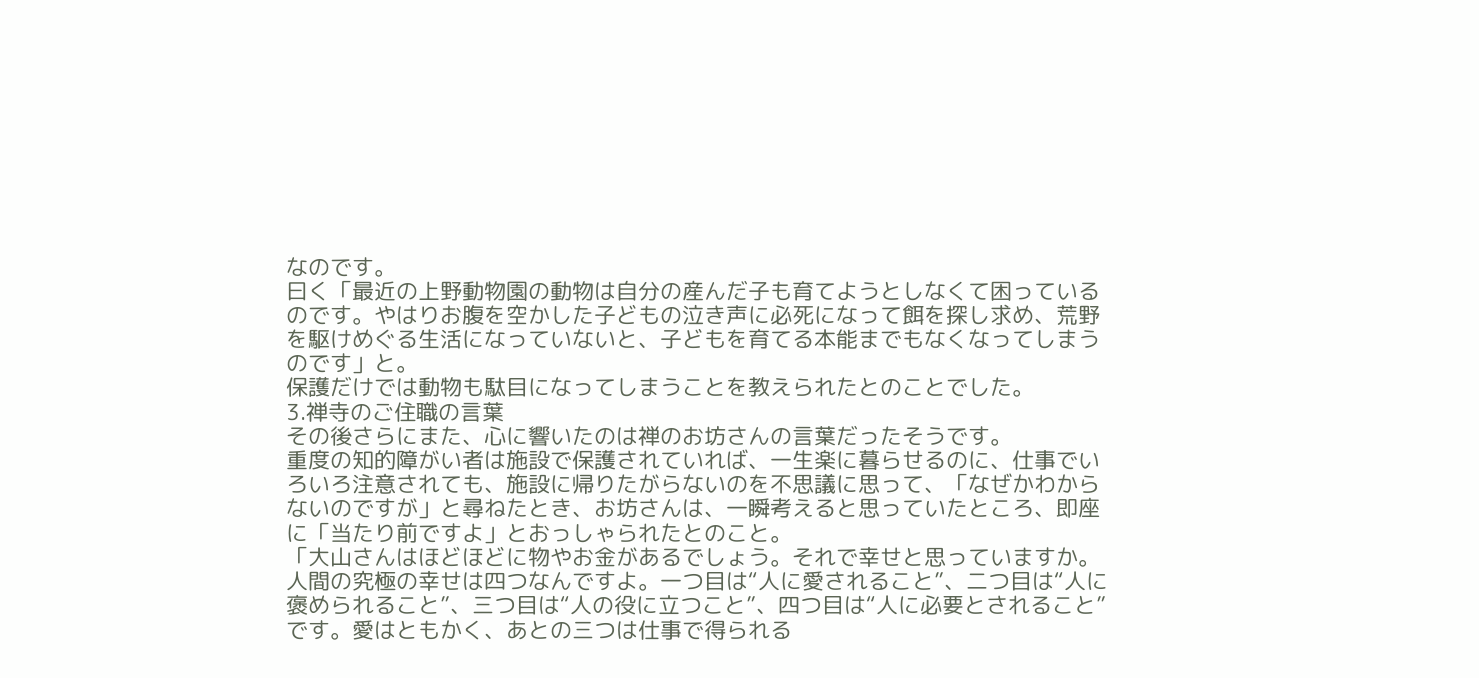なのです。
曰く「最近の上野動物園の動物は自分の産んだ子も育てようとしなくて困っているのです。やはりお腹を空かした子どもの泣き声に必死になって餌を探し求め、荒野を駆けめぐる生活になっていないと、子どもを育てる本能までもなくなってしまうのです」と。
保護だけでは動物も駄目になってしまうことを教えられたとのことでした。
3.禅寺のご住職の言葉
その後さらにまた、心に響いたのは禅のお坊さんの言葉だったそうです。
重度の知的障がい者は施設で保護されていれば、一生楽に暮らせるのに、仕事でいろいろ注意されても、施設に帰りたがらないのを不思議に思って、「なぜかわからないのですが」と尋ねたとき、お坊さんは、一瞬考えると思っていたところ、即座に「当たり前ですよ」とおっしゃられたとのこと。
「大山さんはほどほどに物やお金があるでしょう。それで幸せと思っていますか。人間の究極の幸せは四つなんですよ。一つ目は“人に愛されること”、二つ目は“人に褒められること”、三つ目は“人の役に立つこと”、四つ目は“人に必要とされること”です。愛はともかく、あとの三つは仕事で得られる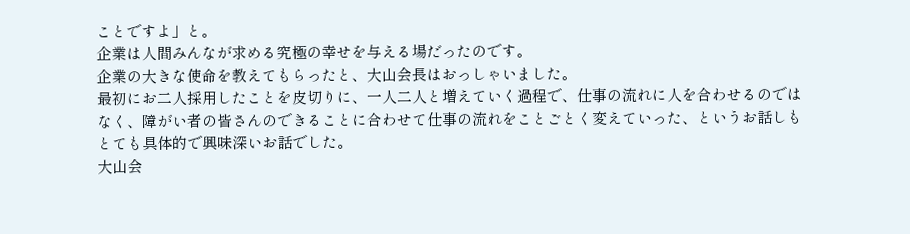ことですよ」と。
企業は人間みんなが求める究極の幸せを与える場だったのです。
企業の大きな使命を教えてもらったと、大山会長はおっしゃいました。
最初にお二人採用したことを皮切りに、一人二人と増えていく過程で、仕事の流れに人を合わせるのではなく、障がい者の皆さんのできることに合わせて仕事の流れをことごとく変えていった、というお話しもとても具体的で興味深いお話でした。
大山会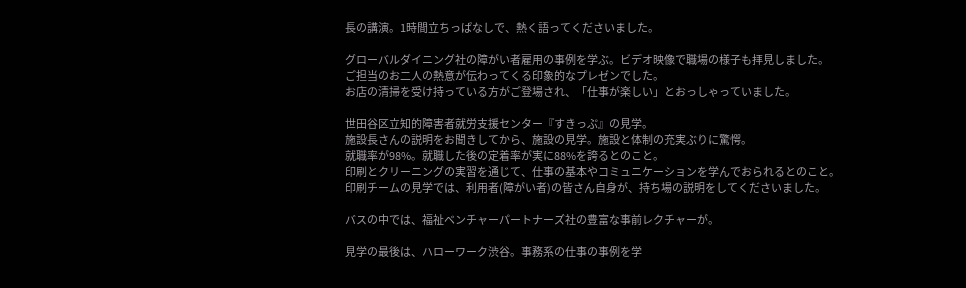長の講演。1時間立ちっぱなしで、熱く語ってくださいました。

グローバルダイニング社の障がい者雇用の事例を学ぶ。ビデオ映像で職場の様子も拝見しました。
ご担当のお二人の熱意が伝わってくる印象的なプレゼンでした。
お店の清掃を受け持っている方がご登場され、「仕事が楽しい」とおっしゃっていました。

世田谷区立知的障害者就労支援センター『すきっぷ』の見学。
施設長さんの説明をお聞きしてから、施設の見学。施設と体制の充実ぶりに驚愕。
就職率が98%。就職した後の定着率が実に88%を誇るとのこと。
印刷とクリーニングの実習を通じて、仕事の基本やコミュニケーションを学んでおられるとのこと。
印刷チームの見学では、利用者(障がい者)の皆さん自身が、持ち場の説明をしてくださいました。

バスの中では、福祉ベンチャーパートナーズ社の豊富な事前レクチャーが。

見学の最後は、ハローワーク渋谷。事務系の仕事の事例を学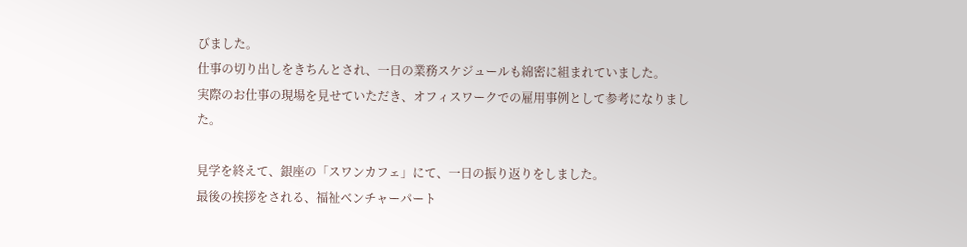びました。
仕事の切り出しをきちんとされ、一日の業務スケジュールも綿密に組まれていました。
実際のお仕事の現場を見せていただき、オフィスワークでの雇用事例として参考になりました。

見学を終えて、銀座の「スワンカフェ」にて、一日の振り返りをしました。
最後の挨拶をされる、福祉ベンチャーパート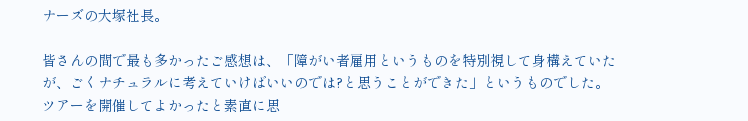ナーズの大塚社長。

皆さんの間で最も多かったご感想は、「障がい者雇用というものを特別視して身構えていたが、ごくナチュラルに考えていけばいいのでは?と思うことができた」というものでした。
ツアーを開催してよかったと素直に思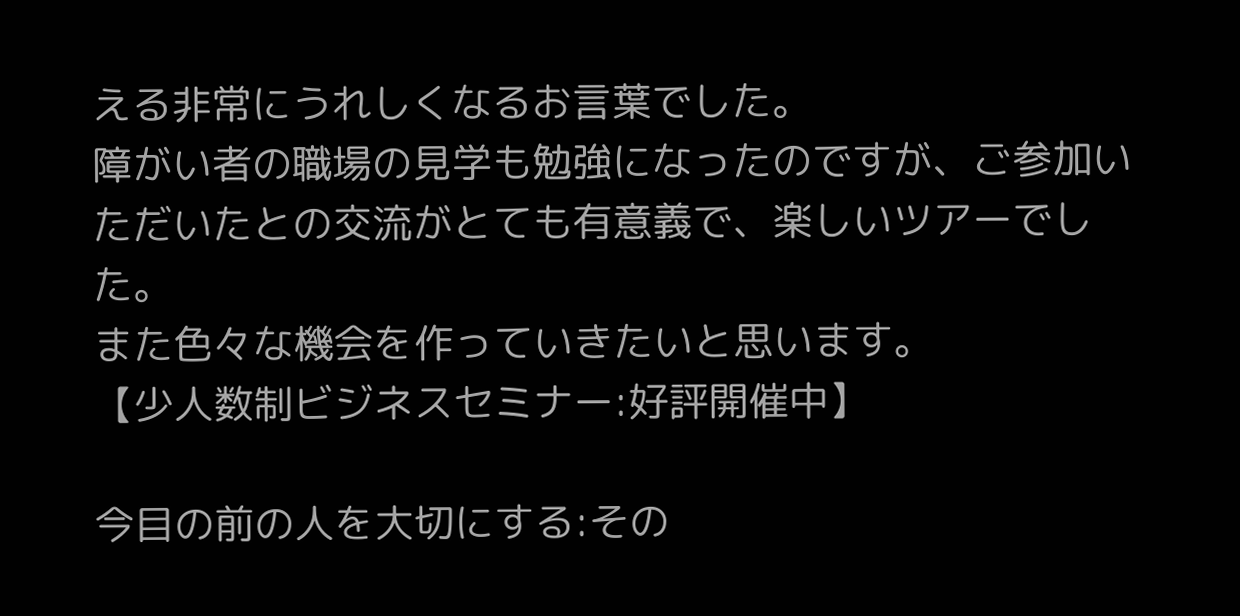える非常にうれしくなるお言葉でした。
障がい者の職場の見学も勉強になったのですが、ご参加いただいたとの交流がとても有意義で、楽しいツアーでした。
また色々な機会を作っていきたいと思います。
【少人数制ビジネスセミナー:好評開催中】

今目の前の人を大切にする:その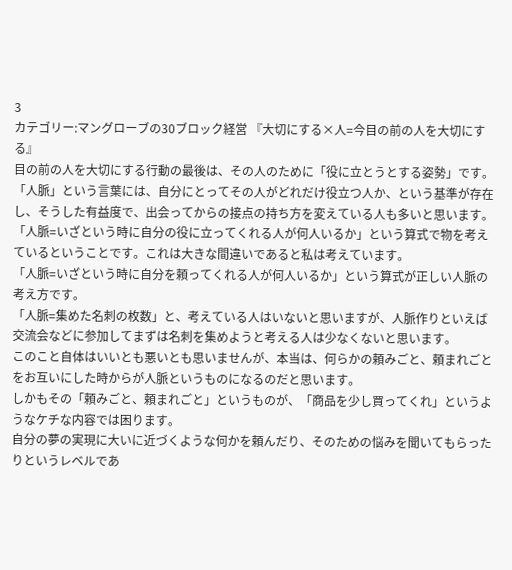3
カテゴリー:マングローブの30ブロック経営 『大切にする×人=今目の前の人を大切にする』
目の前の人を大切にする行動の最後は、その人のために「役に立とうとする姿勢」です。
「人脈」という言葉には、自分にとってその人がどれだけ役立つ人か、という基準が存在し、そうした有益度で、出会ってからの接点の持ち方を変えている人も多いと思います。
「人脈=いざという時に自分の役に立ってくれる人が何人いるか」という算式で物を考えているということです。これは大きな間違いであると私は考えています。
「人脈=いざという時に自分を頼ってくれる人が何人いるか」という算式が正しい人脈の考え方です。
「人脈=集めた名刺の枚数」と、考えている人はいないと思いますが、人脈作りといえば交流会などに参加してまずは名刺を集めようと考える人は少なくないと思います。
このこと自体はいいとも悪いとも思いませんが、本当は、何らかの頼みごと、頼まれごとをお互いにした時からが人脈というものになるのだと思います。
しかもその「頼みごと、頼まれごと」というものが、「商品を少し買ってくれ」というようなケチな内容では困ります。
自分の夢の実現に大いに近づくような何かを頼んだり、そのための悩みを聞いてもらったりというレベルであ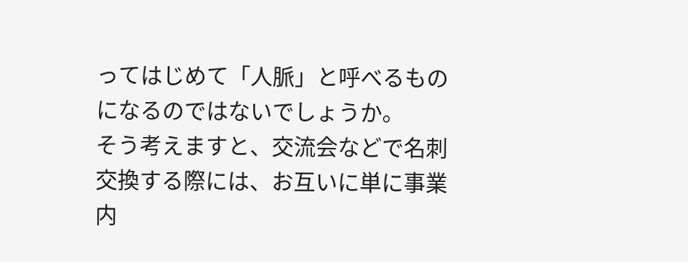ってはじめて「人脈」と呼べるものになるのではないでしょうか。
そう考えますと、交流会などで名刺交換する際には、お互いに単に事業内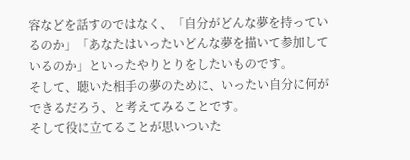容などを話すのではなく、「自分がどんな夢を持っているのか」「あなたはいったいどんな夢を描いて参加しているのか」といったやりとりをしたいものです。
そして、聴いた相手の夢のために、いったい自分に何ができるだろう、と考えてみることです。
そして役に立てることが思いついた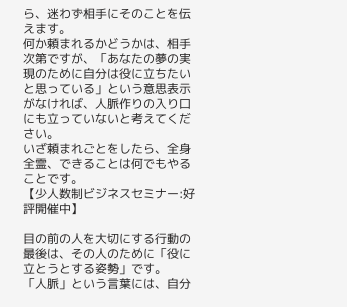ら、迷わず相手にそのことを伝えます。
何か頼まれるかどうかは、相手次第ですが、「あなたの夢の実現のために自分は役に立ちたいと思っている」という意思表示がなければ、人脈作りの入り口にも立っていないと考えてください。
いざ頼まれごとをしたら、全身全霊、できることは何でもやることです。
【少人数制ビジネスセミナー:好評開催中】

目の前の人を大切にする行動の最後は、その人のために「役に立とうとする姿勢」です。
「人脈」という言葉には、自分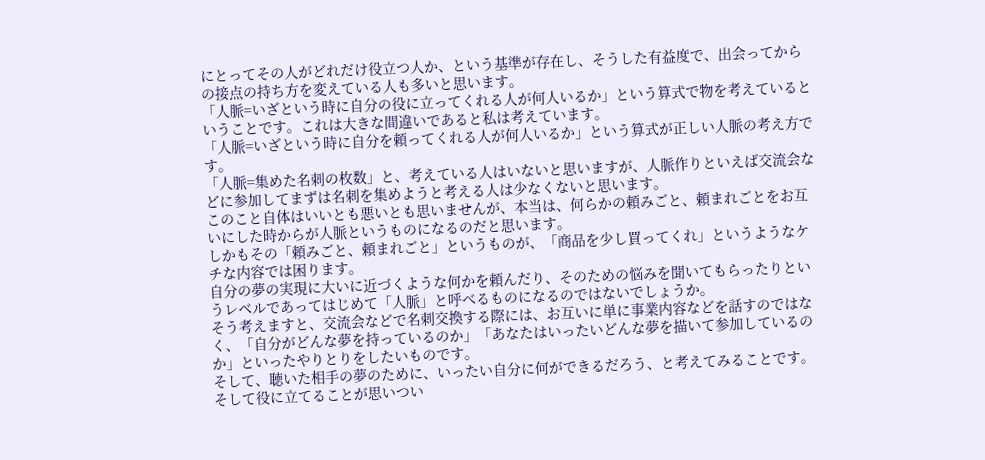にとってその人がどれだけ役立つ人か、という基準が存在し、そうした有益度で、出会ってからの接点の持ち方を変えている人も多いと思います。
「人脈=いざという時に自分の役に立ってくれる人が何人いるか」という算式で物を考えているということです。これは大きな間違いであると私は考えています。
「人脈=いざという時に自分を頼ってくれる人が何人いるか」という算式が正しい人脈の考え方です。
「人脈=集めた名刺の枚数」と、考えている人はいないと思いますが、人脈作りといえば交流会などに参加してまずは名刺を集めようと考える人は少なくないと思います。
このこと自体はいいとも悪いとも思いませんが、本当は、何らかの頼みごと、頼まれごとをお互いにした時からが人脈というものになるのだと思います。
しかもその「頼みごと、頼まれごと」というものが、「商品を少し買ってくれ」というようなケチな内容では困ります。
自分の夢の実現に大いに近づくような何かを頼んだり、そのための悩みを聞いてもらったりというレベルであってはじめて「人脈」と呼べるものになるのではないでしょうか。
そう考えますと、交流会などで名刺交換する際には、お互いに単に事業内容などを話すのではなく、「自分がどんな夢を持っているのか」「あなたはいったいどんな夢を描いて参加しているのか」といったやりとりをしたいものです。
そして、聴いた相手の夢のために、いったい自分に何ができるだろう、と考えてみることです。
そして役に立てることが思いつい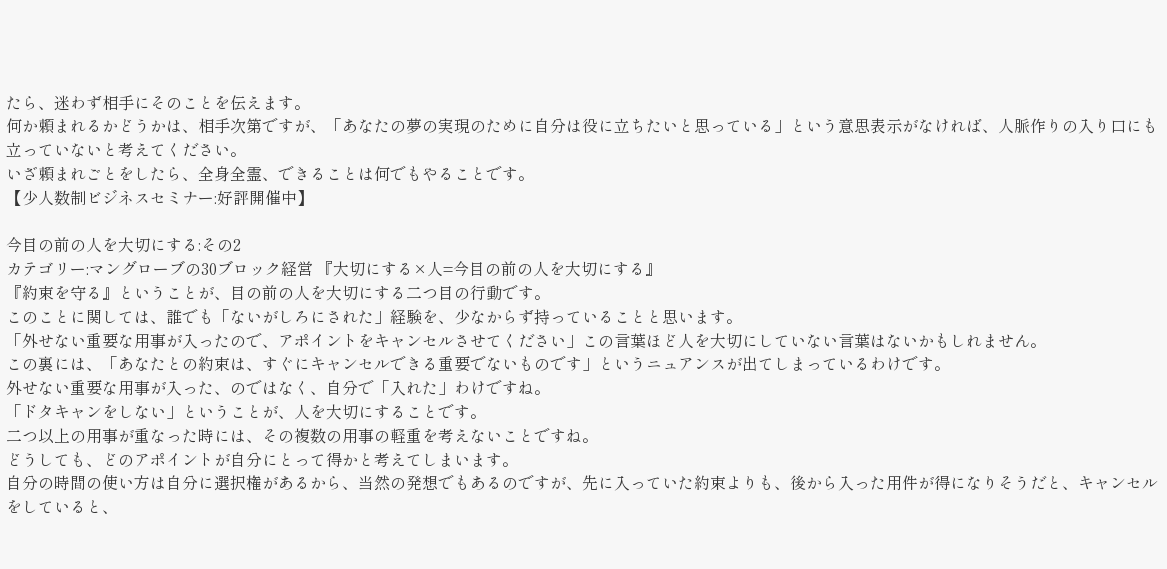たら、迷わず相手にそのことを伝えます。
何か頼まれるかどうかは、相手次第ですが、「あなたの夢の実現のために自分は役に立ちたいと思っている」という意思表示がなければ、人脈作りの入り口にも立っていないと考えてください。
いざ頼まれごとをしたら、全身全霊、できることは何でもやることです。
【少人数制ビジネスセミナー:好評開催中】

今目の前の人を大切にする:その2
カテゴリー:マングローブの30ブロック経営 『大切にする×人=今目の前の人を大切にする』
『約束を守る』ということが、目の前の人を大切にする二つ目の行動です。
このことに関しては、誰でも「ないがしろにされた」経験を、少なからず持っていることと思います。
「外せない重要な用事が入ったので、アポイントをキャンセルさせてください」この言葉ほど人を大切にしていない言葉はないかもしれません。
この裏には、「あなたとの約束は、すぐにキャンセルできる重要でないものです」というニュアンスが出てしまっているわけです。
外せない重要な用事が入った、のではなく、自分で「入れた」わけですね。
「ドタキャンをしない」ということが、人を大切にすることです。
二つ以上の用事が重なった時には、その複数の用事の軽重を考えないことですね。
どうしても、どのアポイントが自分にとって得かと考えてしまいます。
自分の時間の使い方は自分に選択権があるから、当然の発想でもあるのですが、先に入っていた約束よりも、後から入った用件が得になりそうだと、キャンセルをしていると、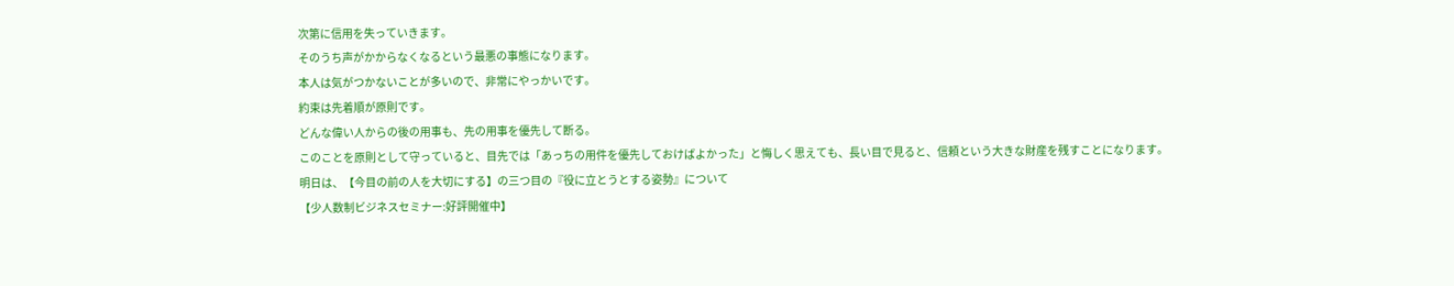次第に信用を失っていきます。
そのうち声がかからなくなるという最悪の事態になります。
本人は気がつかないことが多いので、非常にやっかいです。
約束は先着順が原則です。
どんな偉い人からの後の用事も、先の用事を優先して断る。
このことを原則として守っていると、目先では「あっちの用件を優先しておけばよかった」と悔しく思えても、長い目で見ると、信頼という大きな財産を残すことになります。
明日は、【今目の前の人を大切にする】の三つ目の『役に立とうとする姿勢』について
【少人数制ビジネスセミナー:好評開催中】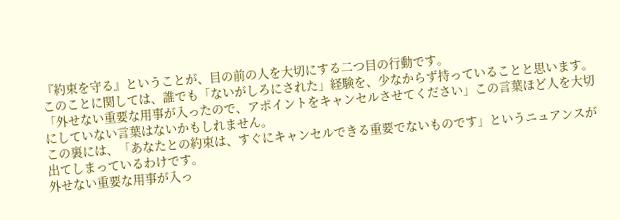『約束を守る』ということが、目の前の人を大切にする二つ目の行動です。
このことに関しては、誰でも「ないがしろにされた」経験を、少なからず持っていることと思います。
「外せない重要な用事が入ったので、アポイントをキャンセルさせてください」この言葉ほど人を大切にしていない言葉はないかもしれません。
この裏には、「あなたとの約束は、すぐにキャンセルできる重要でないものです」というニュアンスが出てしまっているわけです。
外せない重要な用事が入っ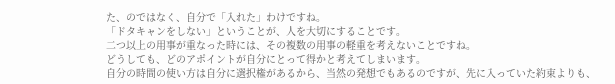た、のではなく、自分で「入れた」わけですね。
「ドタキャンをしない」ということが、人を大切にすることです。
二つ以上の用事が重なった時には、その複数の用事の軽重を考えないことですね。
どうしても、どのアポイントが自分にとって得かと考えてしまいます。
自分の時間の使い方は自分に選択権があるから、当然の発想でもあるのですが、先に入っていた約束よりも、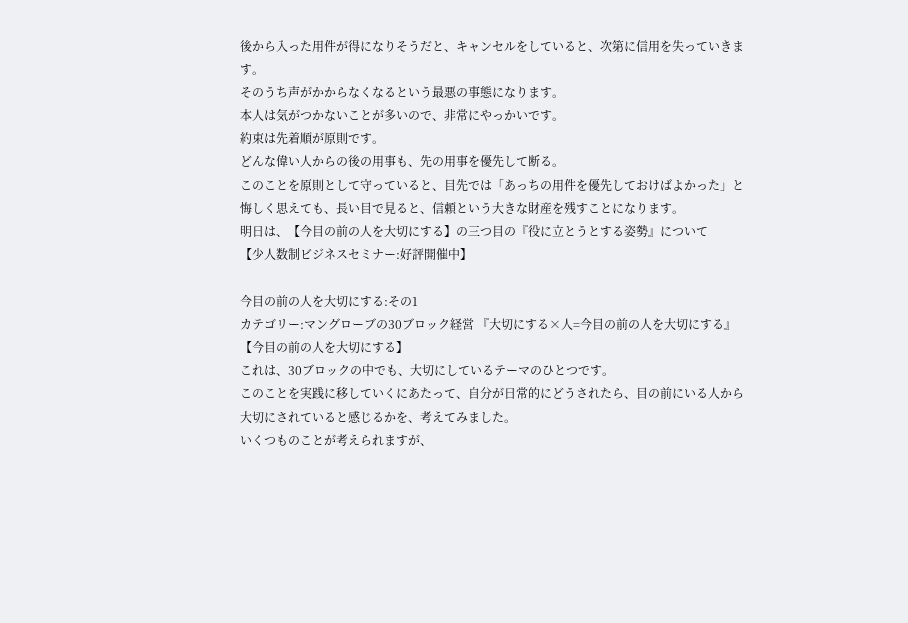後から入った用件が得になりそうだと、キャンセルをしていると、次第に信用を失っていきます。
そのうち声がかからなくなるという最悪の事態になります。
本人は気がつかないことが多いので、非常にやっかいです。
約束は先着順が原則です。
どんな偉い人からの後の用事も、先の用事を優先して断る。
このことを原則として守っていると、目先では「あっちの用件を優先しておけばよかった」と悔しく思えても、長い目で見ると、信頼という大きな財産を残すことになります。
明日は、【今目の前の人を大切にする】の三つ目の『役に立とうとする姿勢』について
【少人数制ビジネスセミナー:好評開催中】

今目の前の人を大切にする:その1
カテゴリー:マングローブの30ブロック経営 『大切にする×人=今目の前の人を大切にする』
【今目の前の人を大切にする】
これは、30ブロックの中でも、大切にしているテーマのひとつです。
このことを実践に移していくにあたって、自分が日常的にどうされたら、目の前にいる人から大切にされていると感じるかを、考えてみました。
いくつものことが考えられますが、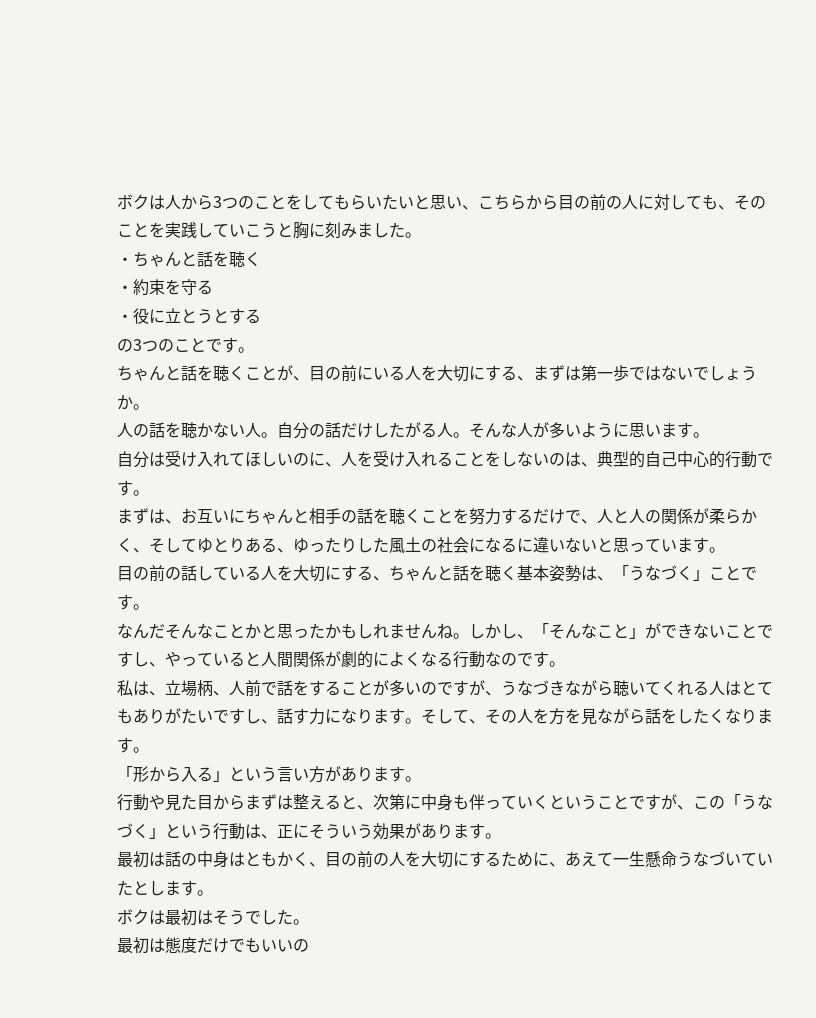ボクは人から3つのことをしてもらいたいと思い、こちらから目の前の人に対しても、そのことを実践していこうと胸に刻みました。
・ちゃんと話を聴く
・約束を守る
・役に立とうとする
の3つのことです。
ちゃんと話を聴くことが、目の前にいる人を大切にする、まずは第一歩ではないでしょうか。
人の話を聴かない人。自分の話だけしたがる人。そんな人が多いように思います。
自分は受け入れてほしいのに、人を受け入れることをしないのは、典型的自己中心的行動です。
まずは、お互いにちゃんと相手の話を聴くことを努力するだけで、人と人の関係が柔らかく、そしてゆとりある、ゆったりした風土の社会になるに違いないと思っています。
目の前の話している人を大切にする、ちゃんと話を聴く基本姿勢は、「うなづく」ことです。
なんだそんなことかと思ったかもしれませんね。しかし、「そんなこと」ができないことですし、やっていると人間関係が劇的によくなる行動なのです。
私は、立場柄、人前で話をすることが多いのですが、うなづきながら聴いてくれる人はとてもありがたいですし、話す力になります。そして、その人を方を見ながら話をしたくなります。
「形から入る」という言い方があります。
行動や見た目からまずは整えると、次第に中身も伴っていくということですが、この「うなづく」という行動は、正にそういう効果があります。
最初は話の中身はともかく、目の前の人を大切にするために、あえて一生懸命うなづいていたとします。
ボクは最初はそうでした。
最初は態度だけでもいいの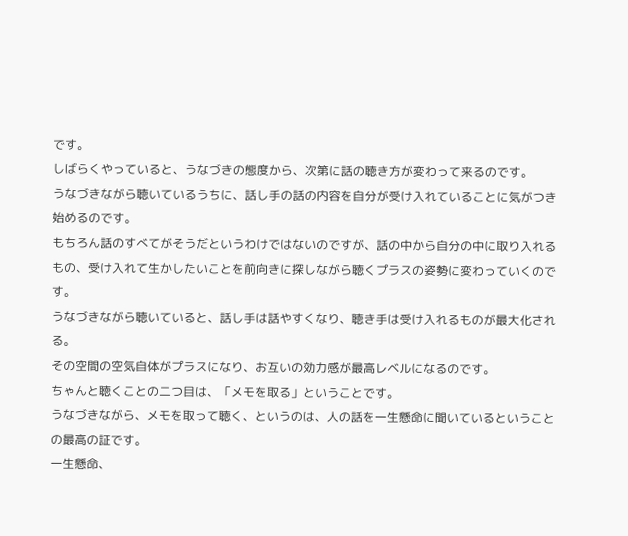です。
しばらくやっていると、うなづきの態度から、次第に話の聴き方が変わって来るのです。
うなづきながら聴いているうちに、話し手の話の内容を自分が受け入れていることに気がつき始めるのです。
もちろん話のすべてがそうだというわけではないのですが、話の中から自分の中に取り入れるもの、受け入れて生かしたいことを前向きに探しながら聴くプラスの姿勢に変わっていくのです。
うなづきながら聴いていると、話し手は話やすくなり、聴き手は受け入れるものが最大化される。
その空間の空気自体がプラスになり、お互いの効力感が最高レベルになるのです。
ちゃんと聴くことの二つ目は、「メモを取る」ということです。
うなづきながら、メモを取って聴く、というのは、人の話を一生懸命に聞いているということの最高の証です。
一生懸命、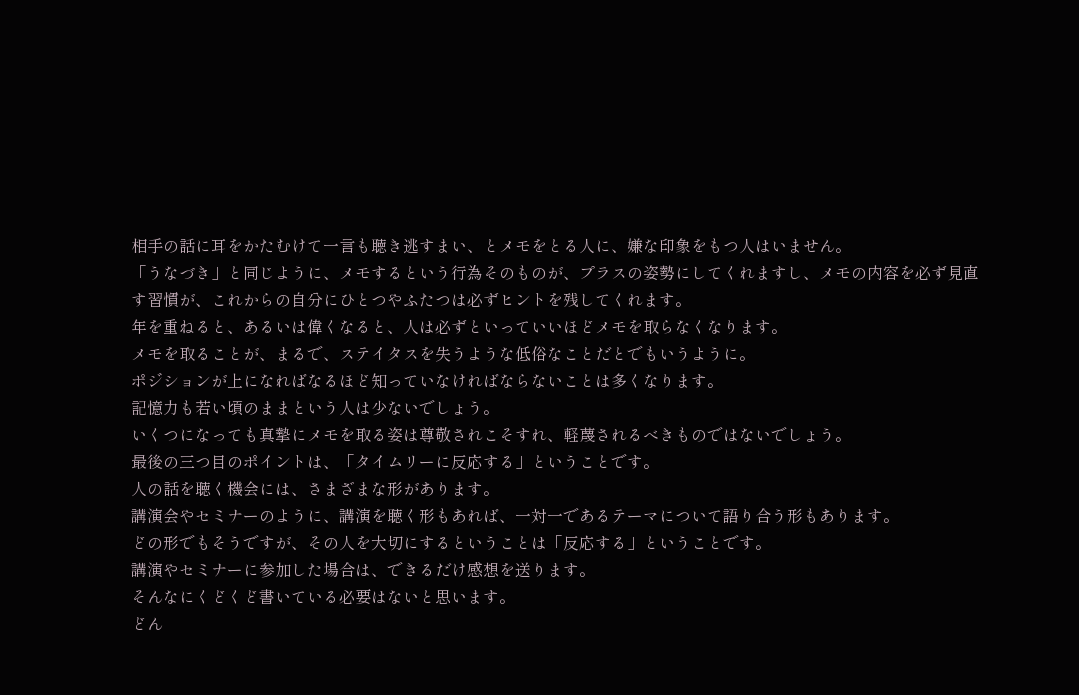相手の話に耳をかたむけて一言も聴き逃すまい、とメモをとる人に、嫌な印象をもつ人はいません。
「うなづき」と同じように、メモするという行為そのものが、プラスの姿勢にしてくれますし、メモの内容を必ず見直す習慣が、これからの自分にひとつやふたつは必ずヒントを残してくれます。
年を重ねると、あるいは偉くなると、人は必ずといっていいほどメモを取らなくなります。
メモを取ることが、まるで、ステイタスを失うような低俗なことだとでもいうように。
ポジションが上になればなるほど知っていなければならないことは多くなります。
記憶力も若い頃のままという人は少ないでしょう。
いくつになっても真摯にメモを取る姿は尊敬されこそすれ、軽蔑されるべきものではないでしょう。
最後の三つ目のポイントは、「タイムリーに反応する」ということです。
人の話を聴く機会には、さまざまな形があります。
講演会やセミナーのように、講演を聴く形もあれば、一対一であるテーマについて語り合う形もあります。
どの形でもそうですが、その人を大切にするということは「反応する」ということです。
講演やセミナーに参加した場合は、できるだけ感想を送ります。
そんなにくどくど書いている必要はないと思います。
どん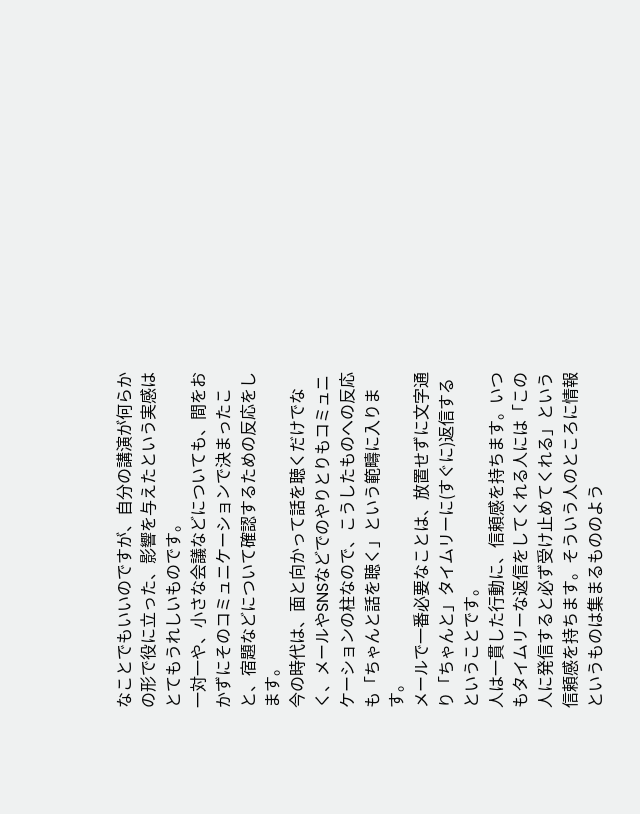なことでもいいのですが、自分の講演が何らかの形で役に立った、影響を与えたという実感はとてもうれしいものです。
一対一や、小さな会議などについても、間をおかずにそのコミュニケーションで決まったこと、宿題などについて確認するための反応をします。
今の時代は、面と向かって話を聴くだけでなく、メールやSNSなどでのやりとりもコミュニケーションの柱なので、こうしたものへの反応も「ちゃんと話を聴く」という範疇に入ります。
メールで一番必要なことは、放置せずに文字通り「ちゃんと」タイムリーに(すぐに)返信するということです。
人は一貫した行動に、信頼感を持ちます。いつもタイムリーな返信をしてくれる人には「この人に発信すると必ず受け止めてくれる」という信頼感を持ちます。そういう人のところに情報というものは集まるもののよう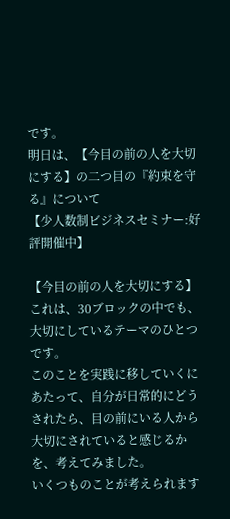です。
明日は、【今目の前の人を大切にする】の二つ目の『約束を守る』について
【少人数制ビジネスセミナー:好評開催中】

【今目の前の人を大切にする】
これは、30ブロックの中でも、大切にしているテーマのひとつです。
このことを実践に移していくにあたって、自分が日常的にどうされたら、目の前にいる人から大切にされていると感じるかを、考えてみました。
いくつものことが考えられます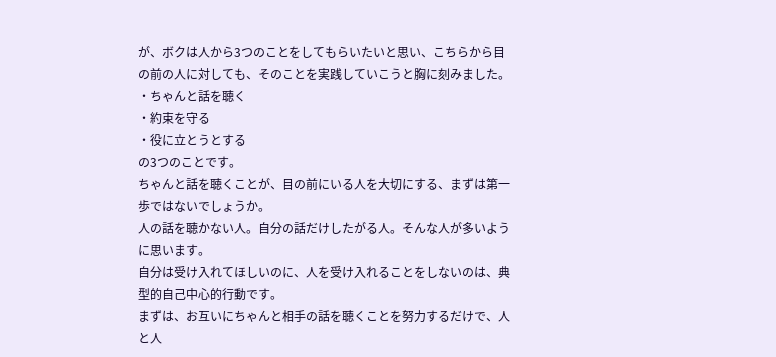が、ボクは人から3つのことをしてもらいたいと思い、こちらから目の前の人に対しても、そのことを実践していこうと胸に刻みました。
・ちゃんと話を聴く
・約束を守る
・役に立とうとする
の3つのことです。
ちゃんと話を聴くことが、目の前にいる人を大切にする、まずは第一歩ではないでしょうか。
人の話を聴かない人。自分の話だけしたがる人。そんな人が多いように思います。
自分は受け入れてほしいのに、人を受け入れることをしないのは、典型的自己中心的行動です。
まずは、お互いにちゃんと相手の話を聴くことを努力するだけで、人と人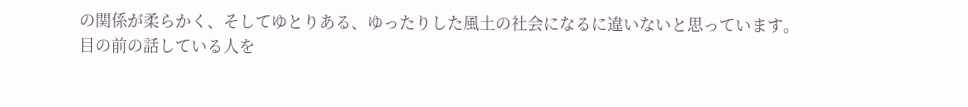の関係が柔らかく、そしてゆとりある、ゆったりした風土の社会になるに違いないと思っています。
目の前の話している人を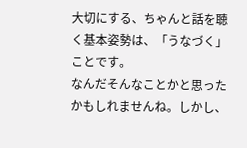大切にする、ちゃんと話を聴く基本姿勢は、「うなづく」ことです。
なんだそんなことかと思ったかもしれませんね。しかし、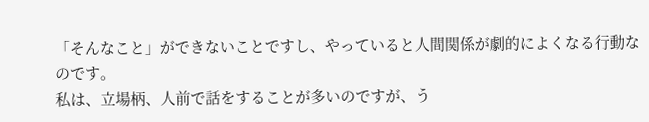「そんなこと」ができないことですし、やっていると人間関係が劇的によくなる行動なのです。
私は、立場柄、人前で話をすることが多いのですが、う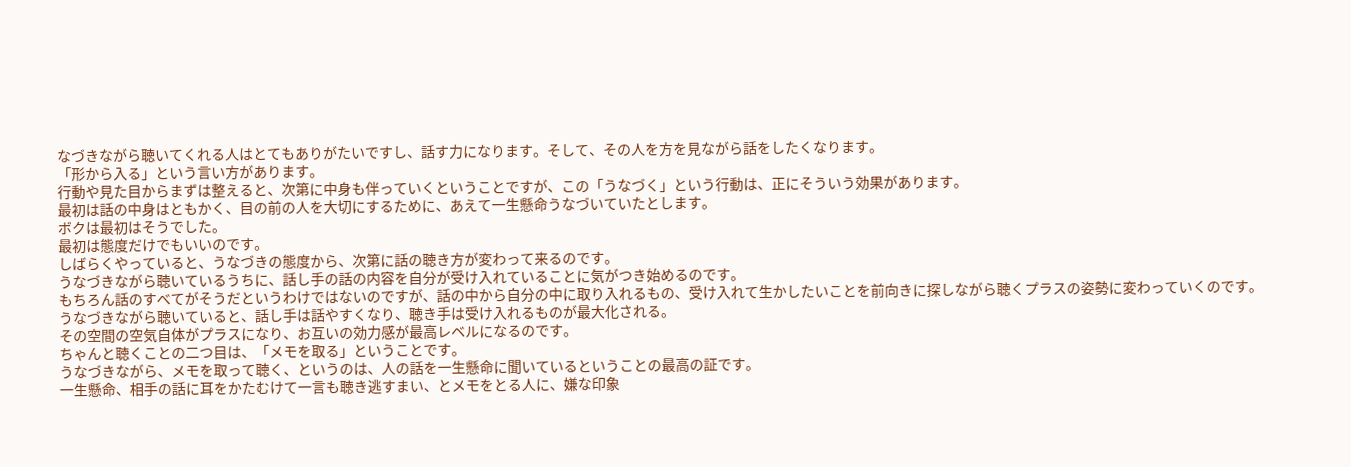なづきながら聴いてくれる人はとてもありがたいですし、話す力になります。そして、その人を方を見ながら話をしたくなります。
「形から入る」という言い方があります。
行動や見た目からまずは整えると、次第に中身も伴っていくということですが、この「うなづく」という行動は、正にそういう効果があります。
最初は話の中身はともかく、目の前の人を大切にするために、あえて一生懸命うなづいていたとします。
ボクは最初はそうでした。
最初は態度だけでもいいのです。
しばらくやっていると、うなづきの態度から、次第に話の聴き方が変わって来るのです。
うなづきながら聴いているうちに、話し手の話の内容を自分が受け入れていることに気がつき始めるのです。
もちろん話のすべてがそうだというわけではないのですが、話の中から自分の中に取り入れるもの、受け入れて生かしたいことを前向きに探しながら聴くプラスの姿勢に変わっていくのです。
うなづきながら聴いていると、話し手は話やすくなり、聴き手は受け入れるものが最大化される。
その空間の空気自体がプラスになり、お互いの効力感が最高レベルになるのです。
ちゃんと聴くことの二つ目は、「メモを取る」ということです。
うなづきながら、メモを取って聴く、というのは、人の話を一生懸命に聞いているということの最高の証です。
一生懸命、相手の話に耳をかたむけて一言も聴き逃すまい、とメモをとる人に、嫌な印象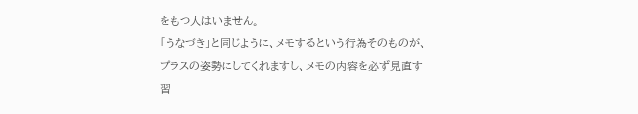をもつ人はいません。
「うなづき」と同じように、メモするという行為そのものが、プラスの姿勢にしてくれますし、メモの内容を必ず見直す習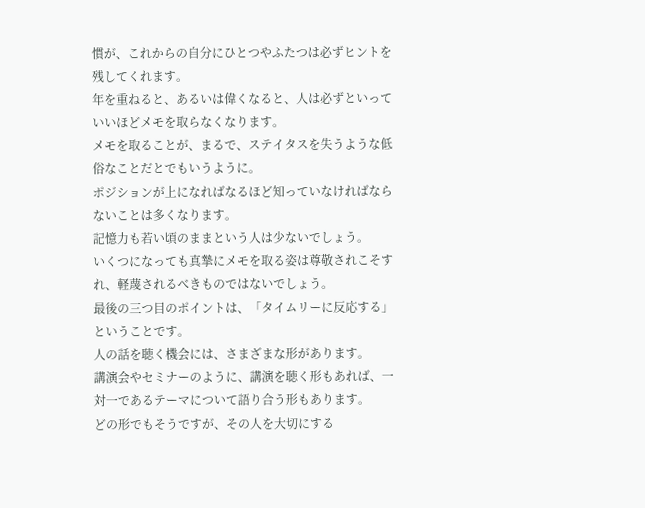慣が、これからの自分にひとつやふたつは必ずヒントを残してくれます。
年を重ねると、あるいは偉くなると、人は必ずといっていいほどメモを取らなくなります。
メモを取ることが、まるで、ステイタスを失うような低俗なことだとでもいうように。
ポジションが上になればなるほど知っていなければならないことは多くなります。
記憶力も若い頃のままという人は少ないでしょう。
いくつになっても真摯にメモを取る姿は尊敬されこそすれ、軽蔑されるべきものではないでしょう。
最後の三つ目のポイントは、「タイムリーに反応する」ということです。
人の話を聴く機会には、さまざまな形があります。
講演会やセミナーのように、講演を聴く形もあれば、一対一であるテーマについて語り合う形もあります。
どの形でもそうですが、その人を大切にする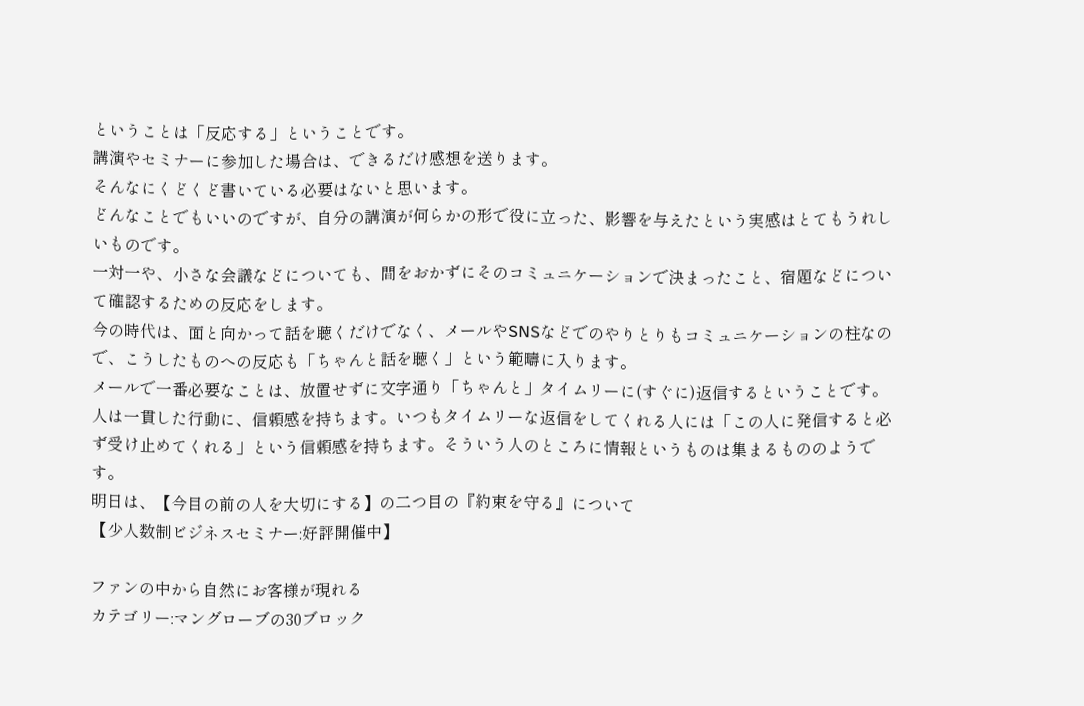ということは「反応する」ということです。
講演やセミナーに参加した場合は、できるだけ感想を送ります。
そんなにくどくど書いている必要はないと思います。
どんなことでもいいのですが、自分の講演が何らかの形で役に立った、影響を与えたという実感はとてもうれしいものです。
一対一や、小さな会議などについても、間をおかずにそのコミュニケーションで決まったこと、宿題などについて確認するための反応をします。
今の時代は、面と向かって話を聴くだけでなく、メールやSNSなどでのやりとりもコミュニケーションの柱なので、こうしたものへの反応も「ちゃんと話を聴く」という範疇に入ります。
メールで一番必要なことは、放置せずに文字通り「ちゃんと」タイムリーに(すぐに)返信するということです。
人は一貫した行動に、信頼感を持ちます。いつもタイムリーな返信をしてくれる人には「この人に発信すると必ず受け止めてくれる」という信頼感を持ちます。そういう人のところに情報というものは集まるもののようです。
明日は、【今目の前の人を大切にする】の二つ目の『約束を守る』について
【少人数制ビジネスセミナー:好評開催中】

ファンの中から自然にお客様が現れる
カテゴリー:マングローブの30ブロック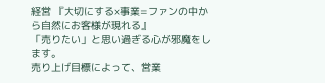経営 『大切にする×事業=ファンの中から自然にお客様が現れる』
「売りたい」と思い過ぎる心が邪魔をします。
売り上げ目標によって、営業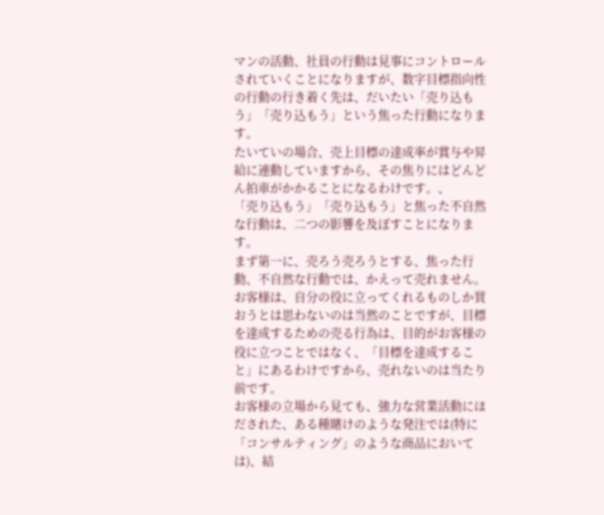マンの活動、社員の行動は見事にコントロールされていくことになりますが、数字目標指向性の行動の行き着く先は、だいたい「売り込もう」「売り込もう」という焦った行動になります。
たいていの場合、売上目標の達成率が賞与や昇給に連動していますから、その焦りにはどんどん拍車がかかることになるわけです。、
「売り込もう」「売り込もう」と焦った不自然な行動は、二つの影響を及ぼすことになります。
まず第一に、売ろう売ろうとする、焦った行動、不自然な行動では、かえって売れません。
お客様は、自分の役に立ってくれるものしか買おうとは思わないのは当然のことですが、目標を達成するための売る行為は、目的がお客様の役に立つことではなく、「目標を達成すること」にあるわけですから、売れないのは当たり前です。
お客様の立場から見ても、強力な営業活動にほだされた、ある種賭けのような発注では(特に「コンサルティング」のような商品においては)、結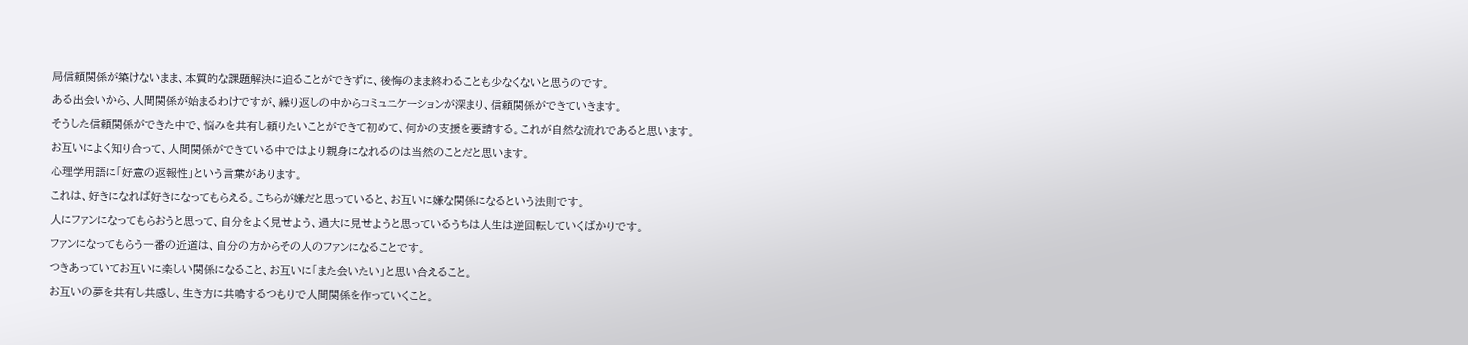局信頼関係が築けないまま、本質的な課題解決に迫ることができずに、後悔のまま終わることも少なくないと思うのです。
ある出会いから、人間関係が始まるわけですが、繰り返しの中からコミュニケーションが深まり、信頼関係ができていきます。
そうした信頼関係ができた中で、悩みを共有し頼りたいことができて初めて、何かの支援を要請する。これが自然な流れであると思います。
お互いによく知り合って、人間関係ができている中ではより親身になれるのは当然のことだと思います。
心理学用語に「好意の返報性」という言葉があります。
これは、好きになれば好きになってもらえる。こちらが嫌だと思っていると、お互いに嫌な関係になるという法則です。
人にファンになってもらおうと思って、自分をよく見せよう、過大に見せようと思っているうちは人生は逆回転していくばかりです。
ファンになってもらう一番の近道は、自分の方からその人のファンになることです。
つきあっていてお互いに楽しい関係になること、お互いに「また会いたい」と思い合えること。
お互いの夢を共有し共感し、生き方に共鳴するつもりで人間関係を作っていくこと。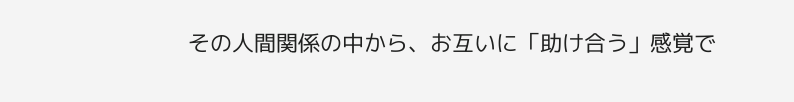その人間関係の中から、お互いに「助け合う」感覚で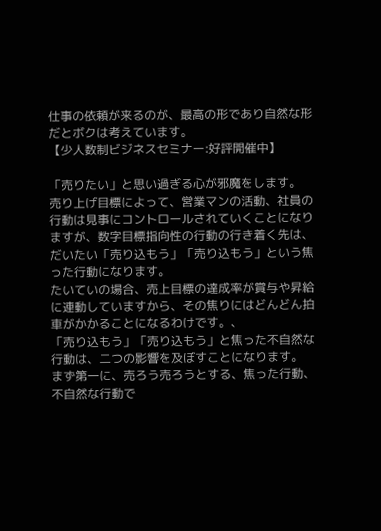仕事の依頼が来るのが、最高の形であり自然な形だとボクは考えています。
【少人数制ビジネスセミナー:好評開催中】

「売りたい」と思い過ぎる心が邪魔をします。
売り上げ目標によって、営業マンの活動、社員の行動は見事にコントロールされていくことになりますが、数字目標指向性の行動の行き着く先は、だいたい「売り込もう」「売り込もう」という焦った行動になります。
たいていの場合、売上目標の達成率が賞与や昇給に連動していますから、その焦りにはどんどん拍車がかかることになるわけです。、
「売り込もう」「売り込もう」と焦った不自然な行動は、二つの影響を及ぼすことになります。
まず第一に、売ろう売ろうとする、焦った行動、不自然な行動で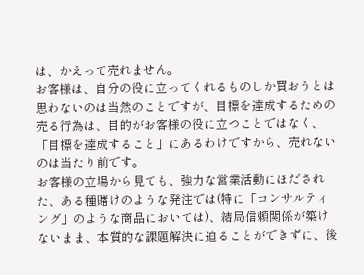は、かえって売れません。
お客様は、自分の役に立ってくれるものしか買おうとは思わないのは当然のことですが、目標を達成するための売る行為は、目的がお客様の役に立つことではなく、「目標を達成すること」にあるわけですから、売れないのは当たり前です。
お客様の立場から見ても、強力な営業活動にほだされた、ある種賭けのような発注では(特に「コンサルティング」のような商品においては)、結局信頼関係が築けないまま、本質的な課題解決に迫ることができずに、後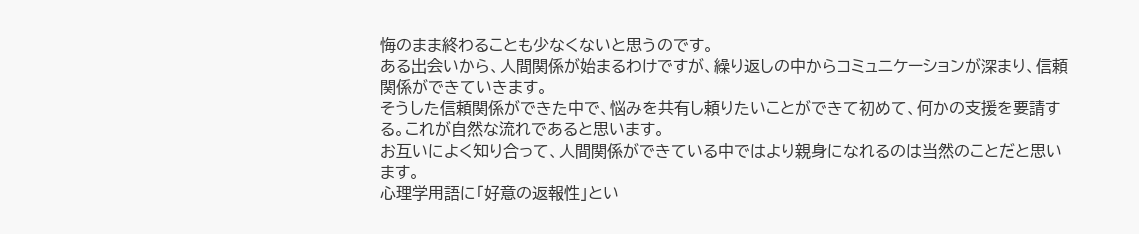悔のまま終わることも少なくないと思うのです。
ある出会いから、人間関係が始まるわけですが、繰り返しの中からコミュニケーションが深まり、信頼関係ができていきます。
そうした信頼関係ができた中で、悩みを共有し頼りたいことができて初めて、何かの支援を要請する。これが自然な流れであると思います。
お互いによく知り合って、人間関係ができている中ではより親身になれるのは当然のことだと思います。
心理学用語に「好意の返報性」とい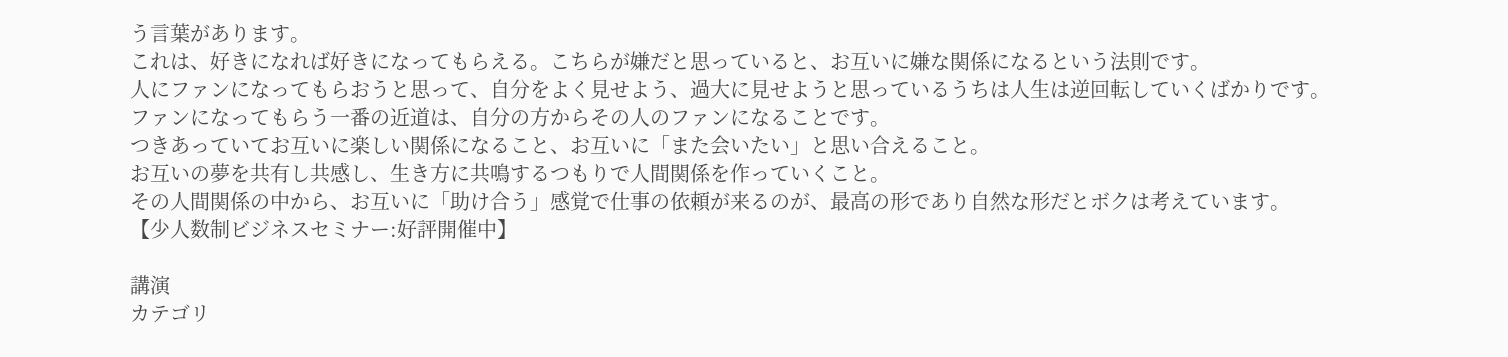う言葉があります。
これは、好きになれば好きになってもらえる。こちらが嫌だと思っていると、お互いに嫌な関係になるという法則です。
人にファンになってもらおうと思って、自分をよく見せよう、過大に見せようと思っているうちは人生は逆回転していくばかりです。
ファンになってもらう一番の近道は、自分の方からその人のファンになることです。
つきあっていてお互いに楽しい関係になること、お互いに「また会いたい」と思い合えること。
お互いの夢を共有し共感し、生き方に共鳴するつもりで人間関係を作っていくこと。
その人間関係の中から、お互いに「助け合う」感覚で仕事の依頼が来るのが、最高の形であり自然な形だとボクは考えています。
【少人数制ビジネスセミナー:好評開催中】

講演
カテゴリ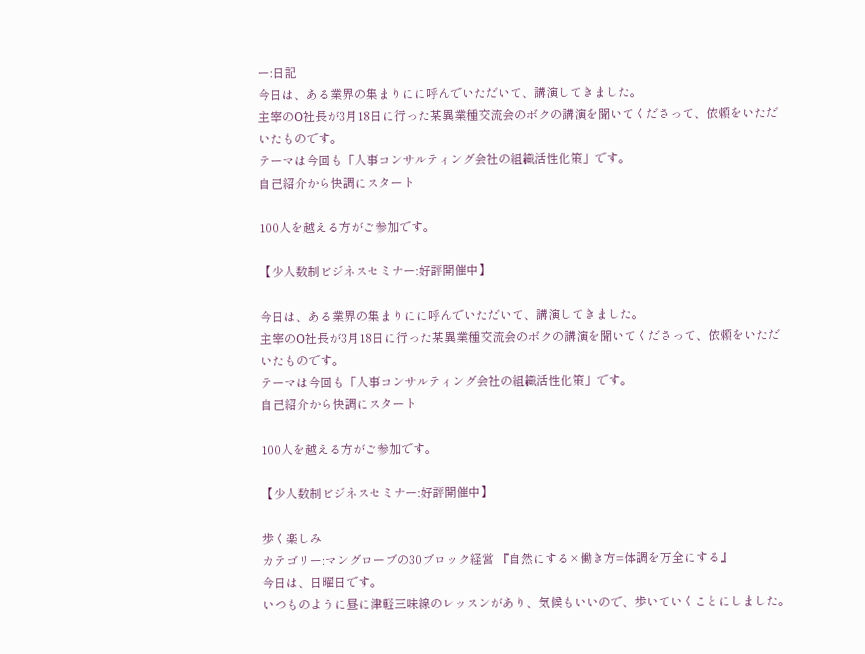ー:日記
今日は、ある業界の集まりにに呼んでいただいて、講演してきました。
主宰のO社長が3月18日に行った某異業種交流会のボクの講演を聞いてくださって、依頼をいただいたものです。
テーマは今回も「人事コンサルティング会社の組織活性化策」です。
自己紹介から快調にスタート

100人を越える方がご参加です。

【少人数制ビジネスセミナー:好評開催中】

今日は、ある業界の集まりにに呼んでいただいて、講演してきました。
主宰のO社長が3月18日に行った某異業種交流会のボクの講演を聞いてくださって、依頼をいただいたものです。
テーマは今回も「人事コンサルティング会社の組織活性化策」です。
自己紹介から快調にスタート

100人を越える方がご参加です。

【少人数制ビジネスセミナー:好評開催中】

歩く楽しみ
カテゴリー:マングローブの30ブロック経営 『自然にする×働き方=体調を万全にする』
今日は、日曜日です。
いつものように昼に津軽三味線のレッスンがあり、気候もいいので、歩いていくことにしました。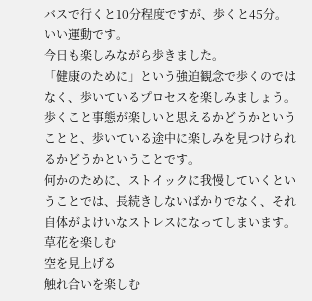バスで行くと10分程度ですが、歩くと45分。
いい運動です。
今日も楽しみながら歩きました。
「健康のために」という強迫観念で歩くのではなく、歩いているプロセスを楽しみましょう。
歩くこと事態が楽しいと思えるかどうかということと、歩いている途中に楽しみを見つけられるかどうかということです。
何かのために、ストイックに我慢していくということでは、長続きしないばかりでなく、それ自体がよけいなストレスになってしまいます。
草花を楽しむ
空を見上げる
触れ合いを楽しむ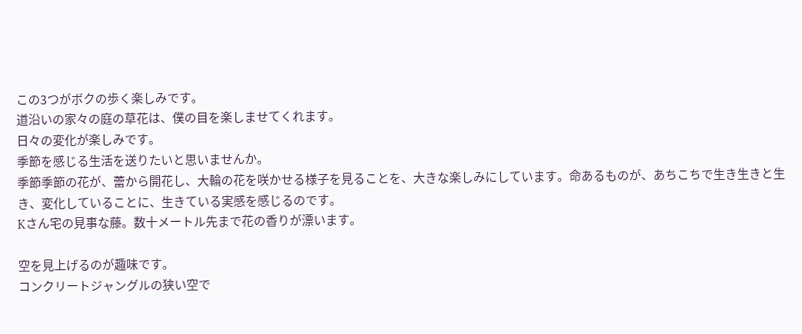この3つがボクの歩く楽しみです。
道沿いの家々の庭の草花は、僕の目を楽しませてくれます。
日々の変化が楽しみです。
季節を感じる生活を送りたいと思いませんか。
季節季節の花が、蕾から開花し、大輪の花を咲かせる様子を見ることを、大きな楽しみにしています。命あるものが、あちこちで生き生きと生き、変化していることに、生きている実感を感じるのです。
Kさん宅の見事な藤。数十メートル先まで花の香りが漂います。

空を見上げるのが趣味です。
コンクリートジャングルの狭い空で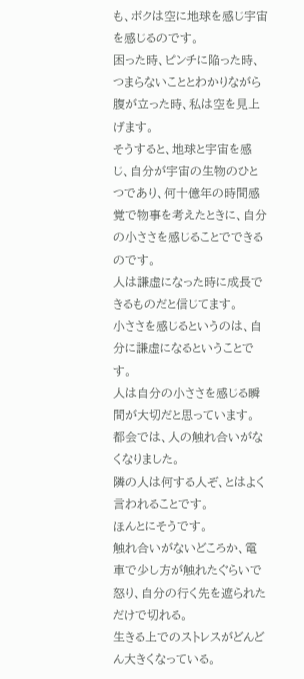も、ボクは空に地球を感じ宇宙を感じるのです。
困った時、ピンチに陥った時、つまらないこととわかりながら腹が立った時、私は空を見上げます。
そうすると、地球と宇宙を感じ、自分が宇宙の生物のひとつであり、何十億年の時間感覚で物事を考えたときに、自分の小ささを感じることでできるのです。
人は謙虚になった時に成長できるものだと信じてます。
小ささを感じるというのは、自分に謙虚になるということです。
人は自分の小ささを感じる瞬間が大切だと思っています。
都会では、人の触れ合いがなくなりました。
隣の人は何する人ぞ、とはよく言われることです。
ほんとにそうです。
触れ合いがないどころか、電車で少し方が触れたぐらいで怒り、自分の行く先を遮られただけで切れる。
生きる上でのストレスがどんどん大きくなっている。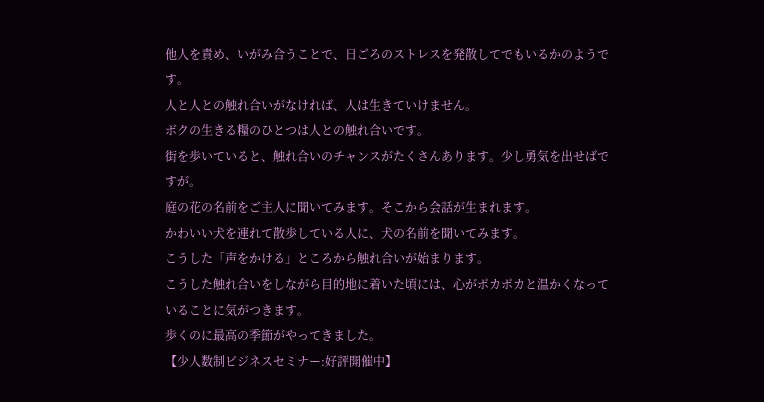他人を責め、いがみ合うことで、日ごろのストレスを発散してでもいるかのようです。
人と人との触れ合いがなければ、人は生きていけません。
ボクの生きる糧のひとつは人との触れ合いです。
街を歩いていると、触れ合いのチャンスがたくさんあります。少し勇気を出せばですが。
庭の花の名前をご主人に聞いてみます。そこから会話が生まれます。
かわいい犬を連れて散歩している人に、犬の名前を聞いてみます。
こうした「声をかける」ところから触れ合いが始まります。
こうした触れ合いをしながら目的地に着いた頃には、心がポカポカと温かくなっていることに気がつきます。
歩くのに最高の季節がやってきました。
【少人数制ビジネスセミナー:好評開催中】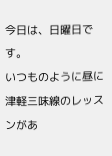今日は、日曜日です。
いつものように昼に津軽三味線のレッスンがあ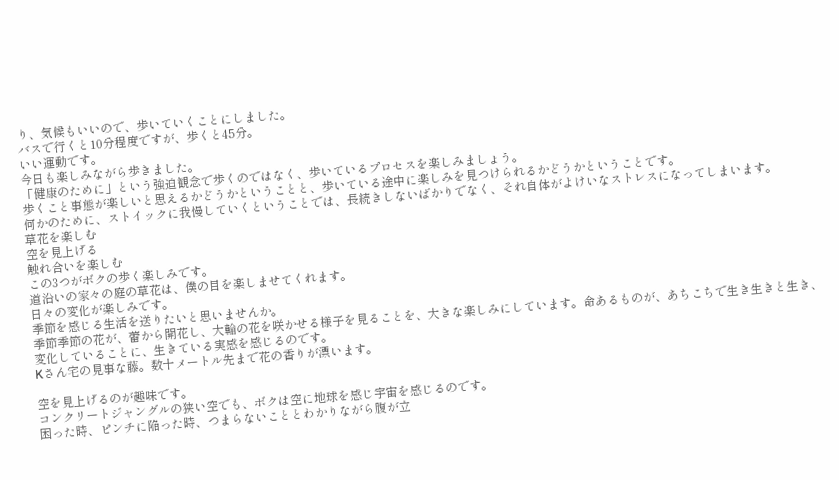り、気候もいいので、歩いていくことにしました。
バスで行くと10分程度ですが、歩くと45分。
いい運動です。
今日も楽しみながら歩きました。
「健康のために」という強迫観念で歩くのではなく、歩いているプロセスを楽しみましょう。
歩くこと事態が楽しいと思えるかどうかということと、歩いている途中に楽しみを見つけられるかどうかということです。
何かのために、ストイックに我慢していくということでは、長続きしないばかりでなく、それ自体がよけいなストレスになってしまいます。
草花を楽しむ
空を見上げる
触れ合いを楽しむ
この3つがボクの歩く楽しみです。
道沿いの家々の庭の草花は、僕の目を楽しませてくれます。
日々の変化が楽しみです。
季節を感じる生活を送りたいと思いませんか。
季節季節の花が、蕾から開花し、大輪の花を咲かせる様子を見ることを、大きな楽しみにしています。命あるものが、あちこちで生き生きと生き、変化していることに、生きている実感を感じるのです。
Kさん宅の見事な藤。数十メートル先まで花の香りが漂います。

空を見上げるのが趣味です。
コンクリートジャングルの狭い空でも、ボクは空に地球を感じ宇宙を感じるのです。
困った時、ピンチに陥った時、つまらないこととわかりながら腹が立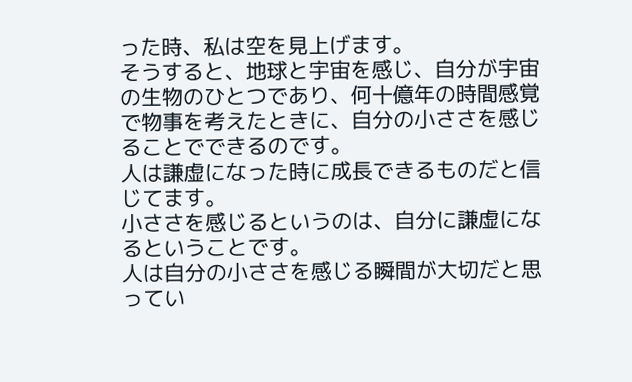った時、私は空を見上げます。
そうすると、地球と宇宙を感じ、自分が宇宙の生物のひとつであり、何十億年の時間感覚で物事を考えたときに、自分の小ささを感じることでできるのです。
人は謙虚になった時に成長できるものだと信じてます。
小ささを感じるというのは、自分に謙虚になるということです。
人は自分の小ささを感じる瞬間が大切だと思ってい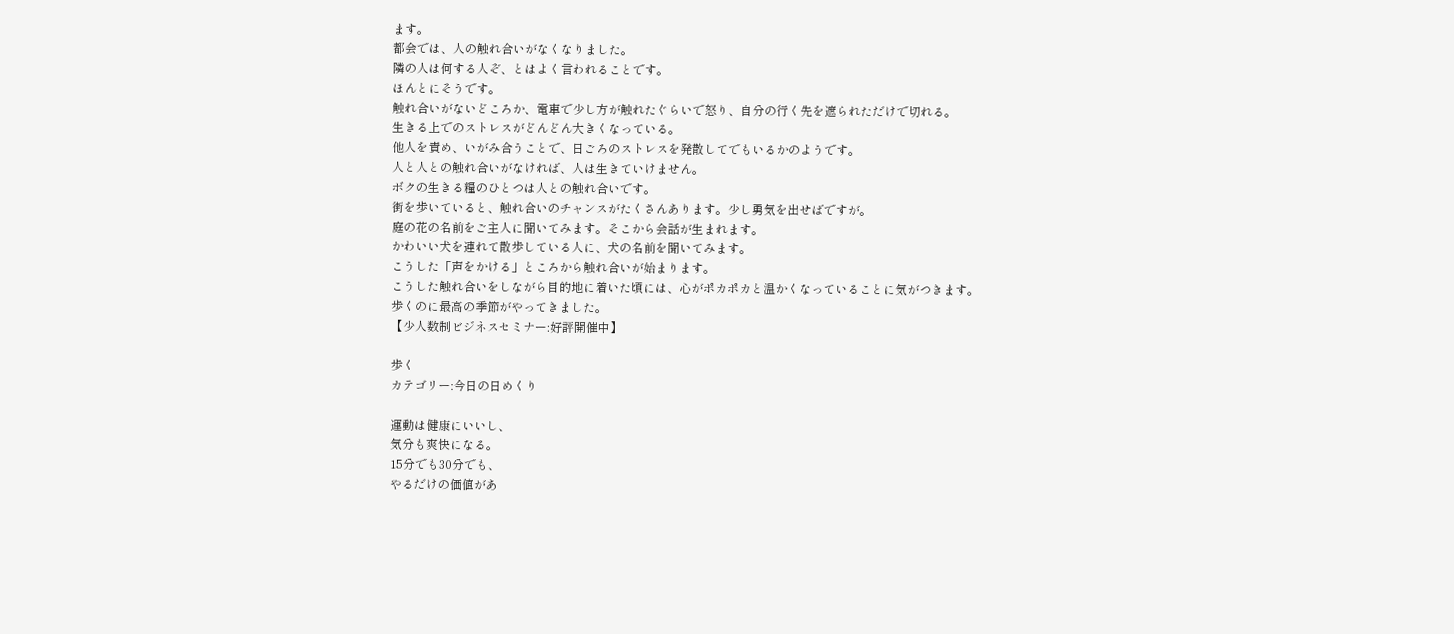ます。
都会では、人の触れ合いがなくなりました。
隣の人は何する人ぞ、とはよく言われることです。
ほんとにそうです。
触れ合いがないどころか、電車で少し方が触れたぐらいで怒り、自分の行く先を遮られただけで切れる。
生きる上でのストレスがどんどん大きくなっている。
他人を責め、いがみ合うことで、日ごろのストレスを発散してでもいるかのようです。
人と人との触れ合いがなければ、人は生きていけません。
ボクの生きる糧のひとつは人との触れ合いです。
街を歩いていると、触れ合いのチャンスがたくさんあります。少し勇気を出せばですが。
庭の花の名前をご主人に聞いてみます。そこから会話が生まれます。
かわいい犬を連れて散歩している人に、犬の名前を聞いてみます。
こうした「声をかける」ところから触れ合いが始まります。
こうした触れ合いをしながら目的地に着いた頃には、心がポカポカと温かくなっていることに気がつきます。
歩くのに最高の季節がやってきました。
【少人数制ビジネスセミナー:好評開催中】

歩く
カテゴリー:今日の日めくり

運動は健康にいいし、
気分も爽快になる。
15分でも30分でも、
やるだけの価値があ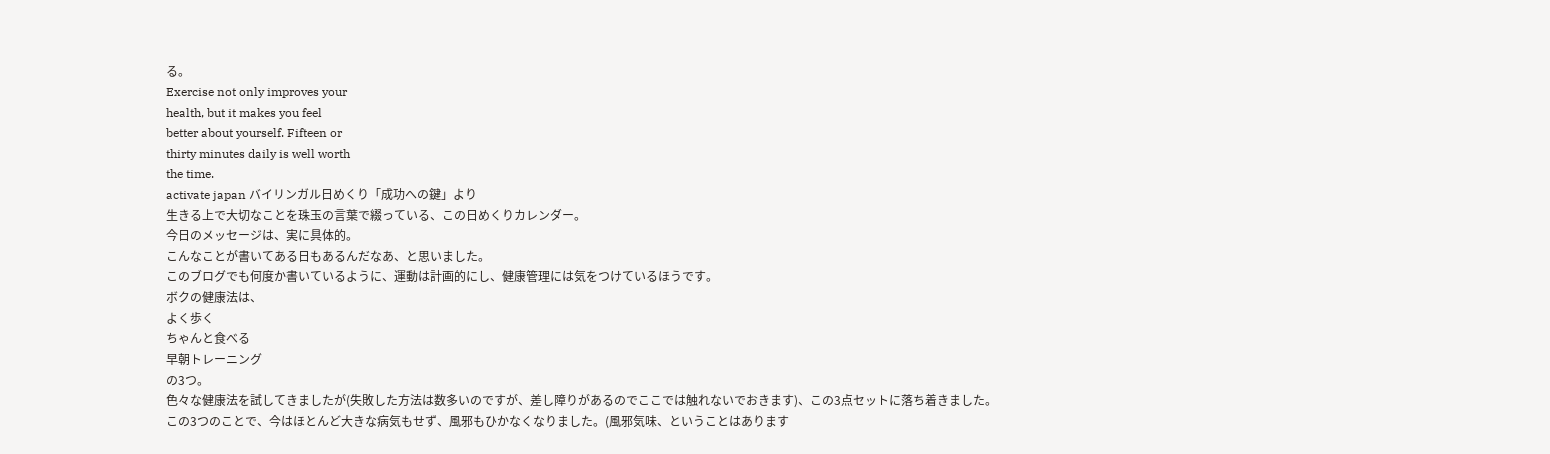る。
Exercise not only improves your
health, but it makes you feel
better about yourself. Fifteen or
thirty minutes daily is well worth
the time.
activate japan バイリンガル日めくり「成功への鍵」より
生きる上で大切なことを珠玉の言葉で綴っている、この日めくりカレンダー。
今日のメッセージは、実に具体的。
こんなことが書いてある日もあるんだなあ、と思いました。
このブログでも何度か書いているように、運動は計画的にし、健康管理には気をつけているほうです。
ボクの健康法は、
よく歩く
ちゃんと食べる
早朝トレーニング
の3つ。
色々な健康法を試してきましたが(失敗した方法は数多いのですが、差し障りがあるのでここでは触れないでおきます)、この3点セットに落ち着きました。
この3つのことで、今はほとんど大きな病気もせず、風邪もひかなくなりました。(風邪気味、ということはあります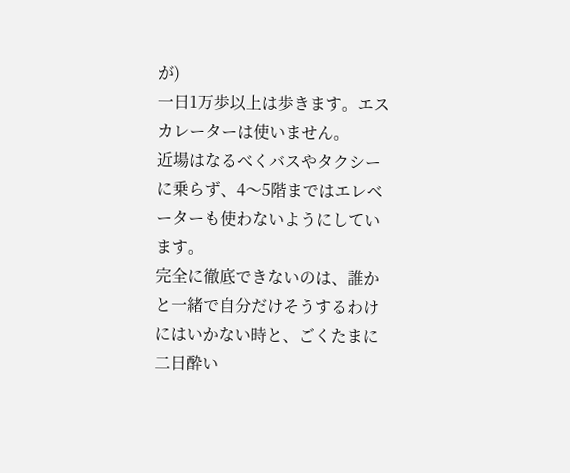が)
一日1万歩以上は歩きます。エスカレーターは使いません。
近場はなるべくバスやタクシーに乗らず、4〜5階まではエレベーターも使わないようにしています。
完全に徹底できないのは、誰かと一緒で自分だけそうするわけにはいかない時と、ごくたまに二日酔い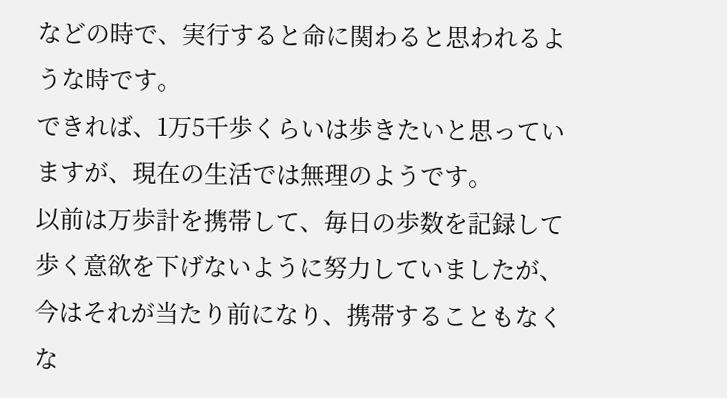などの時で、実行すると命に関わると思われるような時です。
できれば、1万5千歩くらいは歩きたいと思っていますが、現在の生活では無理のようです。
以前は万歩計を携帯して、毎日の歩数を記録して歩く意欲を下げないように努力していましたが、今はそれが当たり前になり、携帯することもなくな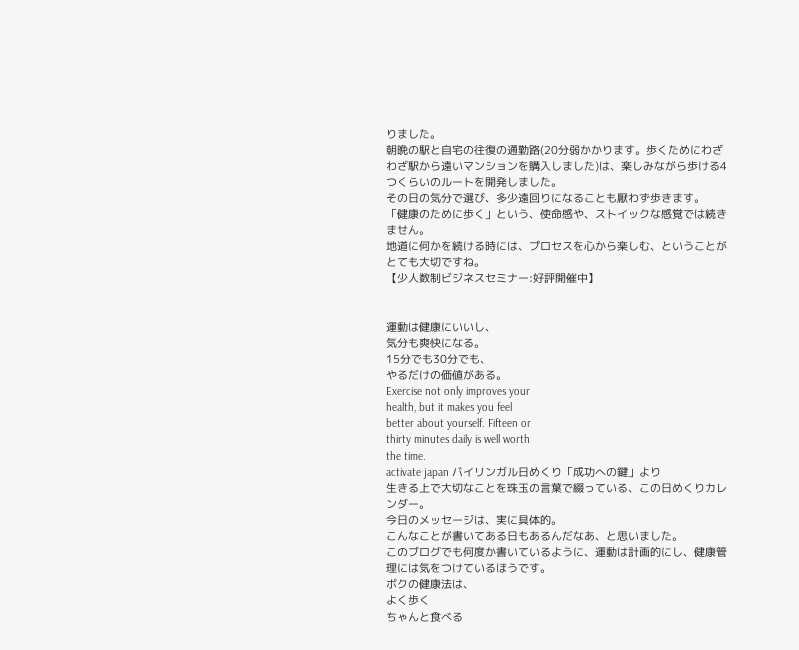りました。
朝晩の駅と自宅の往復の通勤路(20分弱かかります。歩くためにわざわざ駅から遠いマンションを購入しました)は、楽しみながら歩ける4つくらいのルートを開発しました。
その日の気分で選び、多少遠回りになることも厭わず歩きます。
「健康のために歩く」という、使命感や、ストイックな感覚では続きません。
地道に何かを続ける時には、プロセスを心から楽しむ、ということがとても大切ですね。
【少人数制ビジネスセミナー:好評開催中】


運動は健康にいいし、
気分も爽快になる。
15分でも30分でも、
やるだけの価値がある。
Exercise not only improves your
health, but it makes you feel
better about yourself. Fifteen or
thirty minutes daily is well worth
the time.
activate japan バイリンガル日めくり「成功への鍵」より
生きる上で大切なことを珠玉の言葉で綴っている、この日めくりカレンダー。
今日のメッセージは、実に具体的。
こんなことが書いてある日もあるんだなあ、と思いました。
このブログでも何度か書いているように、運動は計画的にし、健康管理には気をつけているほうです。
ボクの健康法は、
よく歩く
ちゃんと食べる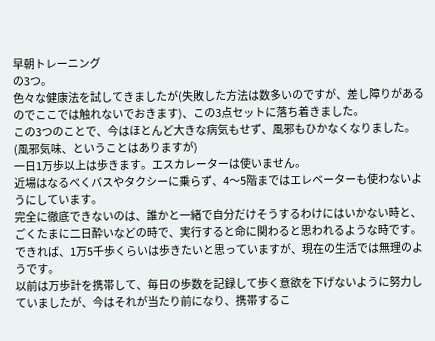早朝トレーニング
の3つ。
色々な健康法を試してきましたが(失敗した方法は数多いのですが、差し障りがあるのでここでは触れないでおきます)、この3点セットに落ち着きました。
この3つのことで、今はほとんど大きな病気もせず、風邪もひかなくなりました。(風邪気味、ということはありますが)
一日1万歩以上は歩きます。エスカレーターは使いません。
近場はなるべくバスやタクシーに乗らず、4〜5階まではエレベーターも使わないようにしています。
完全に徹底できないのは、誰かと一緒で自分だけそうするわけにはいかない時と、ごくたまに二日酔いなどの時で、実行すると命に関わると思われるような時です。
できれば、1万5千歩くらいは歩きたいと思っていますが、現在の生活では無理のようです。
以前は万歩計を携帯して、毎日の歩数を記録して歩く意欲を下げないように努力していましたが、今はそれが当たり前になり、携帯するこ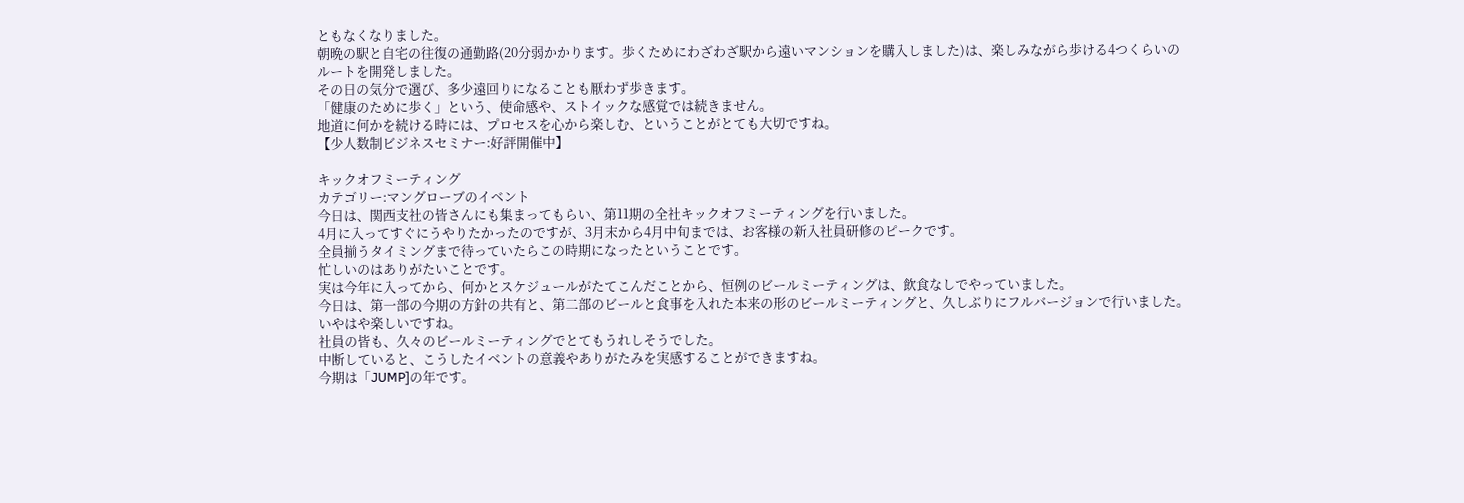ともなくなりました。
朝晩の駅と自宅の往復の通勤路(20分弱かかります。歩くためにわざわざ駅から遠いマンションを購入しました)は、楽しみながら歩ける4つくらいのルートを開発しました。
その日の気分で選び、多少遠回りになることも厭わず歩きます。
「健康のために歩く」という、使命感や、ストイックな感覚では続きません。
地道に何かを続ける時には、プロセスを心から楽しむ、ということがとても大切ですね。
【少人数制ビジネスセミナー:好評開催中】

キックオフミーティング
カテゴリー:マングローブのイベント
今日は、関西支社の皆さんにも集まってもらい、第11期の全社キックオフミーティングを行いました。
4月に入ってすぐにうやりたかったのですが、3月末から4月中旬までは、お客様の新入社員研修のピークです。
全員揃うタイミングまで待っていたらこの時期になったということです。
忙しいのはありがたいことです。
実は今年に入ってから、何かとスケジュールがたてこんだことから、恒例のビールミーティングは、飲食なしでやっていました。
今日は、第一部の今期の方針の共有と、第二部のビールと食事を入れた本来の形のビールミーティングと、久しぶりにフルバージョンで行いました。
いやはや楽しいですね。
社員の皆も、久々のビールミーティングでとてもうれしそうでした。
中断していると、こうしたイベントの意義やありがたみを実感することができますね。
今期は「JUMP]の年です。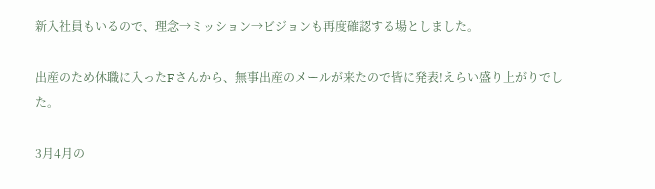新入社員もいるので、理念→ミッション→ビジョンも再度確認する場としました。

出産のため休職に入ったFさんから、無事出産のメールが来たので皆に発表!えらい盛り上がりでした。

3月4月の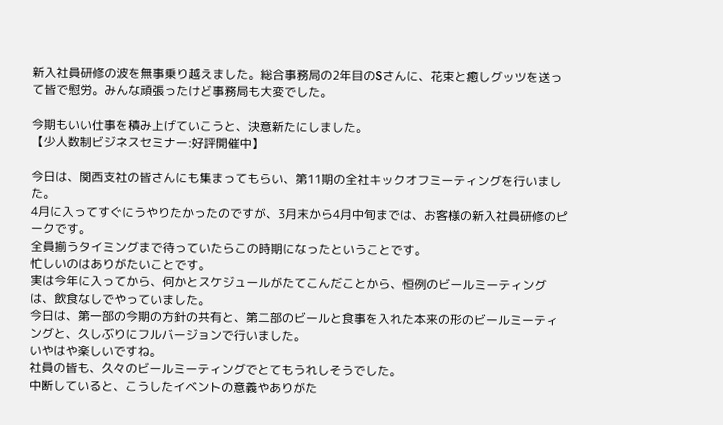新入社員研修の波を無事乗り越えました。総合事務局の2年目のSさんに、花束と癒しグッツを送って皆で慰労。みんな頑張ったけど事務局も大変でした。

今期もいい仕事を積み上げていこうと、決意新たにしました。
【少人数制ビジネスセミナー:好評開催中】

今日は、関西支社の皆さんにも集まってもらい、第11期の全社キックオフミーティングを行いました。
4月に入ってすぐにうやりたかったのですが、3月末から4月中旬までは、お客様の新入社員研修のピークです。
全員揃うタイミングまで待っていたらこの時期になったということです。
忙しいのはありがたいことです。
実は今年に入ってから、何かとスケジュールがたてこんだことから、恒例のビールミーティングは、飲食なしでやっていました。
今日は、第一部の今期の方針の共有と、第二部のビールと食事を入れた本来の形のビールミーティングと、久しぶりにフルバージョンで行いました。
いやはや楽しいですね。
社員の皆も、久々のビールミーティングでとてもうれしそうでした。
中断していると、こうしたイベントの意義やありがた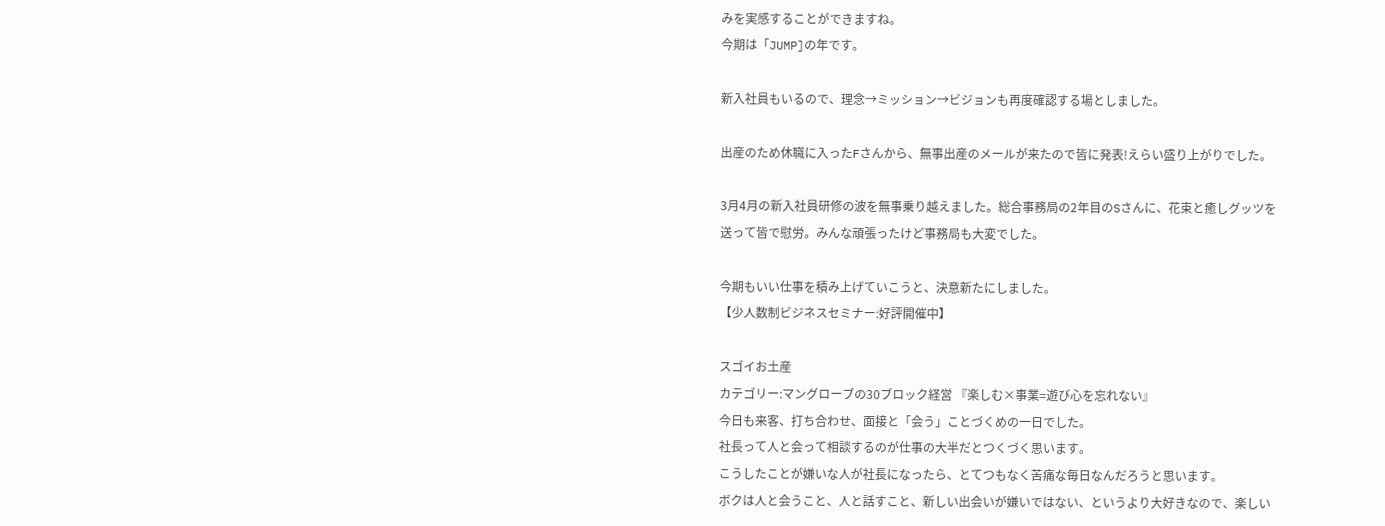みを実感することができますね。
今期は「JUMP]の年です。

新入社員もいるので、理念→ミッション→ビジョンも再度確認する場としました。

出産のため休職に入ったFさんから、無事出産のメールが来たので皆に発表!えらい盛り上がりでした。

3月4月の新入社員研修の波を無事乗り越えました。総合事務局の2年目のSさんに、花束と癒しグッツを送って皆で慰労。みんな頑張ったけど事務局も大変でした。

今期もいい仕事を積み上げていこうと、決意新たにしました。
【少人数制ビジネスセミナー:好評開催中】

スゴイお土産
カテゴリー:マングローブの30ブロック経営 『楽しむ×事業=遊び心を忘れない』
今日も来客、打ち合わせ、面接と「会う」ことづくめの一日でした。
社長って人と会って相談するのが仕事の大半だとつくづく思います。
こうしたことが嫌いな人が社長になったら、とてつもなく苦痛な毎日なんだろうと思います。
ボクは人と会うこと、人と話すこと、新しい出会いが嫌いではない、というより大好きなので、楽しい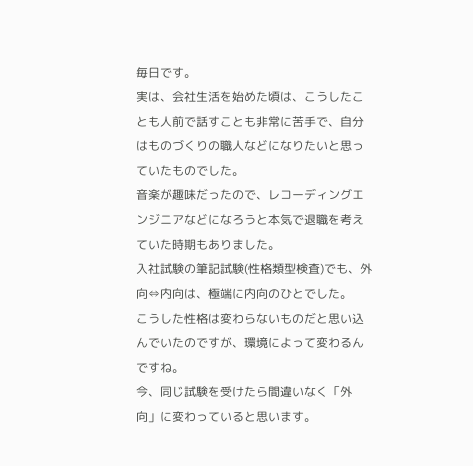毎日です。
実は、会社生活を始めた頃は、こうしたことも人前で話すことも非常に苦手で、自分はものづくりの職人などになりたいと思っていたものでした。
音楽が趣味だったので、レコーディングエンジニアなどになろうと本気で退職を考えていた時期もありました。
入社試験の筆記試験(性格類型検査)でも、外向⇔内向は、極端に内向のひとでした。
こうした性格は変わらないものだと思い込んでいたのですが、環境によって変わるんですね。
今、同じ試験を受けたら間違いなく「外向」に変わっていると思います。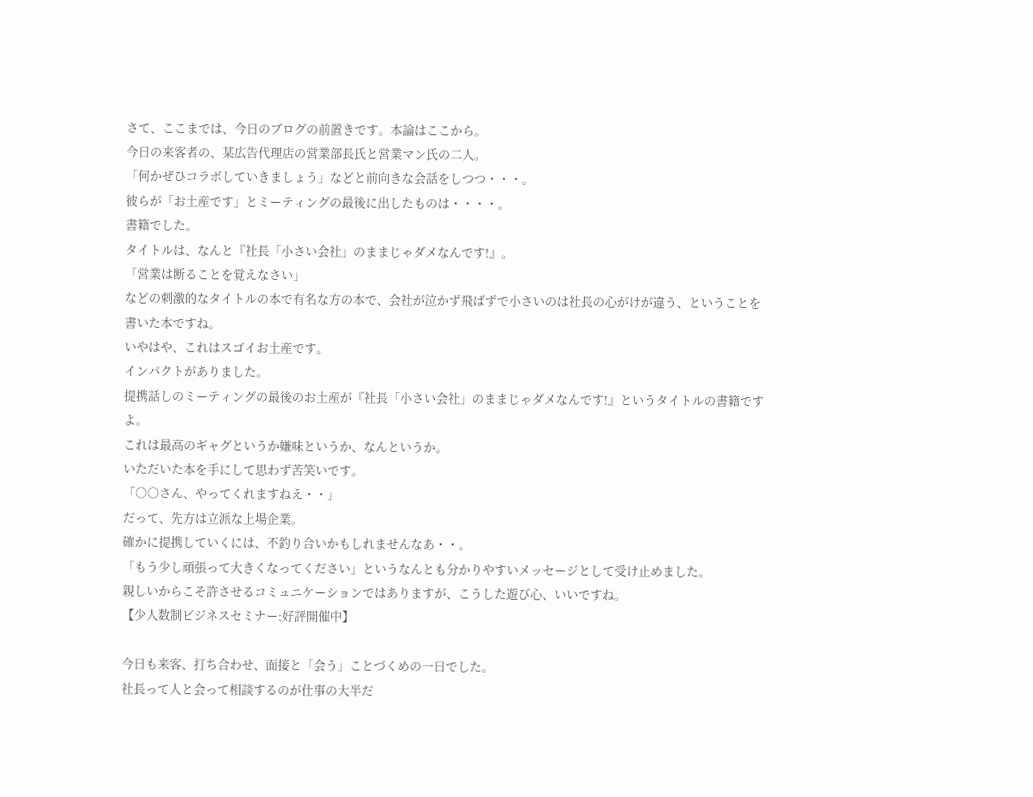さて、ここまでは、今日のブログの前置きです。本論はここから。
今日の来客者の、某広告代理店の営業部長氏と営業マン氏の二人。
「何かぜひコラボしていきましょう」などと前向きな会話をしつつ・・・。
彼らが「お土産です」とミーティングの最後に出したものは・・・・。
書籍でした。
タイトルは、なんと『社長「小さい会社」のままじゃダメなんです!』。
「営業は断ることを覚えなさい」
などの刺激的なタイトルの本で有名な方の本で、会社が泣かず飛ばずで小さいのは社長の心がけが違う、ということを書いた本ですね。
いやはや、これはスゴイお土産です。
インパクトがありました。
提携話しのミーティングの最後のお土産が『社長「小さい会社」のままじゃダメなんです!』というタイトルの書籍ですよ。
これは最高のギャグというか嫌味というか、なんというか。
いただいた本を手にして思わず苦笑いです。
「○○さん、やってくれますねえ・・」
だって、先方は立派な上場企業。
確かに提携していくには、不釣り合いかもしれませんなあ・・。
「もう少し頑張って大きくなってください」というなんとも分かりやすいメッセージとして受け止めました。
親しいからこそ許させるコミュニケーションではありますが、こうした遊び心、いいですね。
【少人数制ビジネスセミナー:好評開催中】

今日も来客、打ち合わせ、面接と「会う」ことづくめの一日でした。
社長って人と会って相談するのが仕事の大半だ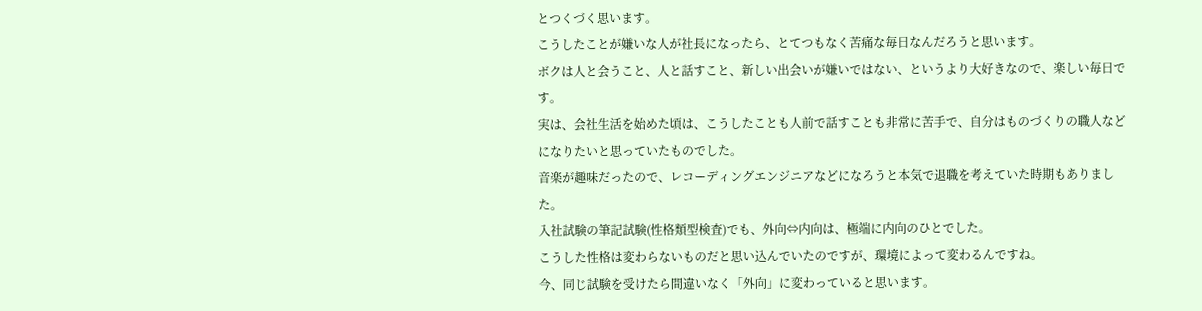とつくづく思います。
こうしたことが嫌いな人が社長になったら、とてつもなく苦痛な毎日なんだろうと思います。
ボクは人と会うこと、人と話すこと、新しい出会いが嫌いではない、というより大好きなので、楽しい毎日です。
実は、会社生活を始めた頃は、こうしたことも人前で話すことも非常に苦手で、自分はものづくりの職人などになりたいと思っていたものでした。
音楽が趣味だったので、レコーディングエンジニアなどになろうと本気で退職を考えていた時期もありました。
入社試験の筆記試験(性格類型検査)でも、外向⇔内向は、極端に内向のひとでした。
こうした性格は変わらないものだと思い込んでいたのですが、環境によって変わるんですね。
今、同じ試験を受けたら間違いなく「外向」に変わっていると思います。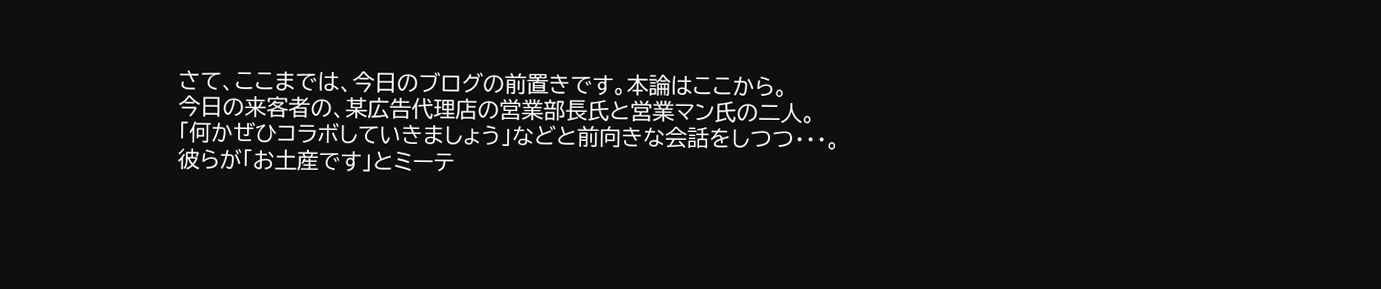さて、ここまでは、今日のブログの前置きです。本論はここから。
今日の来客者の、某広告代理店の営業部長氏と営業マン氏の二人。
「何かぜひコラボしていきましょう」などと前向きな会話をしつつ・・・。
彼らが「お土産です」とミーテ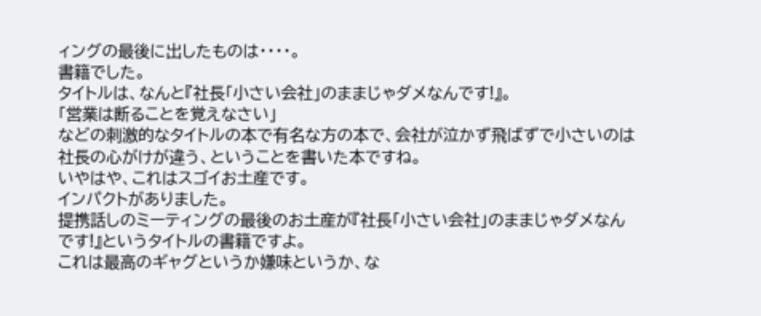ィングの最後に出したものは・・・・。
書籍でした。
タイトルは、なんと『社長「小さい会社」のままじゃダメなんです!』。
「営業は断ることを覚えなさい」
などの刺激的なタイトルの本で有名な方の本で、会社が泣かず飛ばずで小さいのは社長の心がけが違う、ということを書いた本ですね。
いやはや、これはスゴイお土産です。
インパクトがありました。
提携話しのミーティングの最後のお土産が『社長「小さい会社」のままじゃダメなんです!』というタイトルの書籍ですよ。
これは最高のギャグというか嫌味というか、な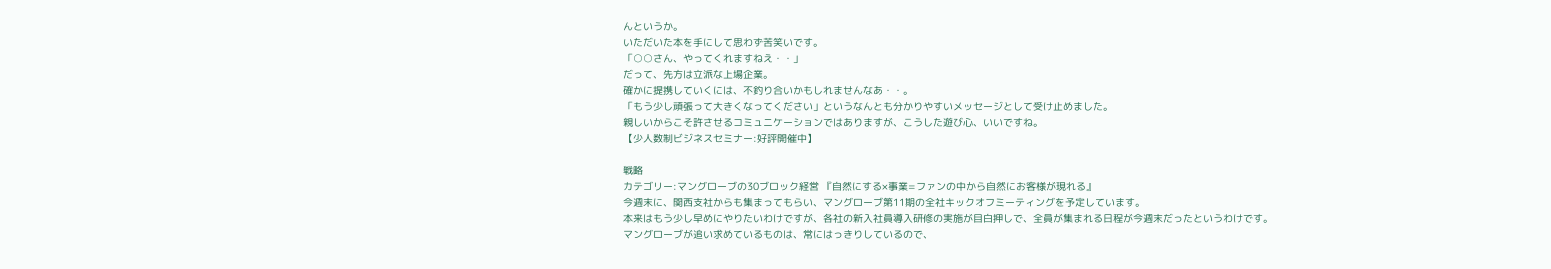んというか。
いただいた本を手にして思わず苦笑いです。
「○○さん、やってくれますねえ・・」
だって、先方は立派な上場企業。
確かに提携していくには、不釣り合いかもしれませんなあ・・。
「もう少し頑張って大きくなってください」というなんとも分かりやすいメッセージとして受け止めました。
親しいからこそ許させるコミュニケーションではありますが、こうした遊び心、いいですね。
【少人数制ビジネスセミナー:好評開催中】

戦略
カテゴリー:マングローブの30ブロック経営 『自然にする×事業=ファンの中から自然にお客様が現れる』
今週末に、関西支社からも集まってもらい、マングローブ第11期の全社キックオフミーティングを予定しています。
本来はもう少し早めにやりたいわけですが、各社の新入社員導入研修の実施が目白押しで、全員が集まれる日程が今週末だったというわけです。
マングローブが追い求めているものは、常にはっきりしているので、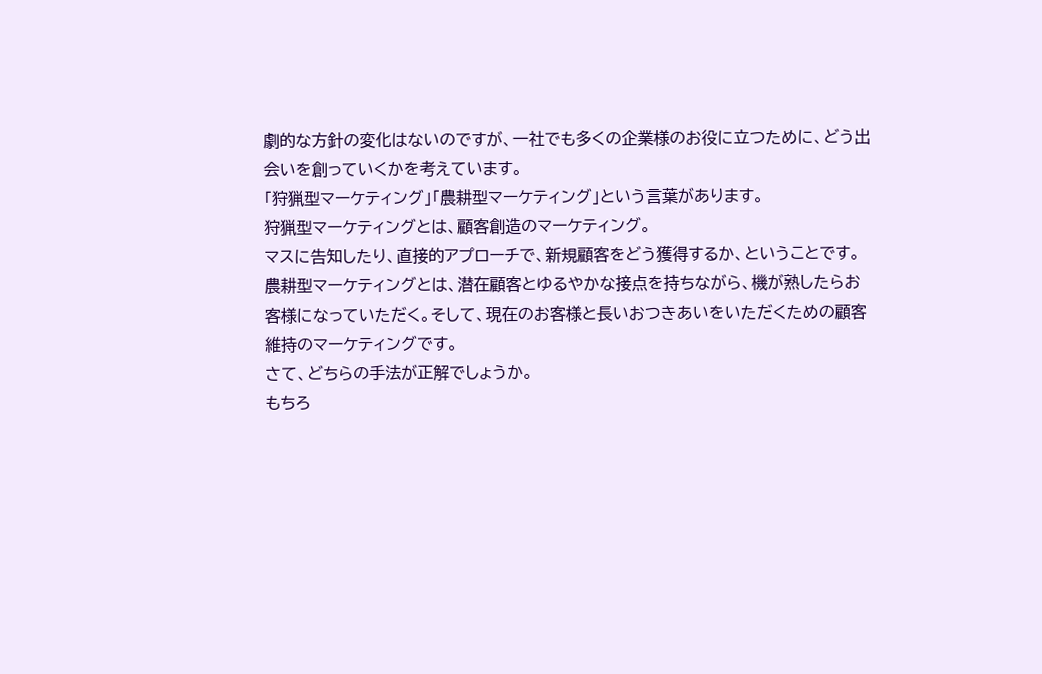劇的な方針の変化はないのですが、一社でも多くの企業様のお役に立つために、どう出会いを創っていくかを考えています。
「狩猟型マーケティング」「農耕型マーケティング」という言葉があります。
狩猟型マーケティングとは、顧客創造のマーケティング。
マスに告知したり、直接的アプローチで、新規顧客をどう獲得するか、ということです。
農耕型マーケティングとは、潜在顧客とゆるやかな接点を持ちながら、機が熟したらお客様になっていただく。そして、現在のお客様と長いおつきあいをいただくための顧客維持のマーケティングです。
さて、どちらの手法が正解でしょうか。
もちろ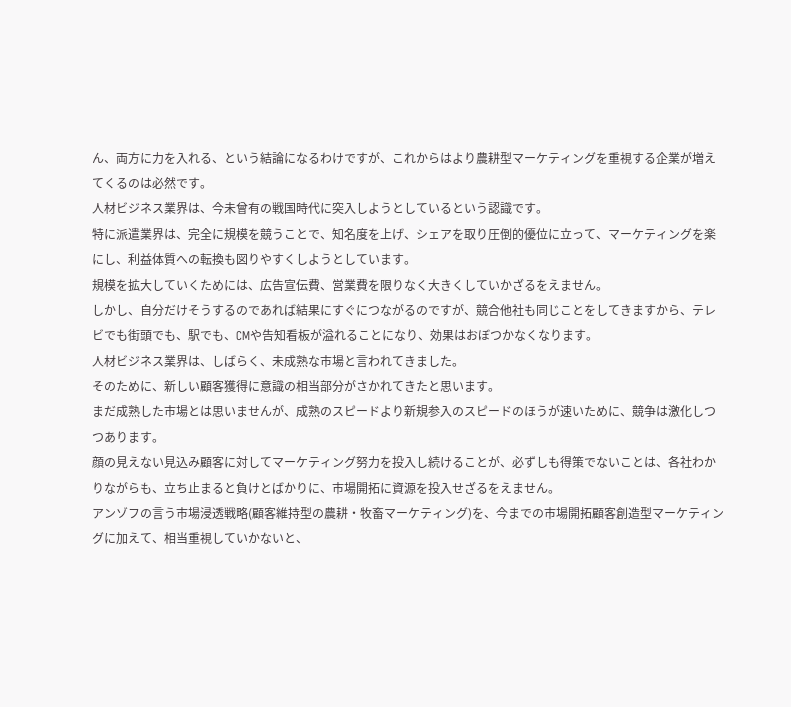ん、両方に力を入れる、という結論になるわけですが、これからはより農耕型マーケティングを重視する企業が増えてくるのは必然です。
人材ビジネス業界は、今未曾有の戦国時代に突入しようとしているという認識です。
特に派遣業界は、完全に規模を競うことで、知名度を上げ、シェアを取り圧倒的優位に立って、マーケティングを楽にし、利益体質への転換も図りやすくしようとしています。
規模を拡大していくためには、広告宣伝費、営業費を限りなく大きくしていかざるをえません。
しかし、自分だけそうするのであれば結果にすぐにつながるのですが、競合他社も同じことをしてきますから、テレビでも街頭でも、駅でも、CMや告知看板が溢れることになり、効果はおぼつかなくなります。
人材ビジネス業界は、しばらく、未成熟な市場と言われてきました。
そのために、新しい顧客獲得に意識の相当部分がさかれてきたと思います。
まだ成熟した市場とは思いませんが、成熟のスピードより新規参入のスピードのほうが速いために、競争は激化しつつあります。
顔の見えない見込み顧客に対してマーケティング努力を投入し続けることが、必ずしも得策でないことは、各社わかりながらも、立ち止まると負けとばかりに、市場開拓に資源を投入せざるをえません。
アンゾフの言う市場浸透戦略(顧客維持型の農耕・牧畜マーケティング)を、今までの市場開拓顧客創造型マーケティングに加えて、相当重視していかないと、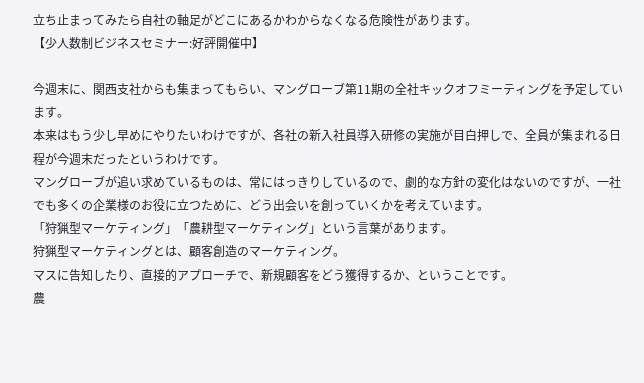立ち止まってみたら自社の軸足がどこにあるかわからなくなる危険性があります。
【少人数制ビジネスセミナー:好評開催中】

今週末に、関西支社からも集まってもらい、マングローブ第11期の全社キックオフミーティングを予定しています。
本来はもう少し早めにやりたいわけですが、各社の新入社員導入研修の実施が目白押しで、全員が集まれる日程が今週末だったというわけです。
マングローブが追い求めているものは、常にはっきりしているので、劇的な方針の変化はないのですが、一社でも多くの企業様のお役に立つために、どう出会いを創っていくかを考えています。
「狩猟型マーケティング」「農耕型マーケティング」という言葉があります。
狩猟型マーケティングとは、顧客創造のマーケティング。
マスに告知したり、直接的アプローチで、新規顧客をどう獲得するか、ということです。
農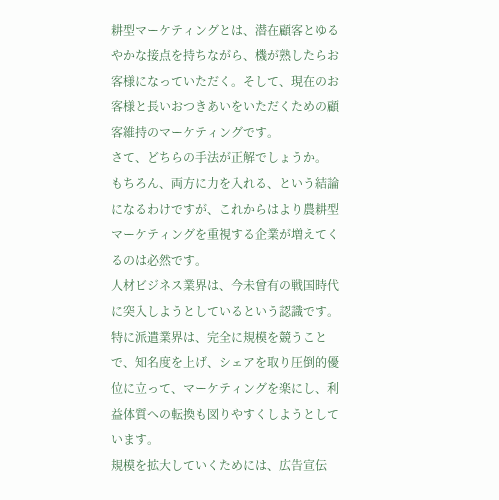耕型マーケティングとは、潜在顧客とゆるやかな接点を持ちながら、機が熟したらお客様になっていただく。そして、現在のお客様と長いおつきあいをいただくための顧客維持のマーケティングです。
さて、どちらの手法が正解でしょうか。
もちろん、両方に力を入れる、という結論になるわけですが、これからはより農耕型マーケティングを重視する企業が増えてくるのは必然です。
人材ビジネス業界は、今未曾有の戦国時代に突入しようとしているという認識です。
特に派遣業界は、完全に規模を競うことで、知名度を上げ、シェアを取り圧倒的優位に立って、マーケティングを楽にし、利益体質への転換も図りやすくしようとしています。
規模を拡大していくためには、広告宣伝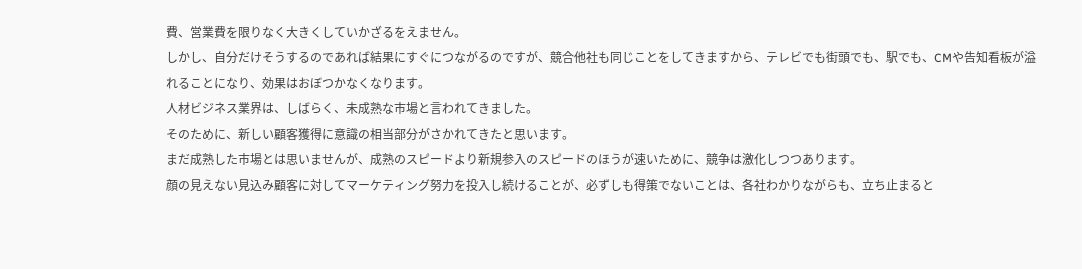費、営業費を限りなく大きくしていかざるをえません。
しかし、自分だけそうするのであれば結果にすぐにつながるのですが、競合他社も同じことをしてきますから、テレビでも街頭でも、駅でも、CMや告知看板が溢れることになり、効果はおぼつかなくなります。
人材ビジネス業界は、しばらく、未成熟な市場と言われてきました。
そのために、新しい顧客獲得に意識の相当部分がさかれてきたと思います。
まだ成熟した市場とは思いませんが、成熟のスピードより新規参入のスピードのほうが速いために、競争は激化しつつあります。
顔の見えない見込み顧客に対してマーケティング努力を投入し続けることが、必ずしも得策でないことは、各社わかりながらも、立ち止まると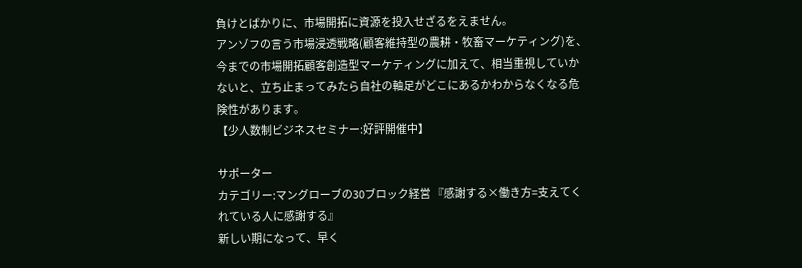負けとばかりに、市場開拓に資源を投入せざるをえません。
アンゾフの言う市場浸透戦略(顧客維持型の農耕・牧畜マーケティング)を、今までの市場開拓顧客創造型マーケティングに加えて、相当重視していかないと、立ち止まってみたら自社の軸足がどこにあるかわからなくなる危険性があります。
【少人数制ビジネスセミナー:好評開催中】

サポーター
カテゴリー:マングローブの30ブロック経営 『感謝する×働き方=支えてくれている人に感謝する』
新しい期になって、早く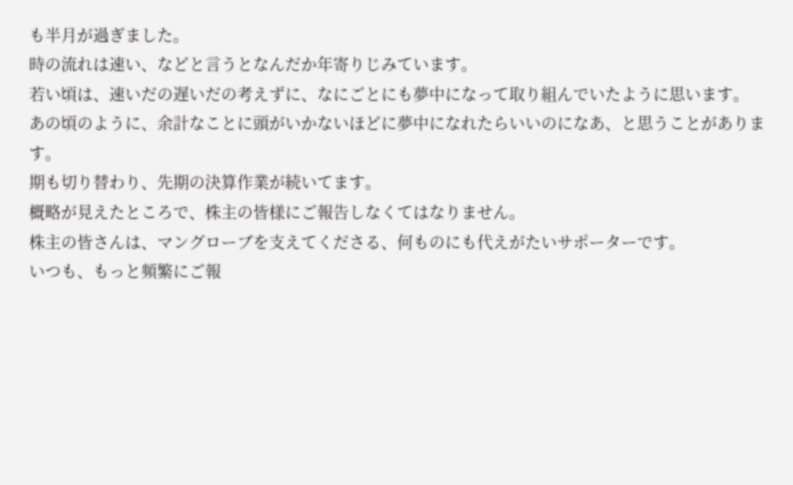も半月が過ぎました。
時の流れは速い、などと言うとなんだか年寄りじみています。
若い頃は、速いだの遅いだの考えずに、なにごとにも夢中になって取り組んでいたように思います。
あの頃のように、余計なことに頭がいかないほどに夢中になれたらいいのになあ、と思うことがあります。
期も切り替わり、先期の決算作業が続いてます。
概略が見えたところで、株主の皆様にご報告しなくてはなりません。
株主の皆さんは、マングローブを支えてくださる、何ものにも代えがたいサポーターです。
いつも、もっと頻繁にご報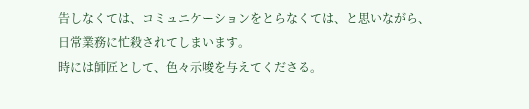告しなくては、コミュニケーションをとらなくては、と思いながら、日常業務に忙殺されてしまいます。
時には師匠として、色々示唆を与えてくださる。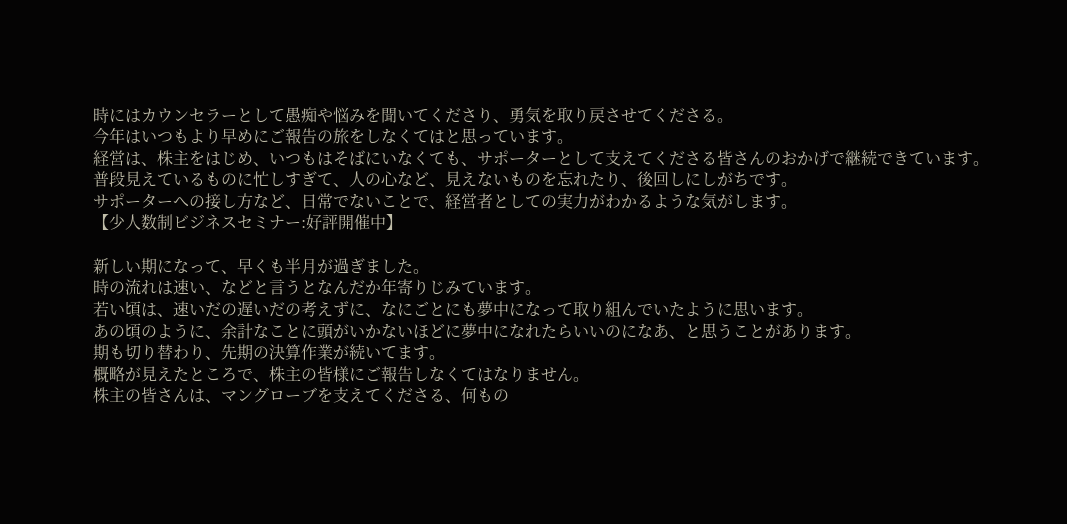時にはカウンセラーとして愚痴や悩みを聞いてくださり、勇気を取り戻させてくださる。
今年はいつもより早めにご報告の旅をしなくてはと思っています。
経営は、株主をはじめ、いつもはそばにいなくても、サポーターとして支えてくださる皆さんのおかげで継続できています。
普段見えているものに忙しすぎて、人の心など、見えないものを忘れたり、後回しにしがちです。
サポーターへの接し方など、日常でないことで、経営者としての実力がわかるような気がします。
【少人数制ビジネスセミナー:好評開催中】

新しい期になって、早くも半月が過ぎました。
時の流れは速い、などと言うとなんだか年寄りじみています。
若い頃は、速いだの遅いだの考えずに、なにごとにも夢中になって取り組んでいたように思います。
あの頃のように、余計なことに頭がいかないほどに夢中になれたらいいのになあ、と思うことがあります。
期も切り替わり、先期の決算作業が続いてます。
概略が見えたところで、株主の皆様にご報告しなくてはなりません。
株主の皆さんは、マングローブを支えてくださる、何もの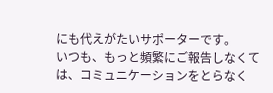にも代えがたいサポーターです。
いつも、もっと頻繁にご報告しなくては、コミュニケーションをとらなく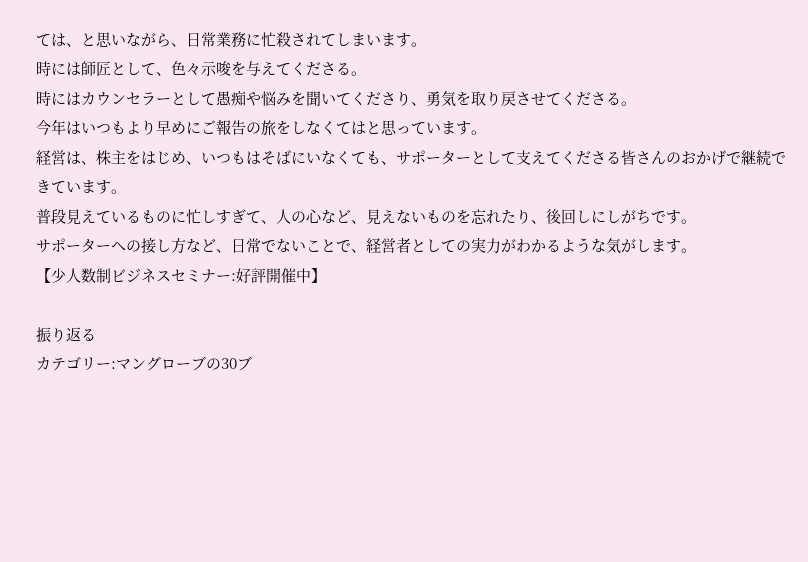ては、と思いながら、日常業務に忙殺されてしまいます。
時には師匠として、色々示唆を与えてくださる。
時にはカウンセラーとして愚痴や悩みを聞いてくださり、勇気を取り戻させてくださる。
今年はいつもより早めにご報告の旅をしなくてはと思っています。
経営は、株主をはじめ、いつもはそばにいなくても、サポーターとして支えてくださる皆さんのおかげで継続できています。
普段見えているものに忙しすぎて、人の心など、見えないものを忘れたり、後回しにしがちです。
サポーターへの接し方など、日常でないことで、経営者としての実力がわかるような気がします。
【少人数制ビジネスセミナー:好評開催中】

振り返る
カテゴリー:マングローブの30ブ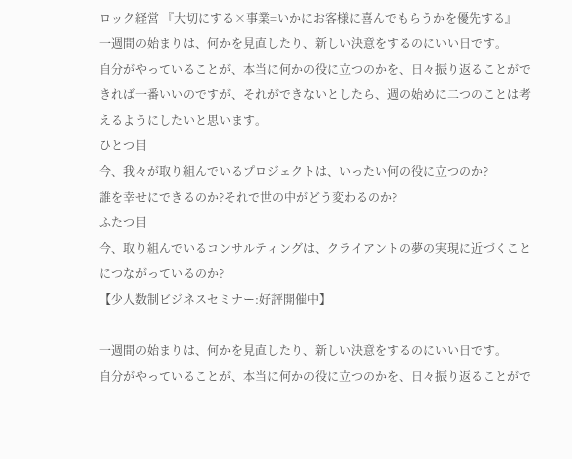ロック経営 『大切にする×事業=いかにお客様に喜んでもらうかを優先する』
一週間の始まりは、何かを見直したり、新しい決意をするのにいい日です。
自分がやっていることが、本当に何かの役に立つのかを、日々振り返ることができれば一番いいのですが、それができないとしたら、週の始めに二つのことは考えるようにしたいと思います。
ひとつ目
今、我々が取り組んでいるプロジェクトは、いったい何の役に立つのか?
誰を幸せにできるのか?それで世の中がどう変わるのか?
ふたつ目
今、取り組んでいるコンサルティングは、クライアントの夢の実現に近づくことにつながっているのか?
【少人数制ビジネスセミナー:好評開催中】

一週間の始まりは、何かを見直したり、新しい決意をするのにいい日です。
自分がやっていることが、本当に何かの役に立つのかを、日々振り返ることがで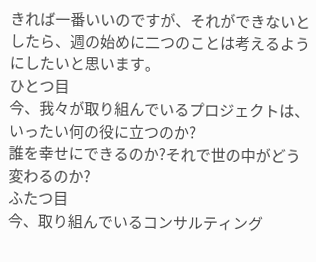きれば一番いいのですが、それができないとしたら、週の始めに二つのことは考えるようにしたいと思います。
ひとつ目
今、我々が取り組んでいるプロジェクトは、いったい何の役に立つのか?
誰を幸せにできるのか?それで世の中がどう変わるのか?
ふたつ目
今、取り組んでいるコンサルティング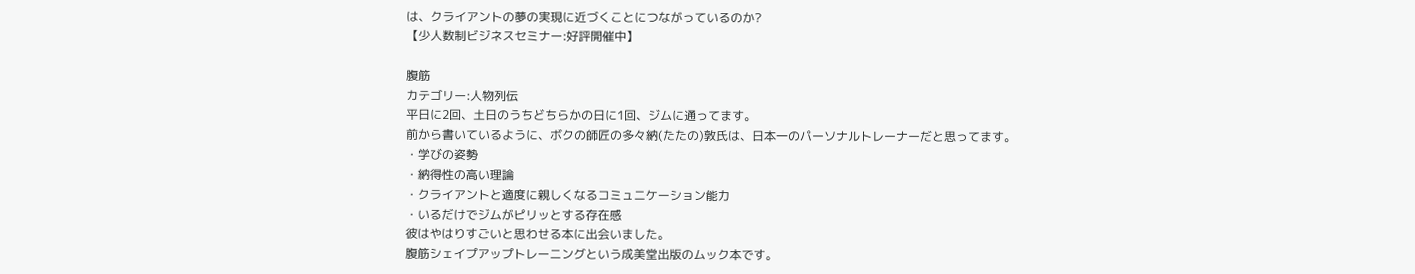は、クライアントの夢の実現に近づくことにつながっているのか?
【少人数制ビジネスセミナー:好評開催中】

腹筋
カテゴリー:人物列伝
平日に2回、土日のうちどちらかの日に1回、ジムに通ってます。
前から書いているように、ボクの師匠の多々納(たたの)敦氏は、日本一のパーソナルトレーナーだと思ってます。
・学びの姿勢
・納得性の高い理論
・クライアントと適度に親しくなるコミュニケーション能力
・いるだけでジムがピリッとする存在感
彼はやはりすごいと思わせる本に出会いました。
腹筋シェイプアップトレーニングという成美堂出版のムック本です。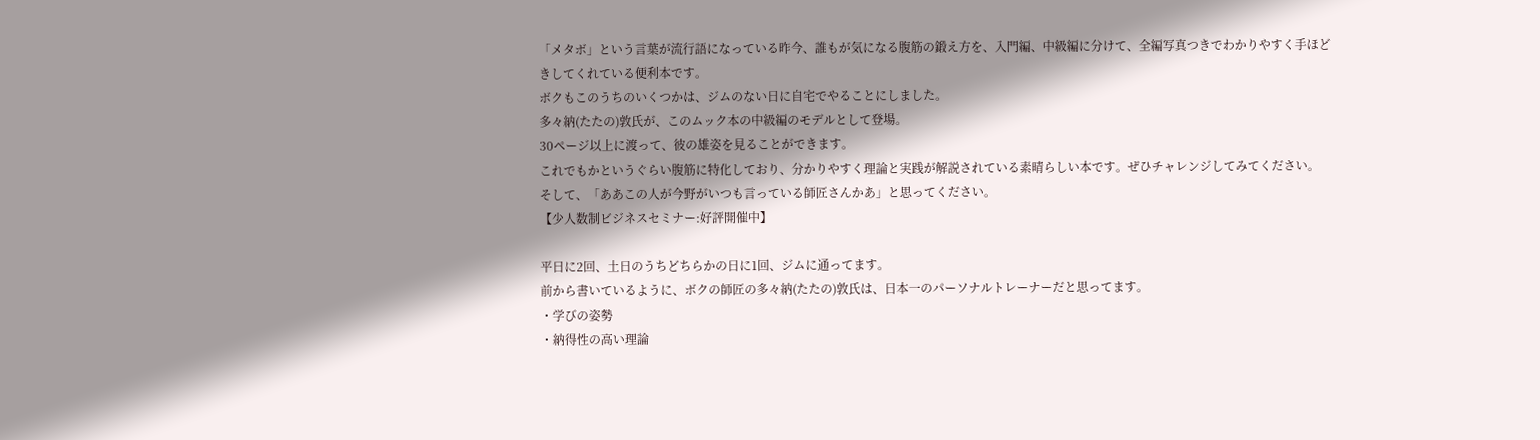「メタボ」という言葉が流行語になっている昨今、誰もが気になる腹筋の鍛え方を、入門編、中級編に分けて、全編写真つきでわかりやすく手ほどきしてくれている便利本です。
ボクもこのうちのいくつかは、ジムのない日に自宅でやることにしました。
多々納(たたの)敦氏が、このムック本の中級編のモデルとして登場。
30ページ以上に渡って、彼の雄姿を見ることができます。
これでもかというぐらい腹筋に特化しており、分かりやすく理論と実践が解説されている素晴らしい本です。ぜひチャレンジしてみてください。
そして、「ああこの人が今野がいつも言っている師匠さんかあ」と思ってください。
【少人数制ビジネスセミナー:好評開催中】

平日に2回、土日のうちどちらかの日に1回、ジムに通ってます。
前から書いているように、ボクの師匠の多々納(たたの)敦氏は、日本一のパーソナルトレーナーだと思ってます。
・学びの姿勢
・納得性の高い理論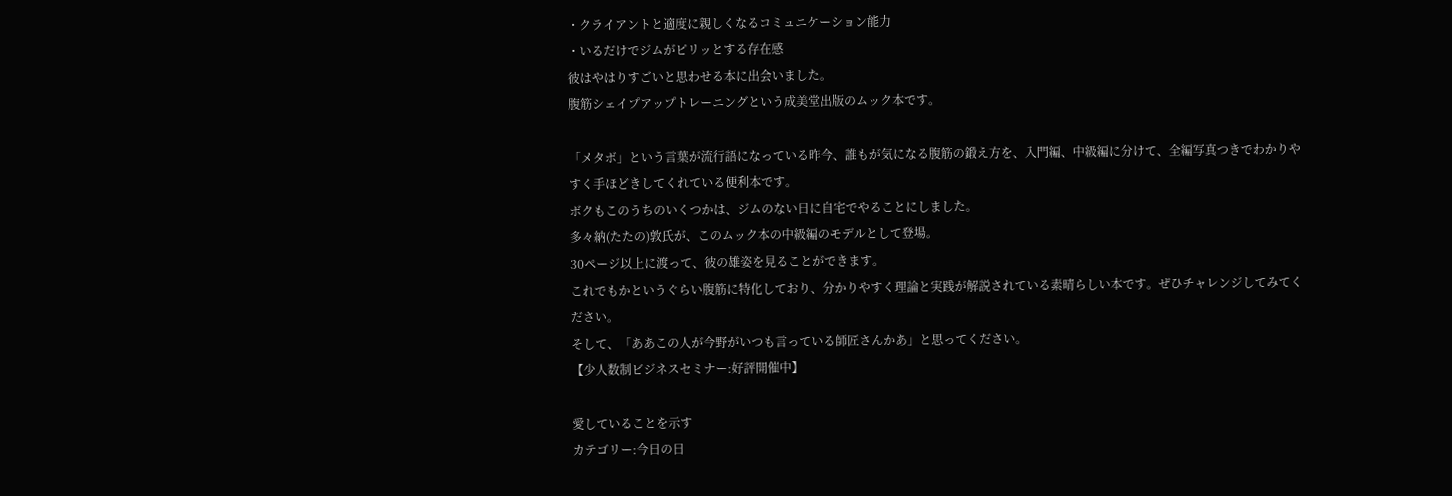・クライアントと適度に親しくなるコミュニケーション能力
・いるだけでジムがピリッとする存在感
彼はやはりすごいと思わせる本に出会いました。
腹筋シェイプアップトレーニングという成美堂出版のムック本です。

「メタボ」という言葉が流行語になっている昨今、誰もが気になる腹筋の鍛え方を、入門編、中級編に分けて、全編写真つきでわかりやすく手ほどきしてくれている便利本です。
ボクもこのうちのいくつかは、ジムのない日に自宅でやることにしました。
多々納(たたの)敦氏が、このムック本の中級編のモデルとして登場。
30ページ以上に渡って、彼の雄姿を見ることができます。
これでもかというぐらい腹筋に特化しており、分かりやすく理論と実践が解説されている素晴らしい本です。ぜひチャレンジしてみてください。
そして、「ああこの人が今野がいつも言っている師匠さんかあ」と思ってください。
【少人数制ビジネスセミナー:好評開催中】

愛していることを示す
カテゴリー:今日の日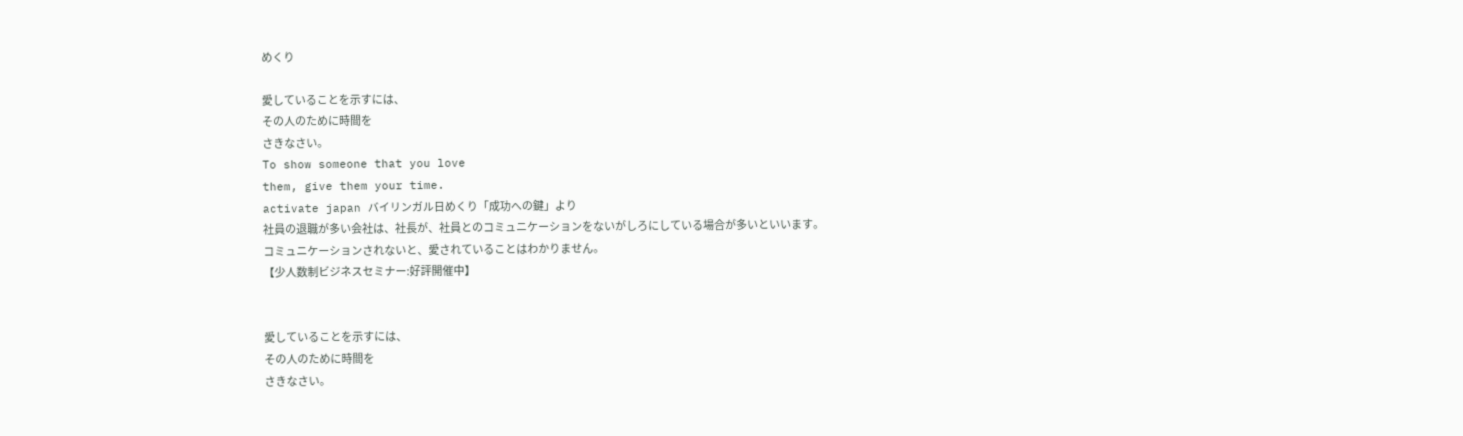めくり

愛していることを示すには、
その人のために時間を
さきなさい。
To show someone that you love
them, give them your time.
activate japan バイリンガル日めくり「成功への鍵」より
社員の退職が多い会社は、社長が、社員とのコミュニケーションをないがしろにしている場合が多いといいます。
コミュニケーションされないと、愛されていることはわかりません。
【少人数制ビジネスセミナー:好評開催中】


愛していることを示すには、
その人のために時間を
さきなさい。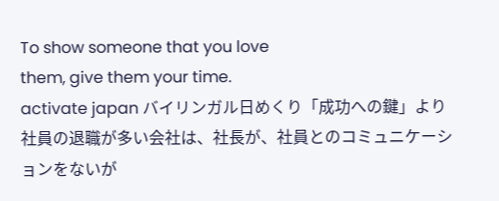To show someone that you love
them, give them your time.
activate japan バイリンガル日めくり「成功への鍵」より
社員の退職が多い会社は、社長が、社員とのコミュニケーションをないが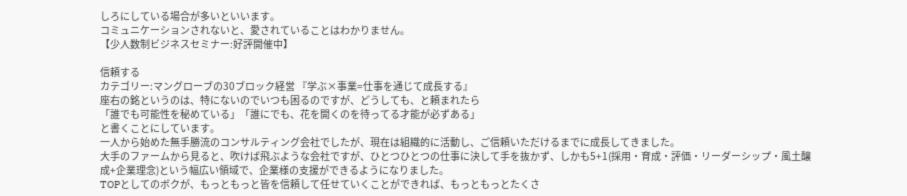しろにしている場合が多いといいます。
コミュニケーションされないと、愛されていることはわかりません。
【少人数制ビジネスセミナー:好評開催中】

信頼する
カテゴリー:マングローブの30ブロック経営 『学ぶ×事業=仕事を通じて成長する』
座右の銘というのは、特にないのでいつも困るのですが、どうしても、と頼まれたら
「誰でも可能性を秘めている」「誰にでも、花を開くのを待ってる才能が必ずある」
と書くことにしています。
一人から始めた無手勝流のコンサルティング会社でしたが、現在は組織的に活動し、ご信頼いただけるまでに成長してきました。
大手のファームから見ると、吹けば飛ぶような会社ですが、ひとつひとつの仕事に決して手を抜かず、しかも5+1(採用・育成・評価・リーダーシップ・風土醸成+企業理念)という幅広い領域で、企業様の支援ができるようになりました。
TOPとしてのボクが、もっともっと皆を信頼して任せていくことができれば、もっともっとたくさ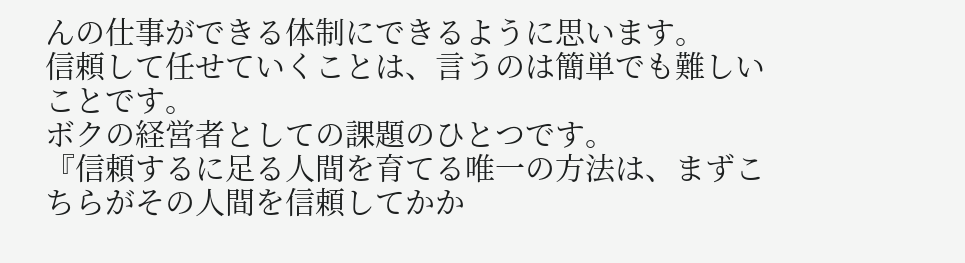んの仕事ができる体制にできるように思います。
信頼して任せていくことは、言うのは簡単でも難しいことです。
ボクの経営者としての課題のひとつです。
『信頼するに足る人間を育てる唯一の方法は、まずこちらがその人間を信頼してかか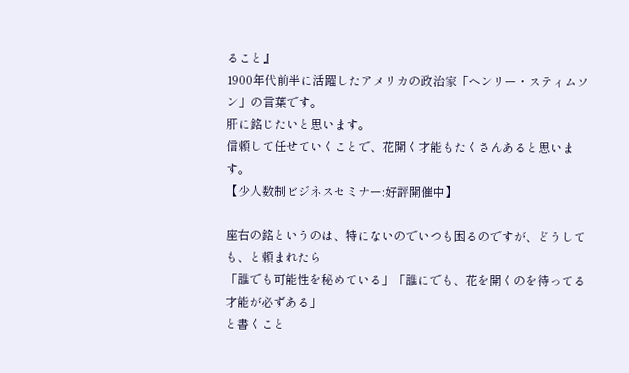ること』
1900年代前半に活躍したアメリカの政治家「ヘンリー・スティムソン」の言葉です。
肝に銘じたいと思います。
信頼して任せていくことで、花開く才能もたくさんあると思います。
【少人数制ビジネスセミナー:好評開催中】

座右の銘というのは、特にないのでいつも困るのですが、どうしても、と頼まれたら
「誰でも可能性を秘めている」「誰にでも、花を開くのを待ってる才能が必ずある」
と書くこと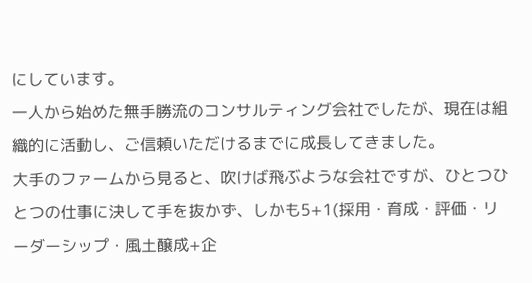にしています。
一人から始めた無手勝流のコンサルティング会社でしたが、現在は組織的に活動し、ご信頼いただけるまでに成長してきました。
大手のファームから見ると、吹けば飛ぶような会社ですが、ひとつひとつの仕事に決して手を抜かず、しかも5+1(採用・育成・評価・リーダーシップ・風土醸成+企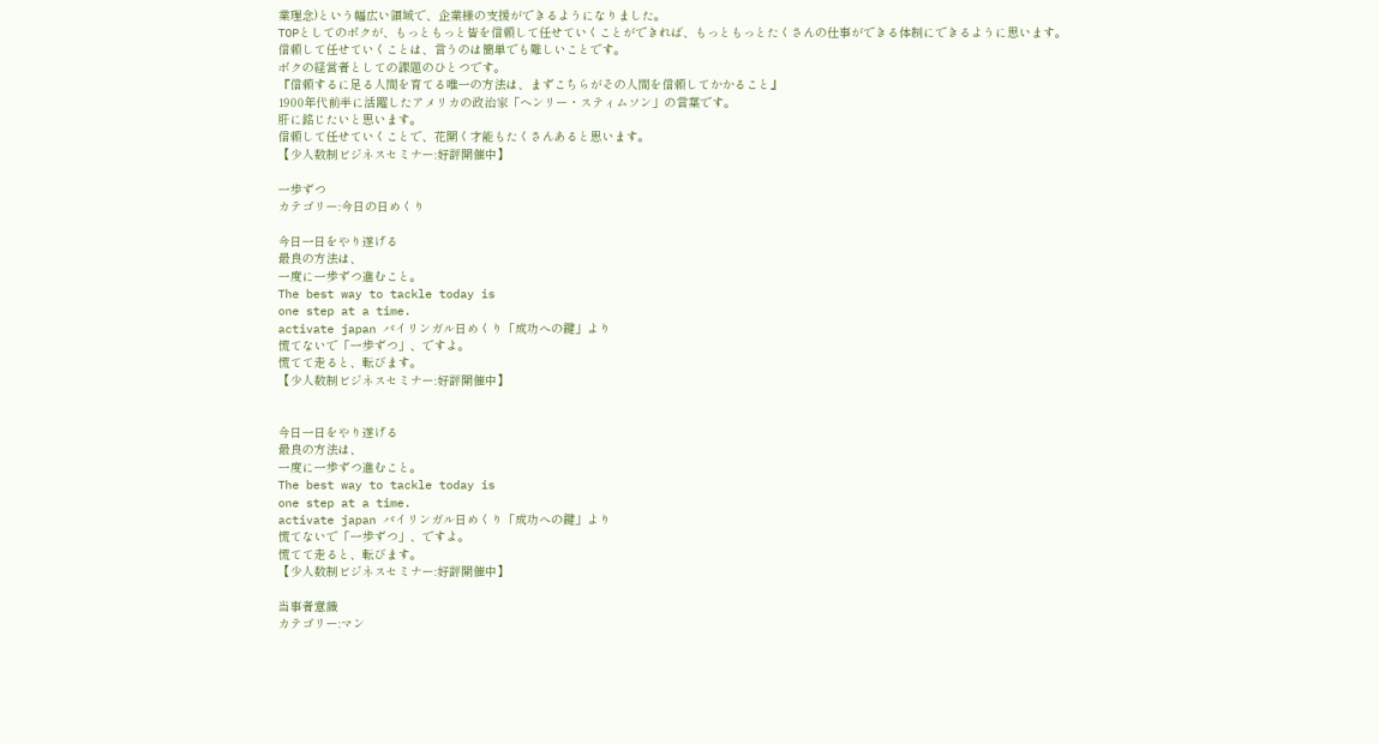業理念)という幅広い領域で、企業様の支援ができるようになりました。
TOPとしてのボクが、もっともっと皆を信頼して任せていくことができれば、もっともっとたくさんの仕事ができる体制にできるように思います。
信頼して任せていくことは、言うのは簡単でも難しいことです。
ボクの経営者としての課題のひとつです。
『信頼するに足る人間を育てる唯一の方法は、まずこちらがその人間を信頼してかかること』
1900年代前半に活躍したアメリカの政治家「ヘンリー・スティムソン」の言葉です。
肝に銘じたいと思います。
信頼して任せていくことで、花開く才能もたくさんあると思います。
【少人数制ビジネスセミナー:好評開催中】

一歩ずつ
カテゴリー:今日の日めくり

今日一日をやり遂げる
最良の方法は、
一度に一歩ずつ進むこと。
The best way to tackle today is
one step at a time.
activate japan バイリンガル日めくり「成功への鍵」より
慌てないで「一歩ずつ」、ですよ。
慌てて走ると、転びます。
【少人数制ビジネスセミナー:好評開催中】


今日一日をやり遂げる
最良の方法は、
一度に一歩ずつ進むこと。
The best way to tackle today is
one step at a time.
activate japan バイリンガル日めくり「成功への鍵」より
慌てないで「一歩ずつ」、ですよ。
慌てて走ると、転びます。
【少人数制ビジネスセミナー:好評開催中】

当事者意識
カテゴリー:マン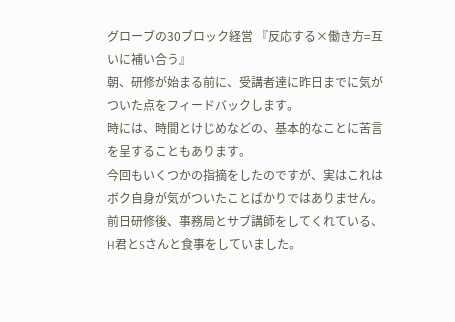グローブの30ブロック経営 『反応する×働き方=互いに補い合う』
朝、研修が始まる前に、受講者達に昨日までに気がついた点をフィードバックします。
時には、時間とけじめなどの、基本的なことに苦言を呈することもあります。
今回もいくつかの指摘をしたのですが、実はこれはボク自身が気がついたことばかりではありません。
前日研修後、事務局とサブ講師をしてくれている、H君とSさんと食事をしていました。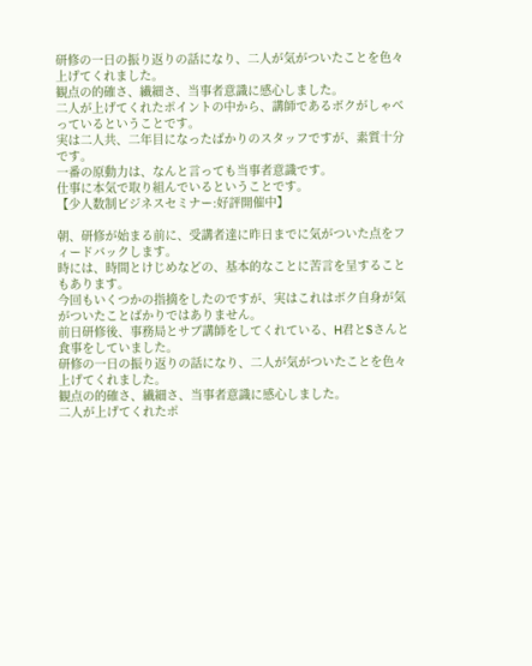研修の一日の振り返りの話になり、二人が気がついたことを色々上げてくれました。
観点の的確さ、繊細さ、当事者意識に感心しました。
二人が上げてくれたポイントの中から、講師であるボクがしゃべっているということです。
実は二人共、二年目になったばかりのスタッフですが、素質十分です。
一番の原動力は、なんと言っても当事者意識です。
仕事に本気で取り組んでいるということです。
【少人数制ビジネスセミナー:好評開催中】

朝、研修が始まる前に、受講者達に昨日までに気がついた点をフィードバックします。
時には、時間とけじめなどの、基本的なことに苦言を呈することもあります。
今回もいくつかの指摘をしたのですが、実はこれはボク自身が気がついたことばかりではありません。
前日研修後、事務局とサブ講師をしてくれている、H君とSさんと食事をしていました。
研修の一日の振り返りの話になり、二人が気がついたことを色々上げてくれました。
観点の的確さ、繊細さ、当事者意識に感心しました。
二人が上げてくれたポ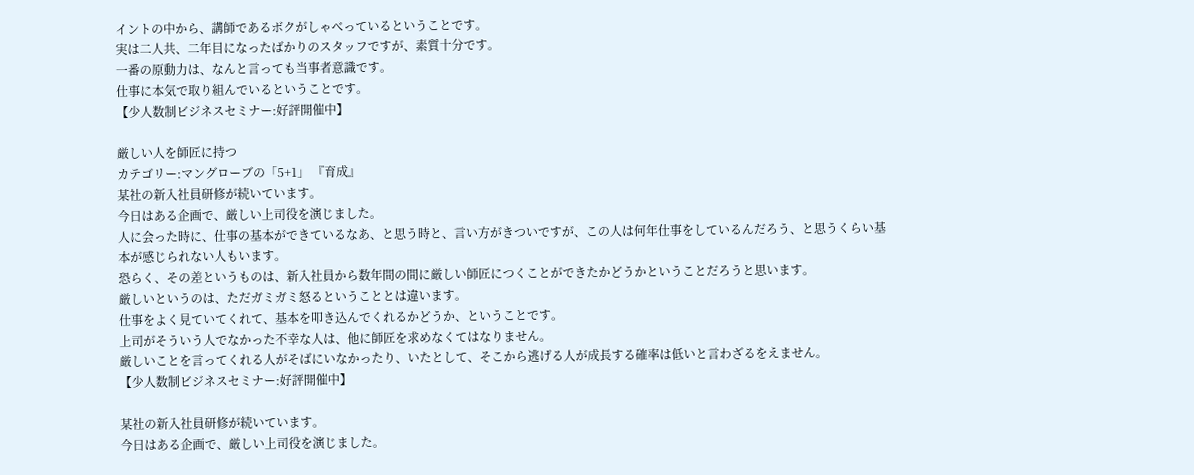イントの中から、講師であるボクがしゃべっているということです。
実は二人共、二年目になったばかりのスタッフですが、素質十分です。
一番の原動力は、なんと言っても当事者意識です。
仕事に本気で取り組んでいるということです。
【少人数制ビジネスセミナー:好評開催中】

厳しい人を師匠に持つ
カテゴリー:マングローブの「5+1」 『育成』
某社の新入社員研修が続いています。
今日はある企画で、厳しい上司役を演じました。
人に会った時に、仕事の基本ができているなあ、と思う時と、言い方がきついですが、この人は何年仕事をしているんだろう、と思うくらい基本が感じられない人もいます。
恐らく、その差というものは、新入社員から数年間の間に厳しい師匠につくことができたかどうかということだろうと思います。
厳しいというのは、ただガミガミ怒るということとは違います。
仕事をよく見ていてくれて、基本を叩き込んでくれるかどうか、ということです。
上司がそういう人でなかった不幸な人は、他に師匠を求めなくてはなりません。
厳しいことを言ってくれる人がそばにいなかったり、いたとして、そこから逃げる人が成長する確率は低いと言わざるをえません。
【少人数制ビジネスセミナー:好評開催中】

某社の新入社員研修が続いています。
今日はある企画で、厳しい上司役を演じました。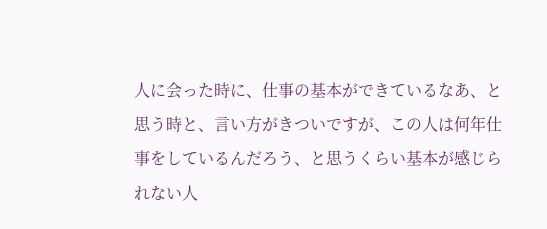人に会った時に、仕事の基本ができているなあ、と思う時と、言い方がきついですが、この人は何年仕事をしているんだろう、と思うくらい基本が感じられない人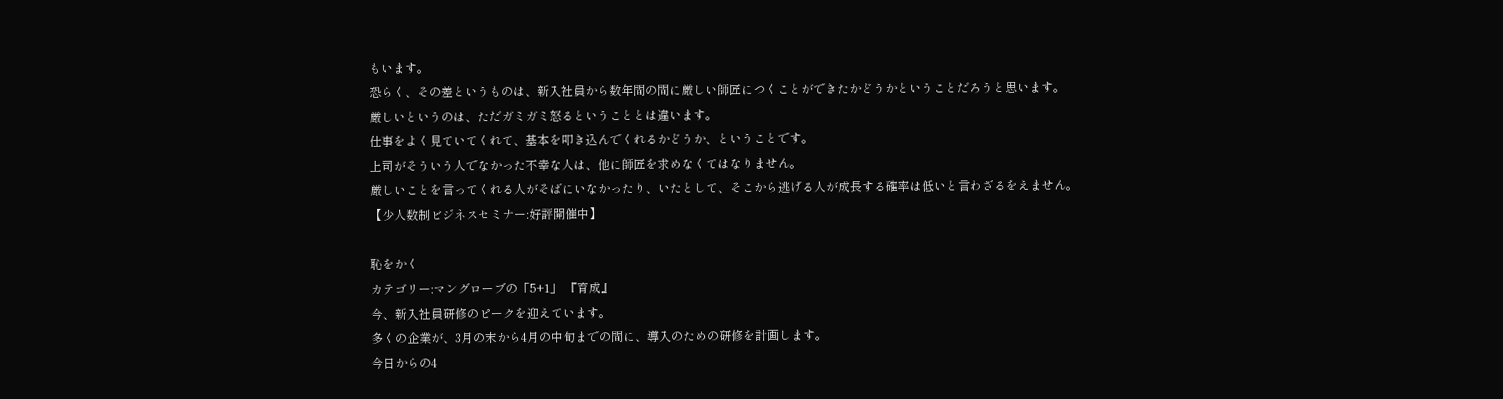もいます。
恐らく、その差というものは、新入社員から数年間の間に厳しい師匠につくことができたかどうかということだろうと思います。
厳しいというのは、ただガミガミ怒るということとは違います。
仕事をよく見ていてくれて、基本を叩き込んでくれるかどうか、ということです。
上司がそういう人でなかった不幸な人は、他に師匠を求めなくてはなりません。
厳しいことを言ってくれる人がそばにいなかったり、いたとして、そこから逃げる人が成長する確率は低いと言わざるをえません。
【少人数制ビジネスセミナー:好評開催中】

恥をかく
カテゴリー:マングローブの「5+1」 『育成』
今、新入社員研修のピークを迎えています。
多くの企業が、3月の末から4月の中旬までの間に、導入のための研修を計画します。
今日からの4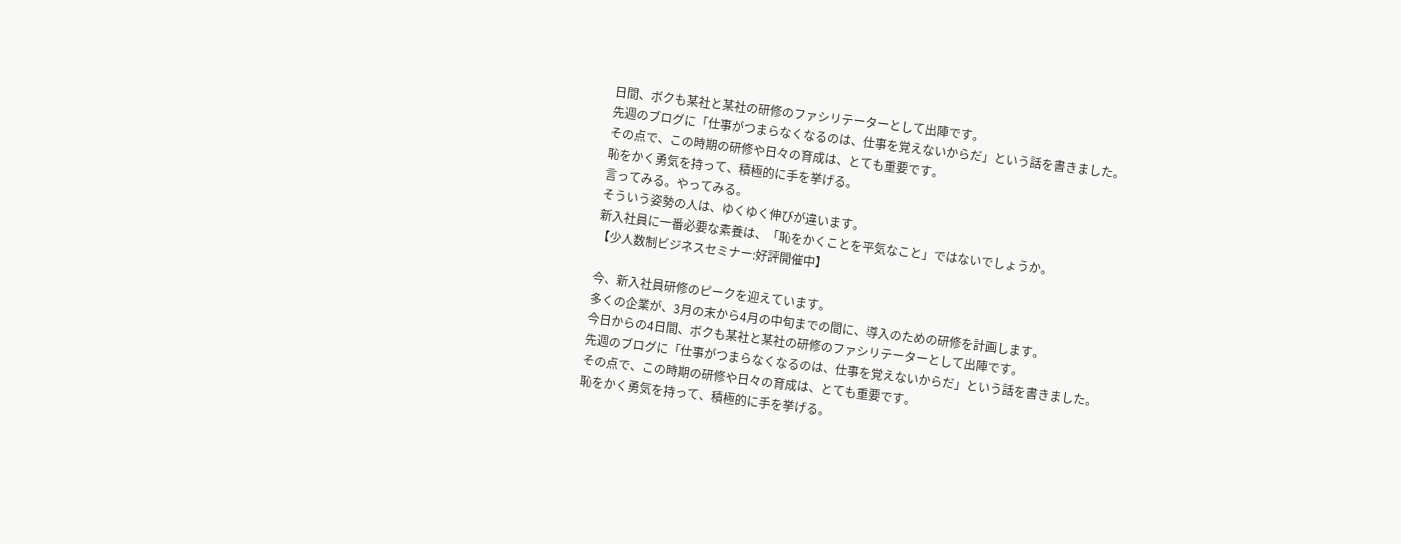日間、ボクも某社と某社の研修のファシリテーターとして出陣です。
先週のブログに「仕事がつまらなくなるのは、仕事を覚えないからだ」という話を書きました。
その点で、この時期の研修や日々の育成は、とても重要です。
恥をかく勇気を持って、積極的に手を挙げる。
言ってみる。やってみる。
そういう姿勢の人は、ゆくゆく伸びが違います。
新入社員に一番必要な素養は、「恥をかくことを平気なこと」ではないでしょうか。
【少人数制ビジネスセミナー:好評開催中】

今、新入社員研修のピークを迎えています。
多くの企業が、3月の末から4月の中旬までの間に、導入のための研修を計画します。
今日からの4日間、ボクも某社と某社の研修のファシリテーターとして出陣です。
先週のブログに「仕事がつまらなくなるのは、仕事を覚えないからだ」という話を書きました。
その点で、この時期の研修や日々の育成は、とても重要です。
恥をかく勇気を持って、積極的に手を挙げる。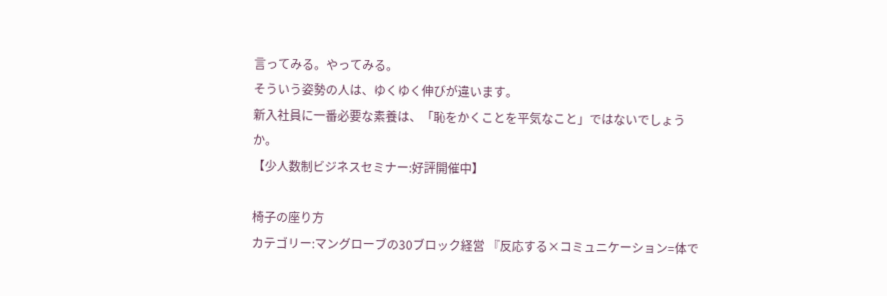言ってみる。やってみる。
そういう姿勢の人は、ゆくゆく伸びが違います。
新入社員に一番必要な素養は、「恥をかくことを平気なこと」ではないでしょうか。
【少人数制ビジネスセミナー:好評開催中】

椅子の座り方
カテゴリー:マングローブの30ブロック経営 『反応する×コミュニケーション=体で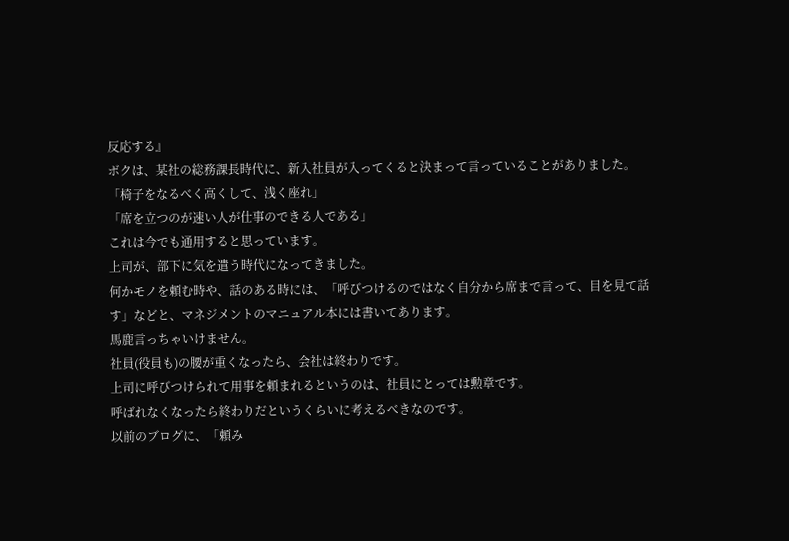反応する』
ボクは、某社の総務課長時代に、新入社員が入ってくると決まって言っていることがありました。
「椅子をなるべく高くして、浅く座れ」
「席を立つのが速い人が仕事のできる人である」
これは今でも通用すると思っています。
上司が、部下に気を遣う時代になってきました。
何かモノを頼む時や、話のある時には、「呼びつけるのではなく自分から席まで言って、目を見て話す」などと、マネジメントのマニュアル本には書いてあります。
馬鹿言っちゃいけません。
社員(役員も)の腰が重くなったら、会社は終わりです。
上司に呼びつけられて用事を頼まれるというのは、社員にとっては勲章です。
呼ばれなくなったら終わりだというくらいに考えるべきなのです。
以前のブログに、「頼み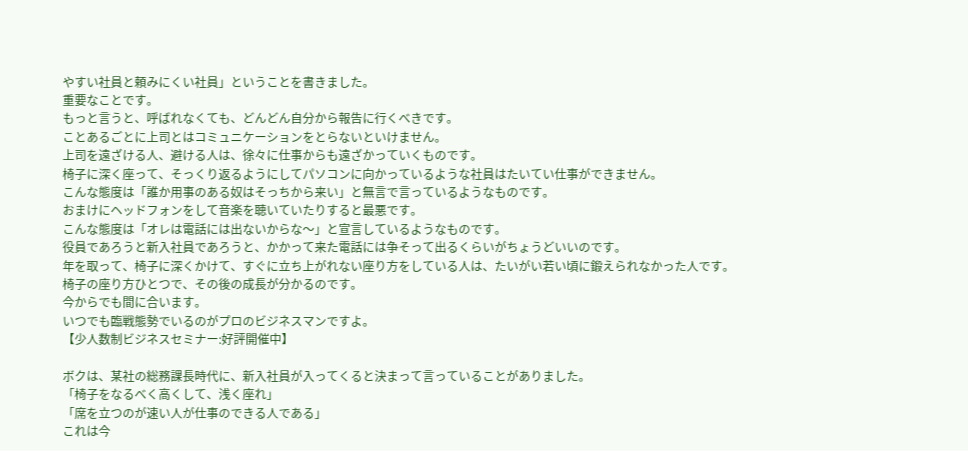やすい社員と頼みにくい社員」ということを書きました。
重要なことです。
もっと言うと、呼ばれなくても、どんどん自分から報告に行くべきです。
ことあるごとに上司とはコミュニケーションをとらないといけません。
上司を遠ざける人、避ける人は、徐々に仕事からも遠ざかっていくものです。
椅子に深く座って、そっくり返るようにしてパソコンに向かっているような社員はたいてい仕事ができません。
こんな態度は「誰か用事のある奴はそっちから来い」と無言で言っているようなものです。
おまけにヘッドフォンをして音楽を聴いていたりすると最悪です。
こんな態度は「オレは電話には出ないからな〜」と宣言しているようなものです。
役員であろうと新入社員であろうと、かかって来た電話には争そって出るくらいがちょうどいいのです。
年を取って、椅子に深くかけて、すぐに立ち上がれない座り方をしている人は、たいがい若い頃に鍛えられなかった人です。
椅子の座り方ひとつで、その後の成長が分かるのです。
今からでも間に合います。
いつでも臨戦態勢でいるのがプロのビジネスマンですよ。
【少人数制ビジネスセミナー:好評開催中】

ボクは、某社の総務課長時代に、新入社員が入ってくると決まって言っていることがありました。
「椅子をなるべく高くして、浅く座れ」
「席を立つのが速い人が仕事のできる人である」
これは今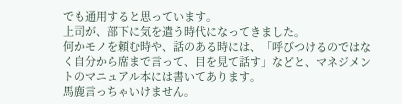でも通用すると思っています。
上司が、部下に気を遣う時代になってきました。
何かモノを頼む時や、話のある時には、「呼びつけるのではなく自分から席まで言って、目を見て話す」などと、マネジメントのマニュアル本には書いてあります。
馬鹿言っちゃいけません。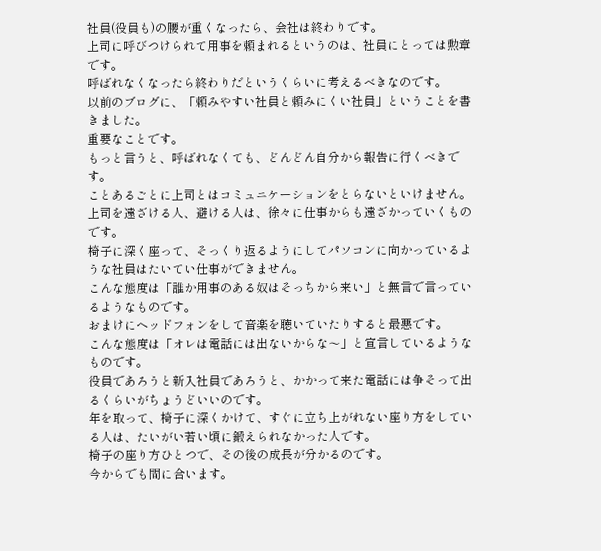社員(役員も)の腰が重くなったら、会社は終わりです。
上司に呼びつけられて用事を頼まれるというのは、社員にとっては勲章です。
呼ばれなくなったら終わりだというくらいに考えるべきなのです。
以前のブログに、「頼みやすい社員と頼みにくい社員」ということを書きました。
重要なことです。
もっと言うと、呼ばれなくても、どんどん自分から報告に行くべきです。
ことあるごとに上司とはコミュニケーションをとらないといけません。
上司を遠ざける人、避ける人は、徐々に仕事からも遠ざかっていくものです。
椅子に深く座って、そっくり返るようにしてパソコンに向かっているような社員はたいてい仕事ができません。
こんな態度は「誰か用事のある奴はそっちから来い」と無言で言っているようなものです。
おまけにヘッドフォンをして音楽を聴いていたりすると最悪です。
こんな態度は「オレは電話には出ないからな〜」と宣言しているようなものです。
役員であろうと新入社員であろうと、かかって来た電話には争そって出るくらいがちょうどいいのです。
年を取って、椅子に深くかけて、すぐに立ち上がれない座り方をしている人は、たいがい若い頃に鍛えられなかった人です。
椅子の座り方ひとつで、その後の成長が分かるのです。
今からでも間に合います。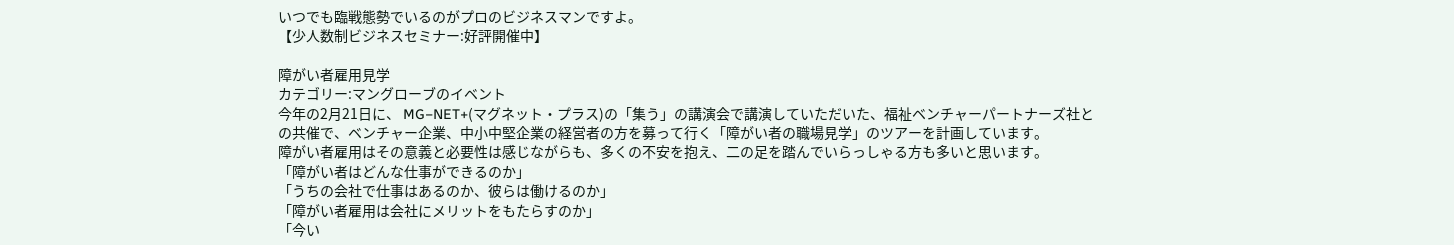いつでも臨戦態勢でいるのがプロのビジネスマンですよ。
【少人数制ビジネスセミナー:好評開催中】

障がい者雇用見学
カテゴリー:マングローブのイベント
今年の2月21日に、 MG−NET+(マグネット・プラス)の「集う」の講演会で講演していただいた、福祉ベンチャーパートナーズ社との共催で、ベンチャー企業、中小中堅企業の経営者の方を募って行く「障がい者の職場見学」のツアーを計画しています。
障がい者雇用はその意義と必要性は感じながらも、多くの不安を抱え、二の足を踏んでいらっしゃる方も多いと思います。
「障がい者はどんな仕事ができるのか」
「うちの会社で仕事はあるのか、彼らは働けるのか」
「障がい者雇用は会社にメリットをもたらすのか」
「今い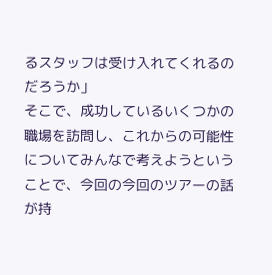るスタッフは受け入れてくれるのだろうか」
そこで、成功しているいくつかの職場を訪問し、これからの可能性についてみんなで考えようということで、今回の今回のツアーの話が持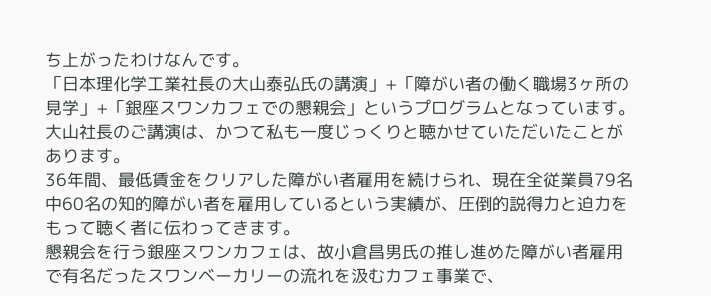ち上がったわけなんです。
「日本理化学工業社長の大山泰弘氏の講演」+「障がい者の働く職場3ヶ所の見学」+「銀座スワンカフェでの懇親会」というプログラムとなっています。
大山社長のご講演は、かつて私も一度じっくりと聴かせていただいたことがあります。
36年間、最低賃金をクリアした障がい者雇用を続けられ、現在全従業員79名中60名の知的障がい者を雇用しているという実績が、圧倒的説得力と迫力をもって聴く者に伝わってきます。
懇親会を行う銀座スワンカフェは、故小倉昌男氏の推し進めた障がい者雇用で有名だったスワンベーカリーの流れを汲むカフェ事業で、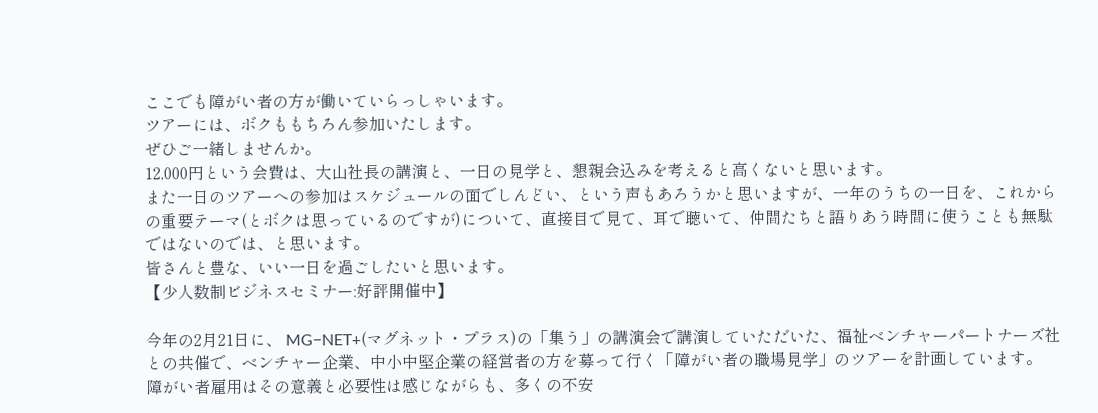ここでも障がい者の方が働いていらっしゃいます。
ツアーには、ボクももちろん参加いたします。
ぜひご一緒しませんか。
12,000円という会費は、大山社長の講演と、一日の見学と、懇親会込みを考えると高くないと思います。
また一日のツアーへの参加はスケジュールの面でしんどい、という声もあろうかと思いますが、一年のうちの一日を、これからの重要テーマ(とボクは思っているのですが)について、直接目で見て、耳で聴いて、仲間たちと語りあう時間に使うことも無駄ではないのでは、と思います。
皆さんと豊な、いい一日を過ごしたいと思います。
【少人数制ビジネスセミナー:好評開催中】

今年の2月21日に、 MG−NET+(マグネット・プラス)の「集う」の講演会で講演していただいた、福祉ベンチャーパートナーズ社との共催で、ベンチャー企業、中小中堅企業の経営者の方を募って行く「障がい者の職場見学」のツアーを計画しています。
障がい者雇用はその意義と必要性は感じながらも、多くの不安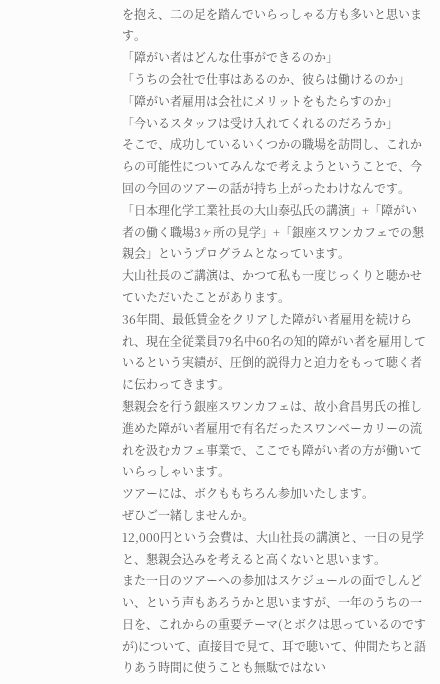を抱え、二の足を踏んでいらっしゃる方も多いと思います。
「障がい者はどんな仕事ができるのか」
「うちの会社で仕事はあるのか、彼らは働けるのか」
「障がい者雇用は会社にメリットをもたらすのか」
「今いるスタッフは受け入れてくれるのだろうか」
そこで、成功しているいくつかの職場を訪問し、これからの可能性についてみんなで考えようということで、今回の今回のツアーの話が持ち上がったわけなんです。
「日本理化学工業社長の大山泰弘氏の講演」+「障がい者の働く職場3ヶ所の見学」+「銀座スワンカフェでの懇親会」というプログラムとなっています。
大山社長のご講演は、かつて私も一度じっくりと聴かせていただいたことがあります。
36年間、最低賃金をクリアした障がい者雇用を続けられ、現在全従業員79名中60名の知的障がい者を雇用しているという実績が、圧倒的説得力と迫力をもって聴く者に伝わってきます。
懇親会を行う銀座スワンカフェは、故小倉昌男氏の推し進めた障がい者雇用で有名だったスワンベーカリーの流れを汲むカフェ事業で、ここでも障がい者の方が働いていらっしゃいます。
ツアーには、ボクももちろん参加いたします。
ぜひご一緒しませんか。
12,000円という会費は、大山社長の講演と、一日の見学と、懇親会込みを考えると高くないと思います。
また一日のツアーへの参加はスケジュールの面でしんどい、という声もあろうかと思いますが、一年のうちの一日を、これからの重要テーマ(とボクは思っているのですが)について、直接目で見て、耳で聴いて、仲間たちと語りあう時間に使うことも無駄ではない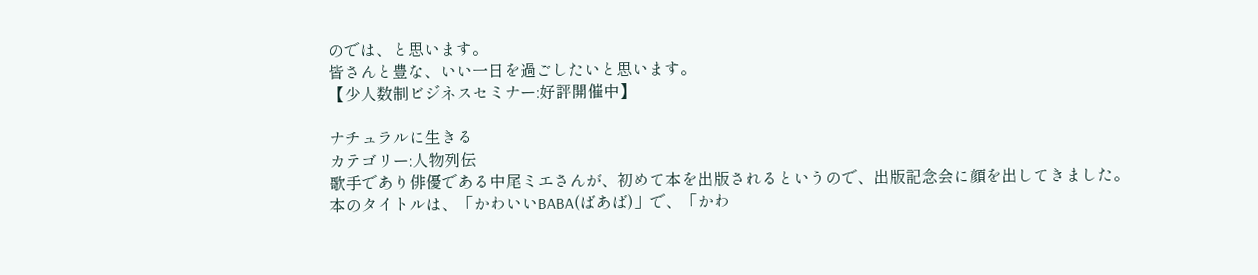のでは、と思います。
皆さんと豊な、いい一日を過ごしたいと思います。
【少人数制ビジネスセミナー:好評開催中】

ナチュラルに生きる
カテゴリー:人物列伝
歌手であり俳優である中尾ミエさんが、初めて本を出版されるというので、出版記念会に顔を出してきました。
本のタイトルは、「かわいいBABA(ばあば)」で、「かわ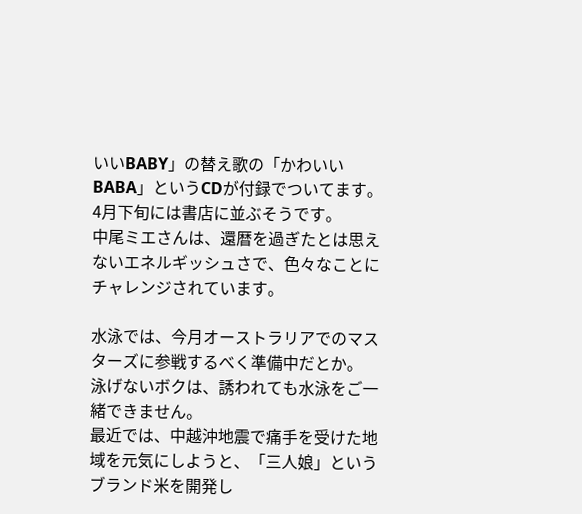いいBABY」の替え歌の「かわいいBABA」というCDが付録でついてます。
4月下旬には書店に並ぶそうです。
中尾ミエさんは、還暦を過ぎたとは思えないエネルギッシュさで、色々なことにチャレンジされています。

水泳では、今月オーストラリアでのマスターズに参戦するべく準備中だとか。
泳げないボクは、誘われても水泳をご一緒できません。
最近では、中越沖地震で痛手を受けた地域を元気にしようと、「三人娘」というブランド米を開発し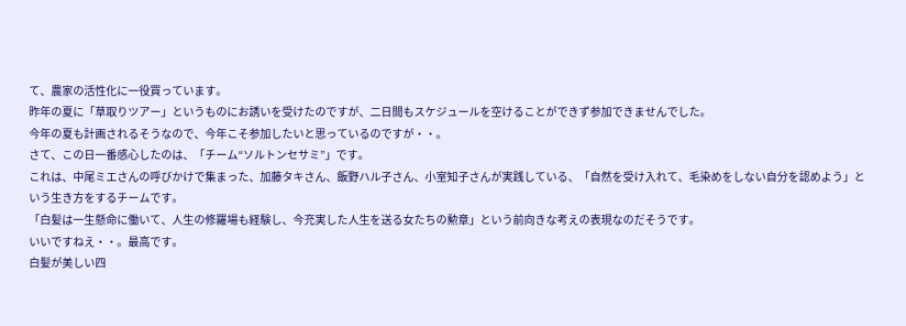て、農家の活性化に一役買っています。
昨年の夏に「草取りツアー」というものにお誘いを受けたのですが、二日間もスケジュールを空けることができず参加できませんでした。
今年の夏も計画されるそうなので、今年こそ参加したいと思っているのですが・・。
さて、この日一番感心したのは、「チーム“ソルトンセサミ”」です。
これは、中尾ミエさんの呼びかけで集まった、加藤タキさん、飯野ハル子さん、小室知子さんが実践している、「自然を受け入れて、毛染めをしない自分を認めよう」という生き方をするチームです。
「白髪は一生懸命に働いて、人生の修羅場も経験し、今充実した人生を送る女たちの勲章」という前向きな考えの表現なのだそうです。
いいですねえ・・。最高です。
白髪が美しい四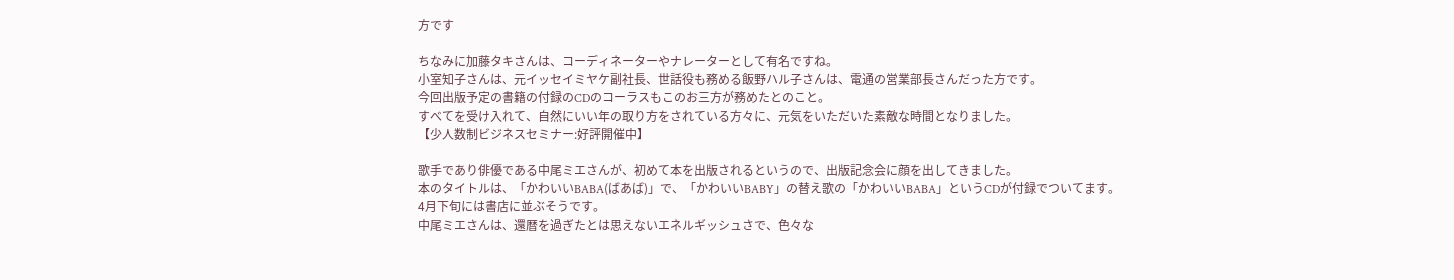方です

ちなみに加藤タキさんは、コーディネーターやナレーターとして有名ですね。
小室知子さんは、元イッセイミヤケ副社長、世話役も務める飯野ハル子さんは、電通の営業部長さんだった方です。
今回出版予定の書籍の付録のCDのコーラスもこのお三方が務めたとのこと。
すべてを受け入れて、自然にいい年の取り方をされている方々に、元気をいただいた素敵な時間となりました。
【少人数制ビジネスセミナー:好評開催中】

歌手であり俳優である中尾ミエさんが、初めて本を出版されるというので、出版記念会に顔を出してきました。
本のタイトルは、「かわいいBABA(ばあば)」で、「かわいいBABY」の替え歌の「かわいいBABA」というCDが付録でついてます。
4月下旬には書店に並ぶそうです。
中尾ミエさんは、還暦を過ぎたとは思えないエネルギッシュさで、色々な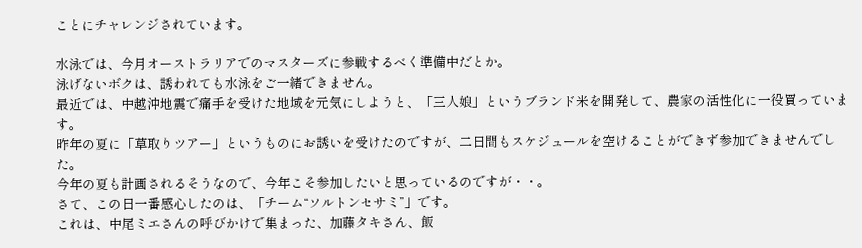ことにチャレンジされています。

水泳では、今月オーストラリアでのマスターズに参戦するべく準備中だとか。
泳げないボクは、誘われても水泳をご一緒できません。
最近では、中越沖地震で痛手を受けた地域を元気にしようと、「三人娘」というブランド米を開発して、農家の活性化に一役買っています。
昨年の夏に「草取りツアー」というものにお誘いを受けたのですが、二日間もスケジュールを空けることができず参加できませんでした。
今年の夏も計画されるそうなので、今年こそ参加したいと思っているのですが・・。
さて、この日一番感心したのは、「チーム“ソルトンセサミ”」です。
これは、中尾ミエさんの呼びかけで集まった、加藤タキさん、飯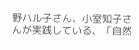野ハル子さん、小室知子さんが実践している、「自然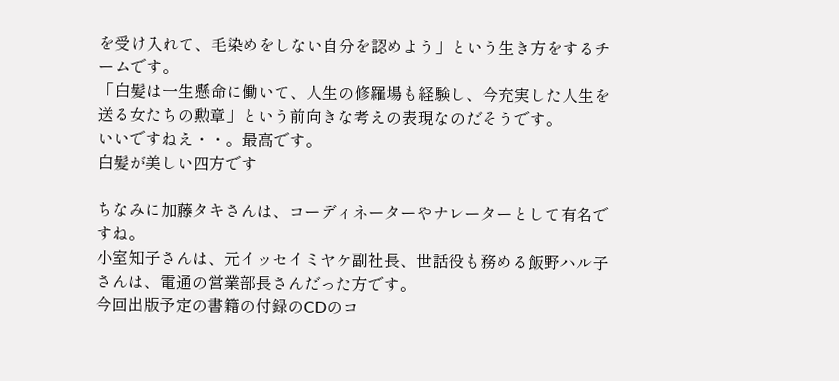を受け入れて、毛染めをしない自分を認めよう」という生き方をするチームです。
「白髪は一生懸命に働いて、人生の修羅場も経験し、今充実した人生を送る女たちの勲章」という前向きな考えの表現なのだそうです。
いいですねえ・・。最高です。
白髪が美しい四方です

ちなみに加藤タキさんは、コーディネーターやナレーターとして有名ですね。
小室知子さんは、元イッセイミヤケ副社長、世話役も務める飯野ハル子さんは、電通の営業部長さんだった方です。
今回出版予定の書籍の付録のCDのコ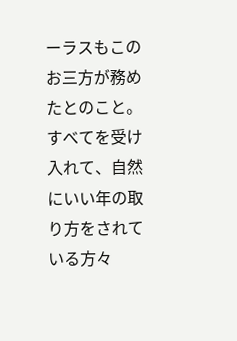ーラスもこのお三方が務めたとのこと。
すべてを受け入れて、自然にいい年の取り方をされている方々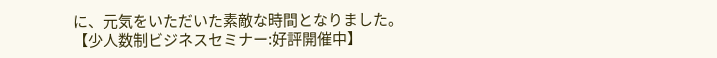に、元気をいただいた素敵な時間となりました。
【少人数制ビジネスセミナー:好評開催中】